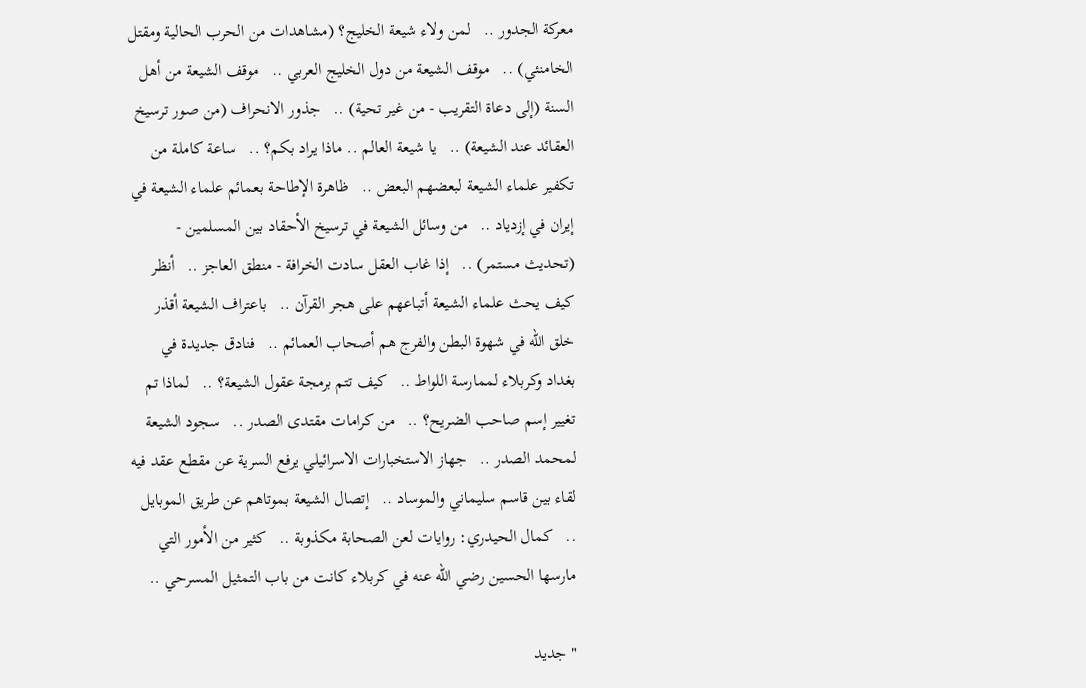معركة الجدور ..   لمن ولاء شيعة الخليج؟ (مشاهدات من الحرب الحالية ومقتل الخامنئي) ..   موقف الشيعة من دول الخليج العربي ..   موقف الشيعة من أهل السنة (إلى دعاة التقريب - من غير تحية) ..   جذور الانحراف (من صور ترسيخ العقائد عند الشيعة) ..   يا شيعة العالم .. ماذا يراد بكم؟ ..   ساعة كاملة من تكفير علماء الشيعة لبعضهم البعض ..   ظاهرة الإطاحة بعمائم علماء الشيعة في إيران في إزدياد ..   من وسائل الشيعة في ترسيخ الأحقاد بين المسلمين - (تحديث مستمر) ..   إذا غاب العقل سادت الخرافة - منطق العاجز ..   أنظر كيف يحث علماء الشيعة أتباعهم على هجر القرآن ..   باعتراف الشيعة أقذر خلق الله في شهوة البطن والفرج هم أصحاب العمائم ..   فنادق جديدة في بغداد وكربلاء لممارسة اللواط ..   كيف تتم برمجة عقول الشيعة؟ ..   لماذا تم تغيير إسم صاحب الضريح؟ ..   من كرامات مقتدى الصدر ..   سجود الشيعة لمحمد الصدر ..   جهاز الاستخبارات الاسرائيلي يرفع السرية عن مقطع عقد فيه لقاء بين قاسم سليماني والموساد ..   إتصال الشيعة بموتاهم عن طريق الموبايل ..   كمال الحيدري: روايات لعن الصحابة مكذوبة ..   كثير من الأمور التي مارسها الحسين رضي الله عنه في كربلاء كانت من باب التمثيل المسرحي ..

" جديد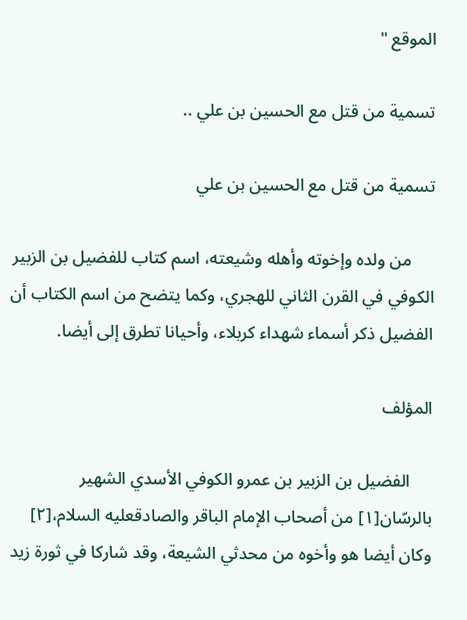الموقع "

تسمية من قتل مع الحسين بن علي ..

تسمية من قتل مع الحسين بن علي

     من ولده وإخوته وأهله وشيعته، اسم كتاب للفضيل بن الزبير الكوفي في القرن الثاني للهجري، وكما يتضح من اسم الكتاب أن الفضيل ذكر أسماء شهداء كربلاء، وأحيانا تطرق إلى أيضا.

المؤلف

     الفضيل بن الزبير بن عمرو الكوفي الأسدي الشهير بالرسّان[١] من أصحاب الإمام الباقر والصادقعليه السلام،[٢] وكان أيضا هو وأخوه من محدثي الشيعة، وقد شاركا في ثورة زيد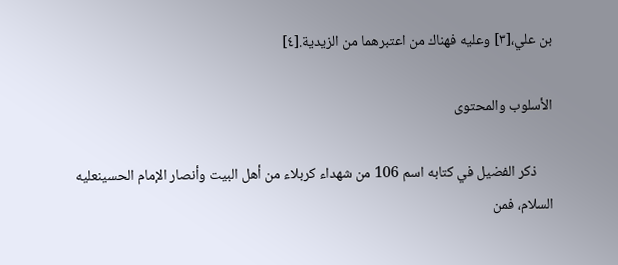بن علي،[٣] وعليه فهناك من اعتبرهما من الزيدية.[٤]

الأسلوب والمحتوى

     ذكر الفضيل في كتابه اسم 106 من شهداء كربلاء من أهل البيت وأنصار الإمام الحسينعليه السلام، فمن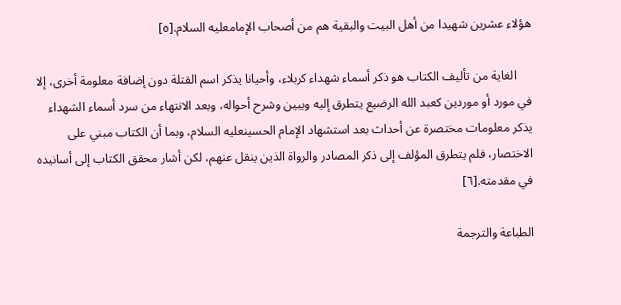هؤلاء عشرين شهيدا من أهل البيت والبقية هم من أصحاب الإمامعليه السلام.[٥]

     الغاية من تأليف الكتاب هو ذكر أسماء شهداء كربلاء، وأحيانا يذكر اسم القتلة دون إضافة معلومة أخرى، إلا في مورد أو موردين كعبد الله الرضيع يتطرق إليه ويبين وشرح أحواله، وبعد الانتهاء من سرد أسماء الشهداء يذكر معلومات مختصرة عن أحداث بعد استشهاد الإمام الحسينعليه السلام، وبما أن الكتاب مبني على الاختصار، فلم يتطرق المؤلف إلى ذكر المصادر والرواة الذين ينقل عنهم، لكن أشار محقق الكتاب إلى أسانيده في مقدمته.[٦]

الطباعة والترجمة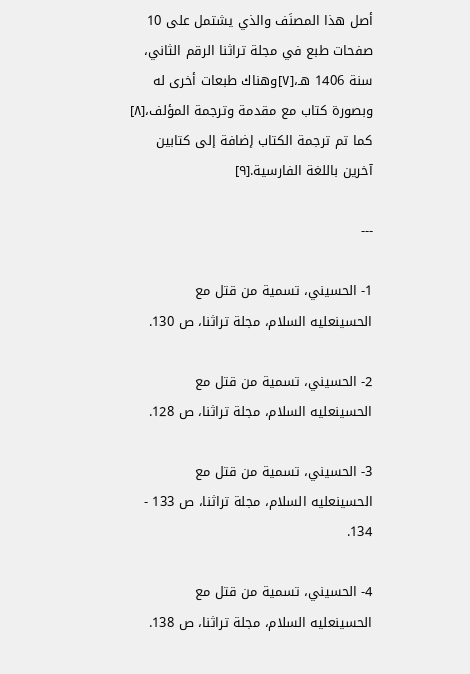أصل هذا المصنَف والذي يشتمل على 10 صفحات طبع في مجلة تراثنا الرقم الثاني، سنة 1406 هـ،[٧]وهناك طبعات أخرى له وبصورة كتاب مع مقدمة وترجمة المؤلف،[٨] كما تم ترجمة الكتاب إضافة إلى كتابين آخرين باللغة الفارسية.[٩]

---

1- الحسيني، تسمية من قتل مع الحسينعليه السلام، مجلة تراثنا، ص 130.

2- الحسيني، تسمية من قتل مع الحسينعليه السلام، مجلة تراثنا، ص 128.

3- الحسيني، تسمية من قتل مع الحسينعليه السلام، مجلة تراثنا، ص 133 - 134.

4- الحسيني، تسمية من قتل مع الحسينعليه السلام، مجلة تراثنا، ص 138.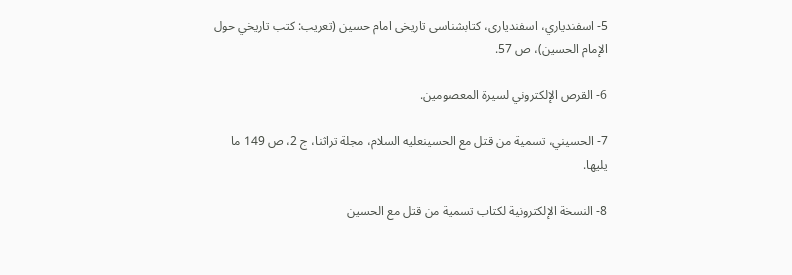5- اسفندياري، اسفندیاری، کتابشناسی تاریخی امام حسین (تعريب: كتب تاريخي حول الإمام الحسين)، ص 57.

6- القرص الإلكتروني لسيرة المعصومين.

7- الحسيني، تسمية من قتل مع الحسينعليه السلام، مجلة تراثنا، ج 2، ص 149 ما يليها.

8- النسخة الإلكترونية لكتاب تسمية من قتل مع الحسين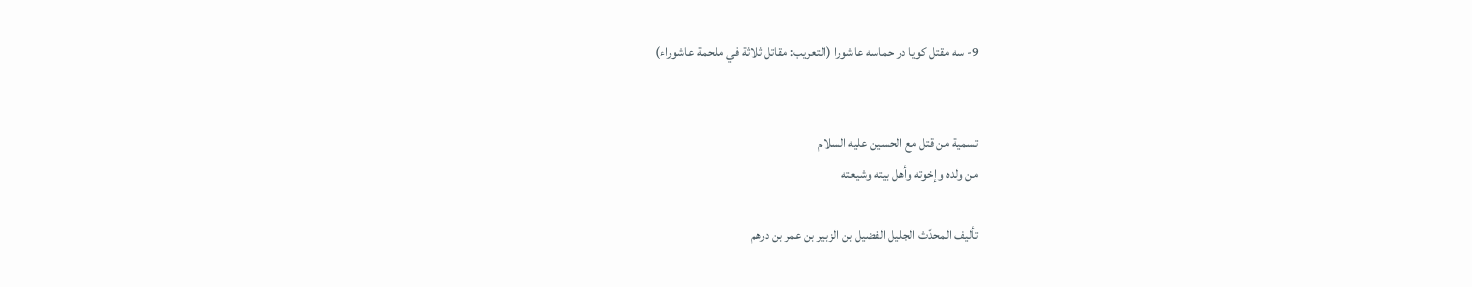9- سه مقتل كويا در حماسه عاشورا (التعریب: مقاتل ثلاثة في ملحمة عاشوراء)


تسمية من قتل مع الحسين عليه السلام
من ولده وإخوته وأهل بيته وشيعته

تأليف المحدّث الجليل الفضيل بن الزبير بن عمر بن درهم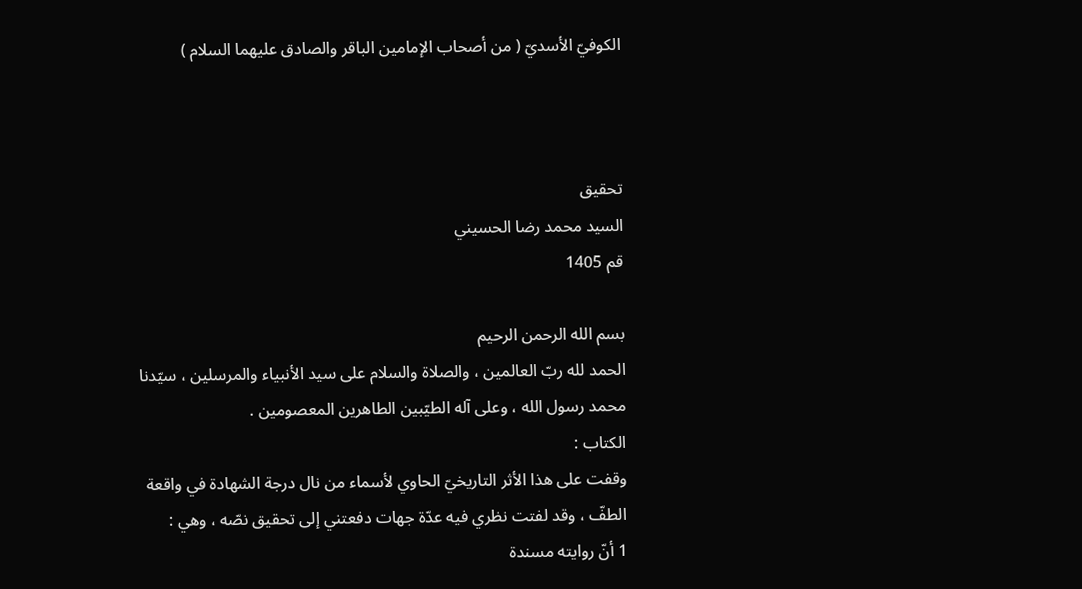الكوفيّ الأسديّ ( من أصحاب الإمامين الباقر والصادق عليهما السلام )



تحقيق
السيد محمد رضا الحسيني
قم 1405

بسم الله الرحمن الرحيم
الحمد لله ربّ العالمين ، والصلاة والسلام على سيد الأنبياء والمرسلين ، سيّدنا
محمد رسول الله ، وعلى آله الطيّبين الطاهرين المعصومين .
الكتاب :
وقفت على هذا الأثر التاريخيّ الحاوي لأسماء من نال درجة الشهادة في واقعة
الطفّ ، وقد لفتت نظري فيه عدّة جهات دفعتني إلى تحقيق نصّه ، وهي :
1 أنّ روايته مسندة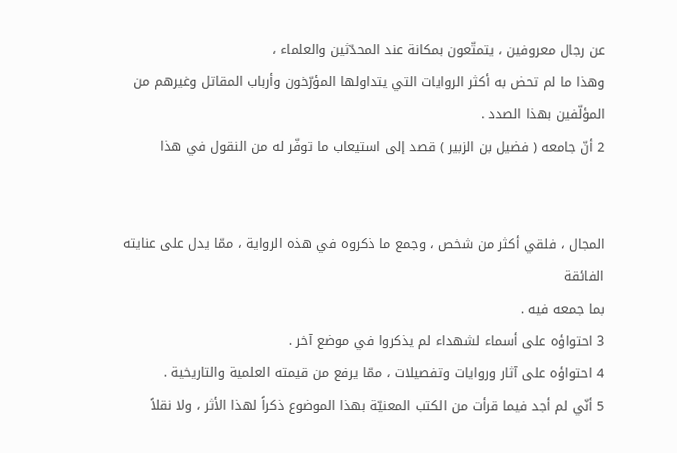عن رجال معروفين ، يتمتّعون بمكانة عند المحدّثين والعلماء ،
وهذا ما لم تحض به أكثر الروايات التي يتداولها المؤرّخون وأرباب المقاتل وغيرهم من
المؤلّفين بهذا الصدد .
2 أنّ جامعه ( فضيل بن الزبير ) قصد إلى استيعاب ما توفّر له من النقول في هذا


المجال ، فلقي أكثر من شخص ، وجمع ما ذكروه في هذه الرواية ، ممّا يدل على عنايته الفائقة
بما جمعه فيه .
3 احتواؤه على أسماء لشهداء لم يذكروا في موضع آخر .
4 احتواؤه على آثار وروايات وتفصيلات ، ممّا يرفع من قيمته العلمية والتاريخية .
5 أنّي لم أجد فيما قرأت من الكتب المعنيّة بهذا الموضوع ذكراً لهذا الأثر ، ولا نقلاً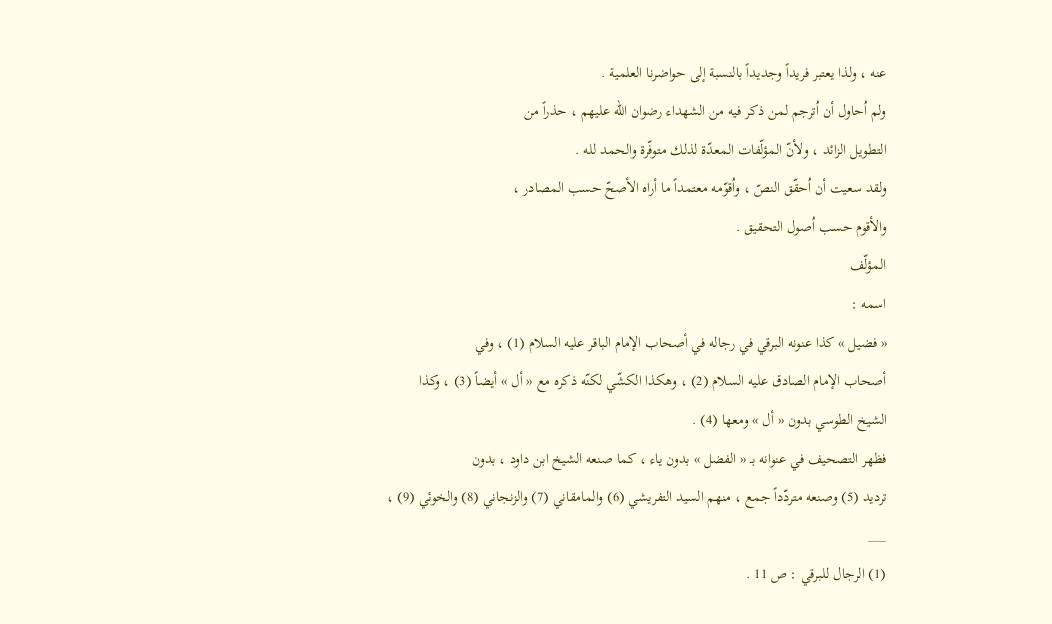عنه ، ولذا يعتبر فريداً وجديداً بالنسبة إلى حواضرنا العلمية .
ولم اُحاول أن اُترجم لمن ذكر فيه من الشهداء رضوان الله عليهم ، حذراً من
التطويل الزائد ، ولأنّ المؤلّفات المعدّة لذلك متوفّرة والحمد لله .
ولقد سعيت أن اُحقّق النصّ ، واُقوّمه معتمداً ما أراه الأصحّ حسب المصادر ،
والأقوم حسب اُصول التحقيق .
المؤلّف
اسمه :
« فضيل » كذا عنونه البرقي في رجاله في أصحاب الإمام الباقر عليه السلام (1) ، وفي
أصحاب الإمام الصادق عليه السلام (2) ، وهكذا الكشّي لكنّه ذكره مع « أل » أيضاً (3) ، وكذا
الشيخ الطوسي بدون « أل » ومعها (4) .
فظهر التصحيف في عنوانه بـ « الفضل » بدون ياء ، كما صنعه الشيخ ابن داود ، بدون
ترديد (5) وصنعه متردّداً جمع ، منهم السيد التفريشي (6) والمامقاني (7) والزنجاني (8) والخوئي (9) ،
___
(1) الرجال للبرقي : ص 11 .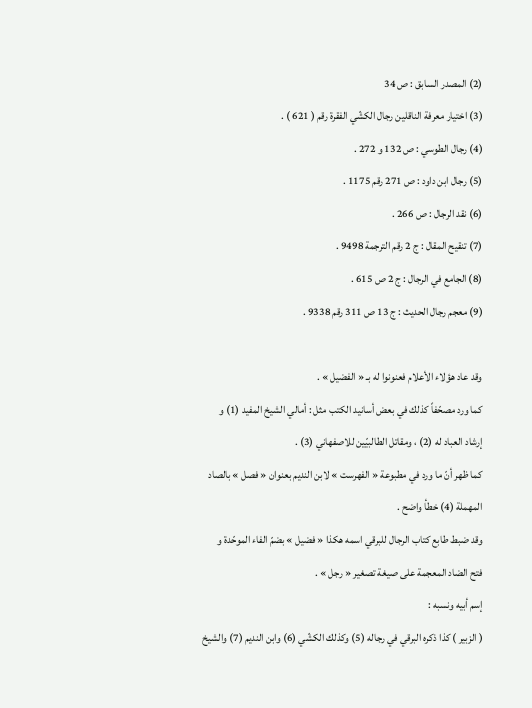(2) المصدر السابق : ص 34
(3) اختيار معرفة الناقلين رجال الكشّي الفقرة رقم ( 621 ) .
(4) رجال الطوسي : ص 132 و 272 .
(5) رجال ابن داود : ص 271 رقم 1175 .
(6) نقد الرجال : ص 266 .
(7) تنقيح المقال : ج 2 رقم الترجمة 9498 .
(8) الجامع في الرجال : ج 2 ص 615 .
(9) معجم رجال الحديث : ج 13 ص 311 رقم 9338 .

وقد عاد هؤلاء الأعلام فعنونوا له بـ « الفضيل » .
كما ورد مصحّفاً كذلك في بعض أسانيد الكتب مثل : أمالي الشيخ المفيد (1) و
إرشاد العباد له (2) ، ومقاتل الطالبيّين للاصفهاني (3) .
كما ظهر أنّ ما ورد في مطبوعة « الفهرست » لابن النديم بعنوان « فصل » بالصاد
المهملة (4) خطأ واضح .
وقد ضبط طابع كتاب الرجال للبرقي اسمه هكذا « فضيل » بضمّ الفاء الموحّدة و
فتح الضاد المعجمة على صيغة تصغير « رجل » .
إسم أبيه ونسبه :
( الزبير ) كذا ذكره البرقي في رجاله (5) وكذلك الكشّي (6) وابن النديم (7) والشيخ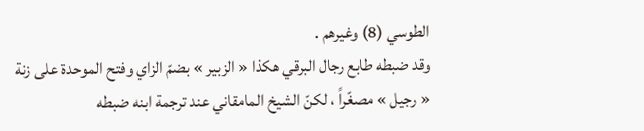الطوسي (8) وغيرهم .
وقد ضبطه طابع رجال البرقي هكذا « الزبير » بضمّ الزاي وفتح الموحدة على زنة
« رجيل » مصغّراً ، لكنّ الشيخ المامقاني عند ترجمة ابنه ضبطه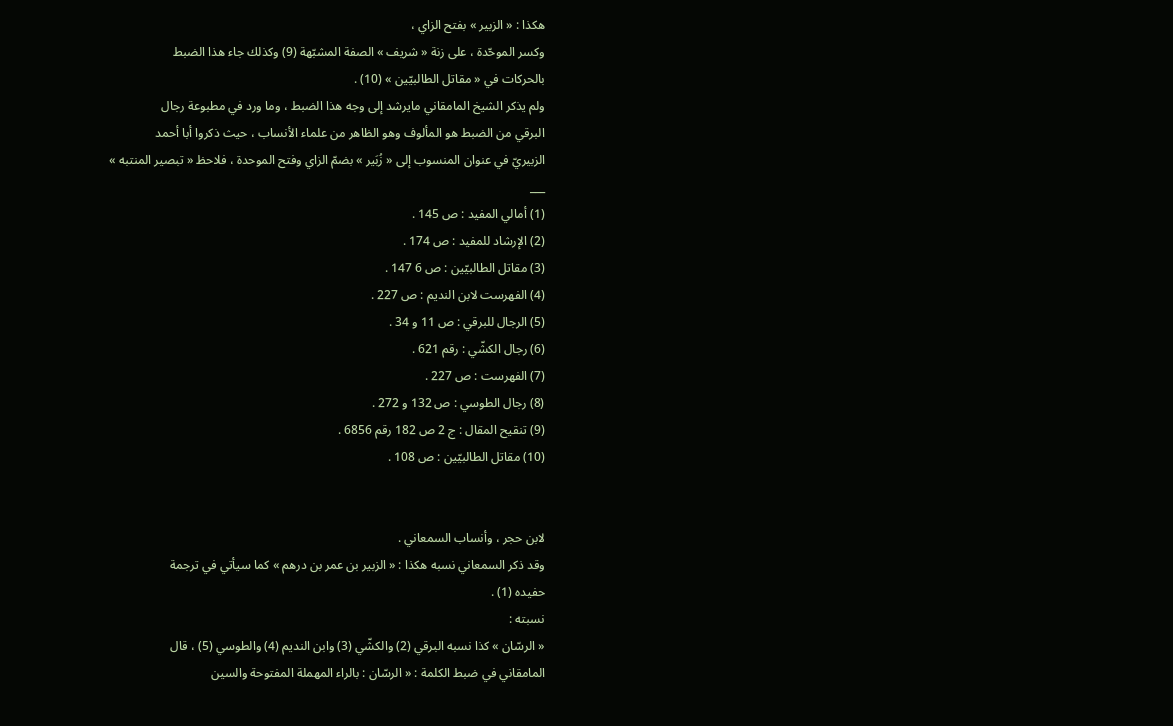هكذا : « الزبير » بفتح الزاي ،
وكسر الموحّدة ، على زنة « شريف » الصفة المشبّهة (9) وكذلك جاء هذا الضبط
بالحركات في « مقاتل الطالبيّين » (10) .
ولم يذكر الشيخ المامقاني مايرشد إلى وجه هذا الضبط ، وما ورد في مطبوعة رجال
البرقي من الضبط هو المألوف وهو الظاهر من علماء الأنساب ، حيث ذكروا أبا أحمد
الزبيريّ في عنوان المنسوب إلى « زُبَير » بضمّ الزاي وفتح الموحدة ، فلاحظ « تبصير المنتبه »
___
(1) أمالي المفيد : ص 145 .
(2) الإرشاد للمفيد : ص 174 .
(3) مقاتل الطالبيّين : ص 6 147 .
(4) الفهرست لابن النديم : ص 227 .
(5) الرجال للبرقي : ص 11 و 34 .
(6) رجال الكشّي : رقم 621 .
(7) الفهرست : ص 227 .
(8) رجال الطوسي : ص 132 و 272 .
(9) تنقيح المقال : ج 2 ص 182 رقم 6856 .
(10) مقاتل الطالبيّين : ص 108 .


لابن حجر ، وأنساب السمعاني .
وقد ذكر السمعاني نسبه هكذا : « الزبير بن عمر بن درهم » كما سيأتي في ترجمة
حفيده (1) .
نسبته :
« الرسّان » كذا نسبه البرقي (2) والكشّي (3) وابن النديم (4) والطوسي (5) ، قال
المامقاني في ضبط الكلمة : « الرسّان : بالراء المهملة المفتوحة والسين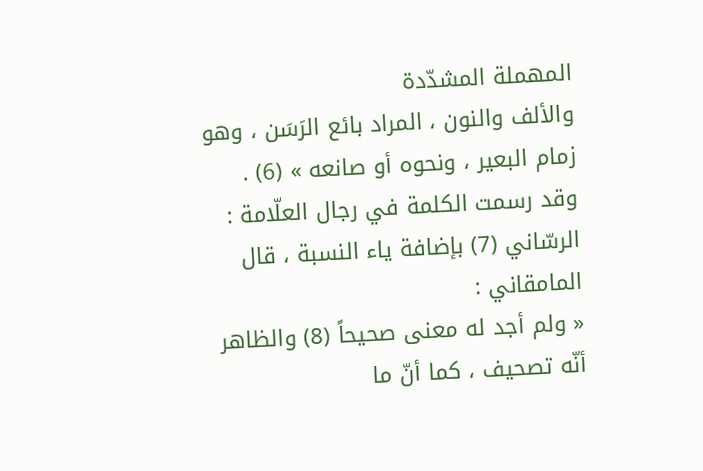المهملة المشدّدة
والألف والنون ، المراد بائع الرَسَن ، وهو زمام البعير ، ونحوه أو صانعه » (6) .
وقد رسمت الكلمة في رجال العلّامة : الرسّاني (7) بإضافة ياء النسبة ، قال المامقاني :
« ولم أجد له معنى صحيحاً (8) والظاهر أنّه تصحيف ، كما أنّ ما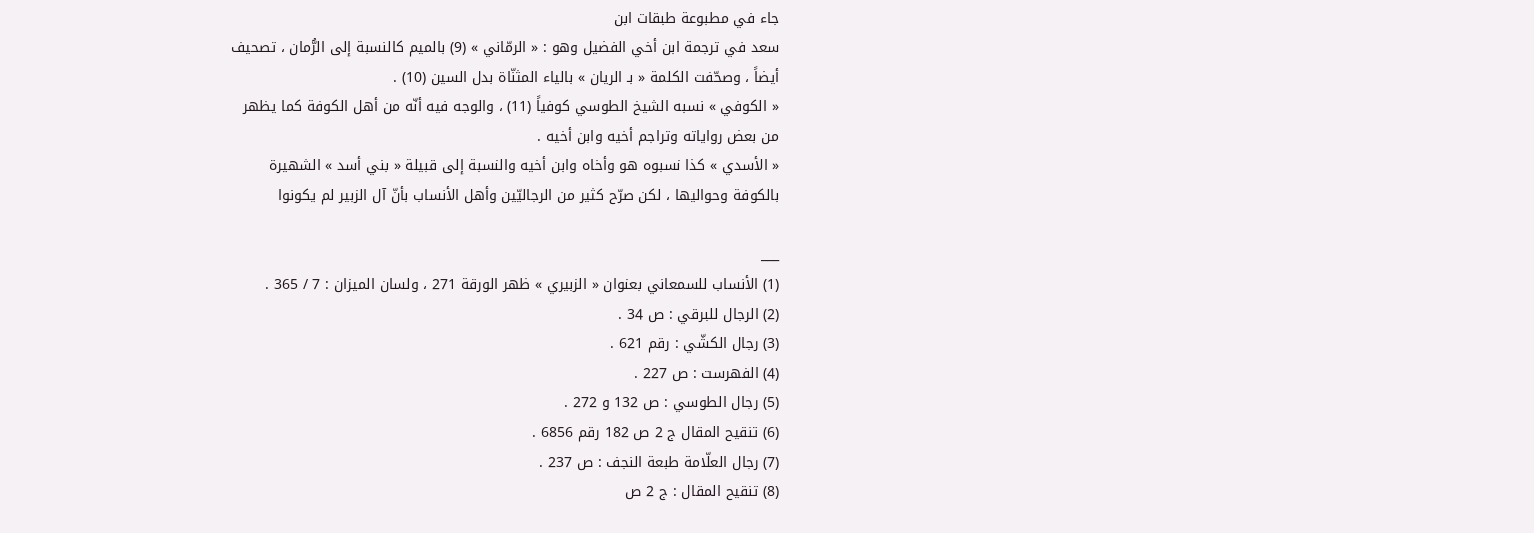جاء في مطبوعة طبقات ابن
سعد في ترجمة ابن أخي الفضيل وهو : « الرمّاني » (9) بالميم كالنسبة إلى الرُّمان ، تصحيف
أيضاً ، وصحّفت الكلمة « بـ الريان » بالياء المثنّاة بدل السين (10) .
« الكوفي » نسبه الشيخ الطوسي كوفياً (11) ، والوجه فيه أنّه من أهل الكوفة كما يظهر
من بعض رواياته وتراجم أخيه وابن أخيه .
« الأسدي » كذا نسبوه هو وأخاه وابن أخيه والنسبة إلى قبيلة « بني أسد » الشهيرة
بالكوفة وحواليها ، لكن صرّح كثير من الرجاليّين وأهل الأنساب بأنّ آل الزبير لم يكونوا

___
(1) الأنساب للسمعاني بعنوان « الزبيري » ظهر الورقة 271 ، ولسان الميزان : 7 / 365 .
(2) الرجال للبرقي : ص 34 .
(3) رجال الكشّي : رقم 621 .
(4) الفهرست : ص 227 .
(5) رجال الطوسي : ص 132 و 272 .
(6) تنقيح المقال ج 2 ص 182 رقم 6856 .
(7) رجال العلّامة طبعة النجف : ص 237 .
(8) تنقيح المقال : ج 2 ص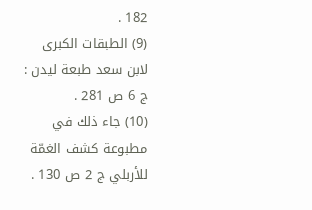182 .
(9) الطبقات الكبری لابن سعد طبعة ليدن : ج 6 ص 281 .
(10) جاء ذلك في مطبوعة كشف الغمّة للأربلي ج 2 ص 130 .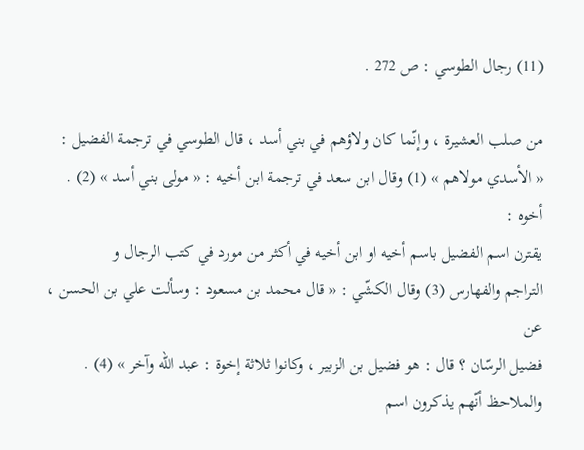(11) رجال الطوسي : ص 272 .

من صلب العشيرة ، وإنّما كان ولاؤهم في بني أسد ، قال الطوسي في ترجمة الفضيل :
« الأسدي مولاهم » (1) وقال ابن سعد في ترجمة ابن أخيه : « مولى بني أسد » (2) .
أخوه :
يقترن اسم الفضيل باسم أخيه او ابن أخيه في أكثر من مورد في كتب الرجال و
التراجم والفهارس (3) وقال الكشّي : « قال محمد بن مسعود : وسألت علي بن الحسن ، عن
فضيل الرسّان ؟ قال : هو فضيل بن الزبير ، وكانوا ثلاثة إخوة : عبد الله وآخر » (4) .
والملاحظ أنّهم يذكرون اسم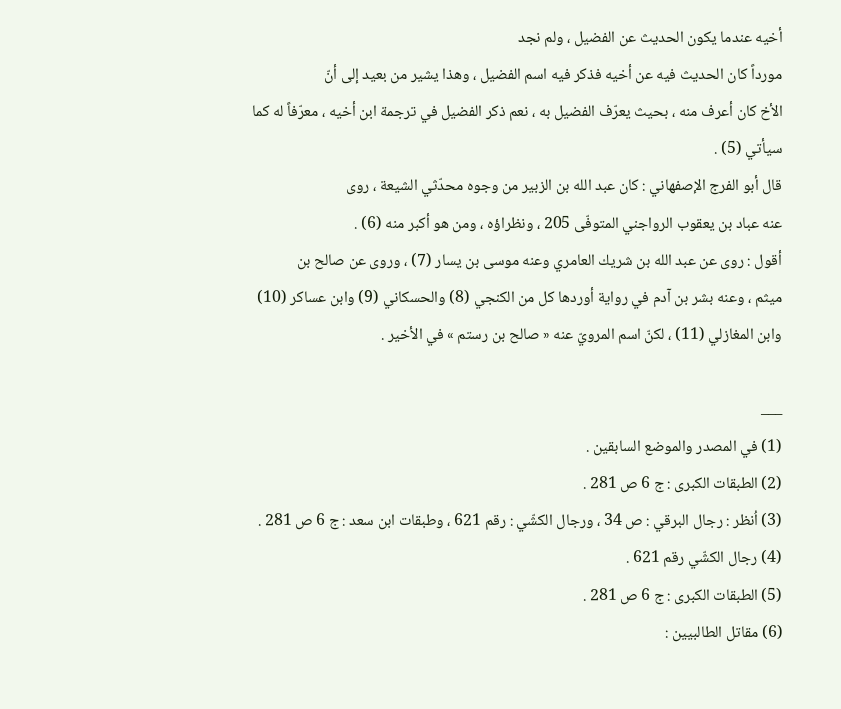أخيه عندما يكون الحديث عن الفضيل ، ولم نجد
مورداً كان الحديث فيه عن أخيه فذكر فيه اسم الفضيل ، وهذا يشير من بعيد إلى أنّ
الأخ كان أعرف منه ، بحيث يعرّف الفضيل به ، نعم ذكر الفضيل في ترجمة ابن أخيه ، معرّفاً له كما
سيأتي (5) .
قال أبو الفرج الإصفهاني : كان عبد الله بن الزبير من وجوه محدّثي الشيعة ، روى
عنه عباد بن يعقوب الرواجني المتوفّى 205 ، ونظراؤه ، ومن هو أكبر منه (6) .
أقول : روى عن عبد الله بن شريك العامري وعنه موسى بن يسار (7) ، وروى عن صالح بن
ميثم ، وعنه بشر بن آدم في رواية أوردها كل من الكنجي (8) والحسكاني (9) وابن عساكر (10)
وابن المغازلي (11) ، لكنّ اسم المرويّ عنه « صالح بن رستم » في الأخير .

___
(1) في المصدر والموضع السابقين .
(2) الطبقات الكبرى : ج 6 ص 281 .
(3) اُنظر : رجال البرقي : ص 34 ، ورجال الكشّي : رقم 621 ، وطبقات ابن سعد : ج 6 ص 281 .
(4) رجال الكشّي رقم 621 .
(5) الطبقات الكبرى : ج 6 ص 281 .
(6) مقاتل الطالبيين :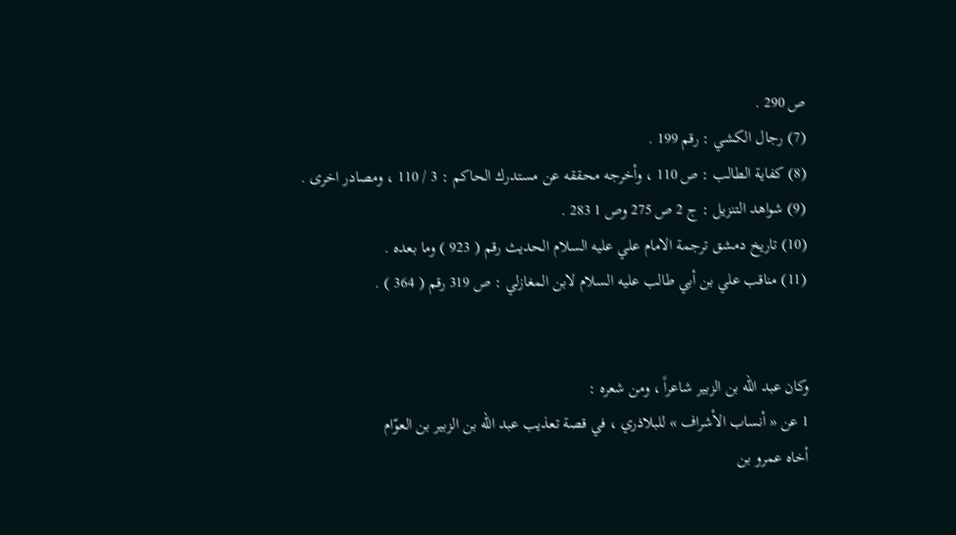ص 290 .
(7) رجال الكشي : رقم 199 .
(8) كفاية الطالب : ص 110 ، وأخرجه محققه عن مستدرك الحاكم : 3 / 110 ، ومصادر اخرى .
(9) شواهد التنزيل : ج 2 ص 275 وص 1 283 .
(10) تاريخ دمشق ترجمة الامام علي عليه السلام الحديث رقم ( 923 ) وما بعده .
(11) مناقب علي بن أبي طالب عليه السلام لابن المغازلي : ص 319 رقم ( 364 ) .


وكان عبد الله بن الزبير شاعراً ، ومن شعره :
1 عن « أنساب الأشراف » للبلاذري ، في قصة تعذيب عبد الله بن الزبير بن العوّام
أخاه عمرو بن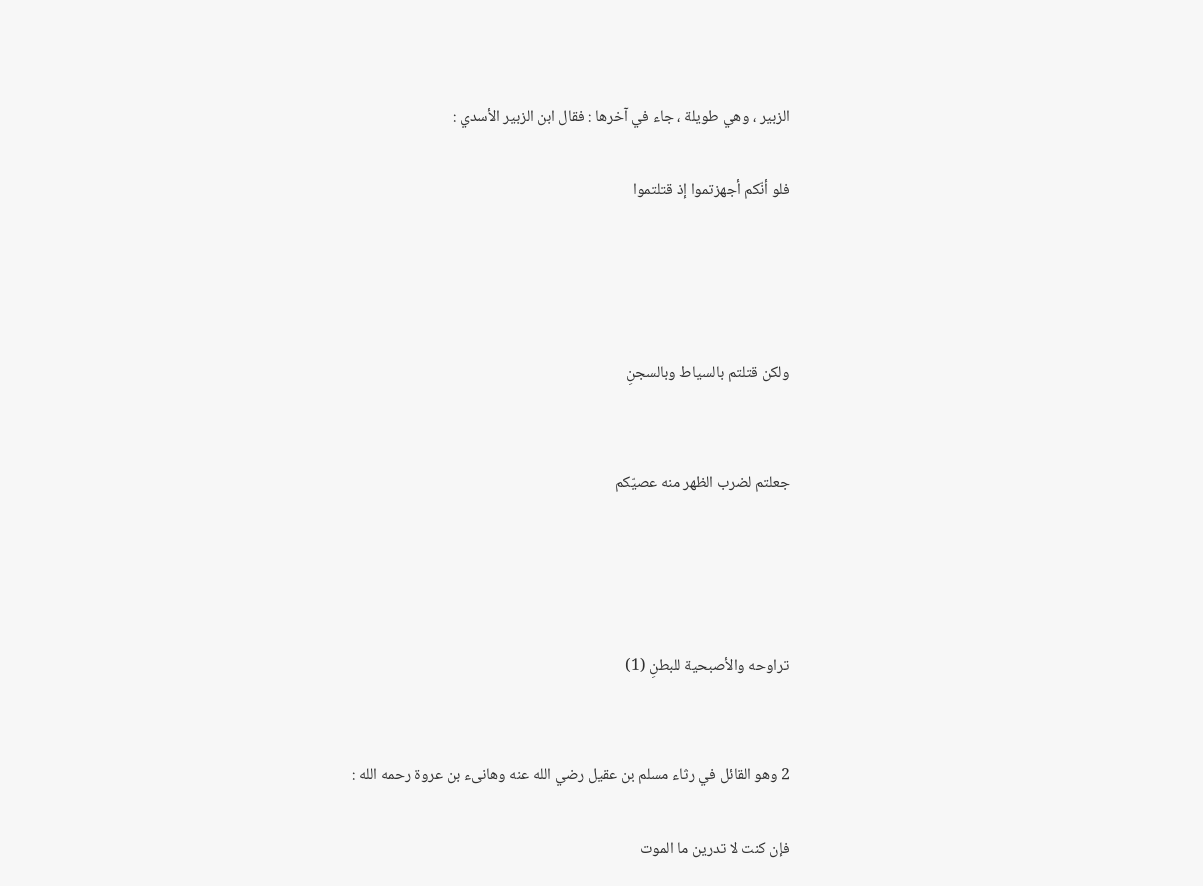الزبير ، وهي طويلة ، جاء في آخرها : فقال ابن الزبير الأسدي :

فلو أنّكم أجهزتموا إذ قتلتموا




ولكن قتلتم بالسياط وبالسجنِ


جعلتم لضرب الظهر منه عصيّكم




تراوحه والأصبحية للبطنِ (1)


2 وهو القائل في رثاء مسلم بن عقيل رضي الله عنه وهانیء بن عروة رحمه الله :

فإن كنت لا تدرين ما الموت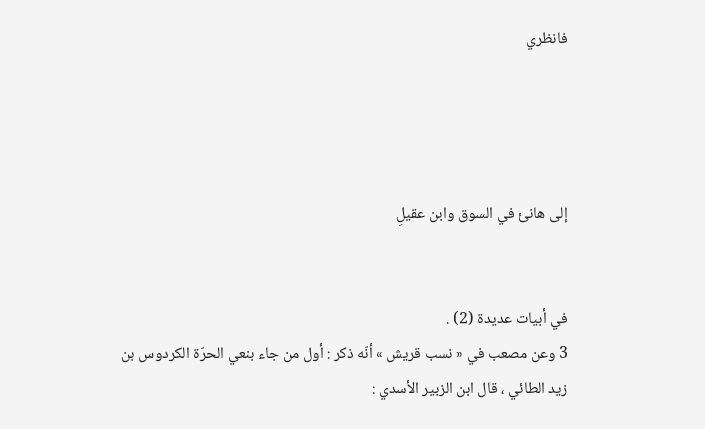فانظري




إلى هانئ في السوق وابن عقيلِ


في أبيات عديدة (2) .
3 وعن مصعب في « نسب قريش » أنّه ذكر : أول من جاء بنعي الحرّة الكردوس بن
زيد الطائي ، قال ابن الزبير الأسدي :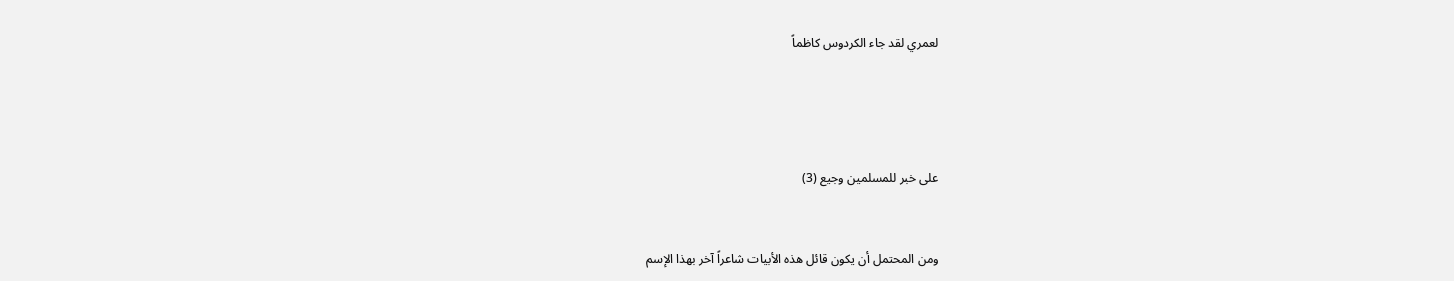لعمري لقد جاء الكردوس كاظماً




على خبر للمسلمين وجيع (3)


ومن المحتمل أن يكون قائل هذه الأبيات شاعراً آخر بهذا الإسم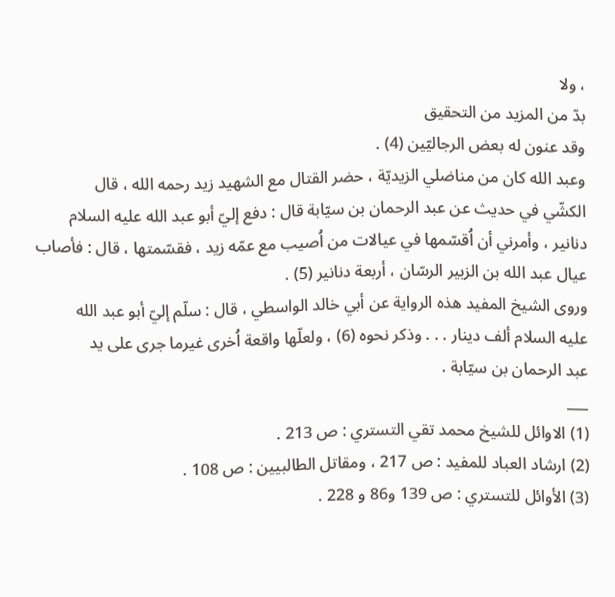، ولا
بدّ من المزيد من التحقيق
وقد عنون له بعض الرجاليّين (4) .
وعبد الله كان من مناضلي الزيديّة ، حضر القتال مع الشهيد زيد رحمه الله ، قال
الكشّي في حديث عن عبد الرحمان بن سيّابة قال : دفع إليّ أبو عبد الله عليه السلام
دنانير ، وأمرني أن اُقسّمها في عيالات من اُصيب مع عمّه زيد ، فقسّمتها ، قال : فأصاب
عيال عبد الله بن الزبير الرسّان ، أربعة دنانير (5) .
وروی الشيخ المفيد هذه الرواية عن أبي خالد الواسطي ، قال : سلّم إليّ أبو عبد الله
عليه السلام ألف دينار . . . وذكر نحوه (6) ، ولعلّها واقعة اُخرى غيرما جرى على يد
عبد الرحمان بن سيّابة .
___
(1) الاوائل للشيخ محمد تقي التستري : ص 213 .
(2) ارشاد العباد للمفيد : ص 217 ، ومقاتل الطالبيين : ص 108 .
(3) الأوائل للتستري : ص 139 و86 و 228 .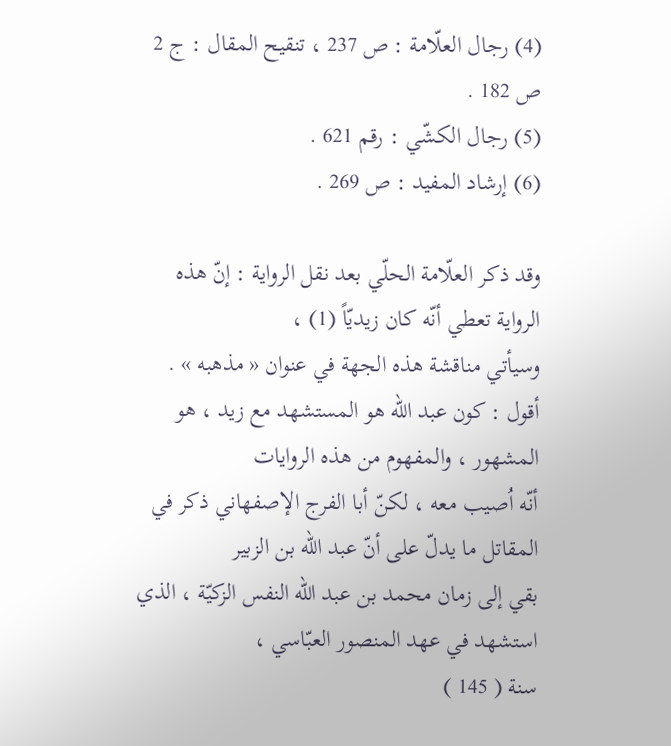(4) رجال العلّامة : ص 237 ، تنقيح المقال : ج 2 ص 182 .
(5) رجال الكشّي : رقم 621 .
(6) إرشاد المفيد : ص 269 .

وقد ذكر العلّامة الحلّي بعد نقل الرواية : إنّ هذه الرواية تعطي أنّه كان زيديّاً (1) ،
وسيأتي مناقشة هذه الجهة في عنوان « مذهبه » .
أقول : كون عبد الله هو المستشهد مع زيد ، هو المشهور ، والمفهوم من هذه الروايات
أنّه اُصيب معه ، لكنّ أبا الفرج الإصفهاني ذكر في المقاتل ما يدلّ على أنّ عبد الله بن الزبير
بقي إلى زمان محمد بن عبد الله النفس الزكيّة ، الذي استشهد في عهد المنصور العبّاسي ،
سنة ( 145 )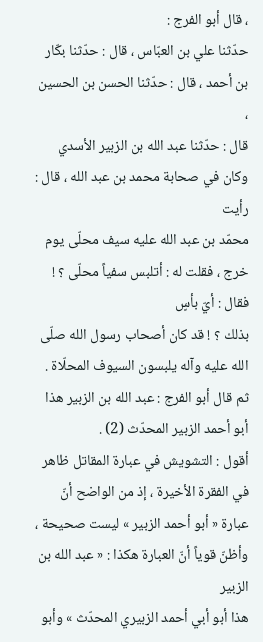، قال أبو الفرج :
حدّثنا علي بن العبّاس ، قال : حدّثنا بكّار بن أحمد ، قال : حدّثنا الحسن بن الحسين ،
قال : حدّثنا عبد الله بن الزبير الأسدي وكان في صحابة محمد بن عبد الله ، قال : رأيت
محمّد بن عبد الله عليه سيف محلّی يوم خرج ، فقلت له : أتلبس سفياً محلّى ؟ ! فقال : أيّ بأسٍ
بذلك ؟ ! قد كان أصحاب رسول الله صلّى الله عليه وآله يلبسون السيوف المحلّاة .
ثم قال أبو الفرج : عبد الله بن الزبير هذا أبو أحمد الزبير المحدّث (2) .
أقول : التشويش في عبارة المقاتل ظاهر في الفقرة الأخيرة ، إذ من الواضح أنّ
عبارة « أبو أحمد الزبير » ليست صحيحة ، وأظنّ قوياً أنّ العبارة هكذا : « عبد الله بن الزبير
هذا أبو أبي أحمد الزبيري المحدّث » وأبو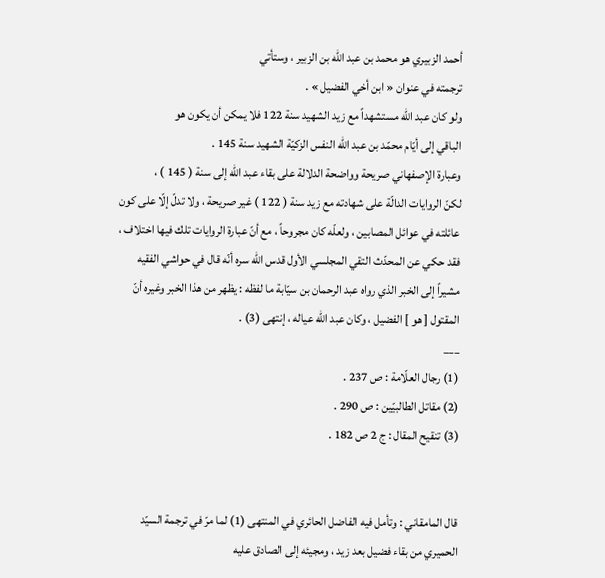أحمد الزبيري هو محمد بن عبد الله بن الزبير ، وستأتي
ترجمته في عنوان « ابن أخي الفضيل » .
ولو كان عبد الله مستشهداً مع زيد الشهيد سنة 122 فلا يمكن أن يكون هو
الباقي إلى أيّام محمّد بن عبد الله النفس الزكيّة الشهيد سنة 145 .
وعبارة الإصفهاني صريحة وواضحة الدلالة على بقاء عبد الله إلى سنة ( 145 ) ،
لكنّ الروايات الدالّة على شهادته مع زيد سنة ( 122 ) غير صريحة ، ولا تدلّ إلّا على كون
عائلته في عوائل المصابين ، ولعلّه كان مجروحاً ، مع أنّ عبارة الروايات تلك فيها اختلاف ،
فقد حكي عن المحدّث التقي المجلسي الأول قدس الله سره أنّه قال في حواشي الفقيه
مشيراً إلى الخبر الذي رواه عبد الرحمان بن سيّابة ما لفظه : يظهر من هذا الخبر وغيره أنّ
المقتول [ هو ] الفضيل ، وكان عبد الله عياله ، إنتهى (3) .
___
(1) رجال العلّامة : ص 237 .
(2) مقاتل الطالبيّين : ص 290 .
(3) تنقيح المقال : ج 2 ص 182 .


قال المامقاني : وتأمل فيه الفاضل الحائري في المنتهى (1) لما مرّ في ترجمة السيّد
الحميري من بقاء فضيل بعد زيد ، ومجيئه إلى الصادق عليه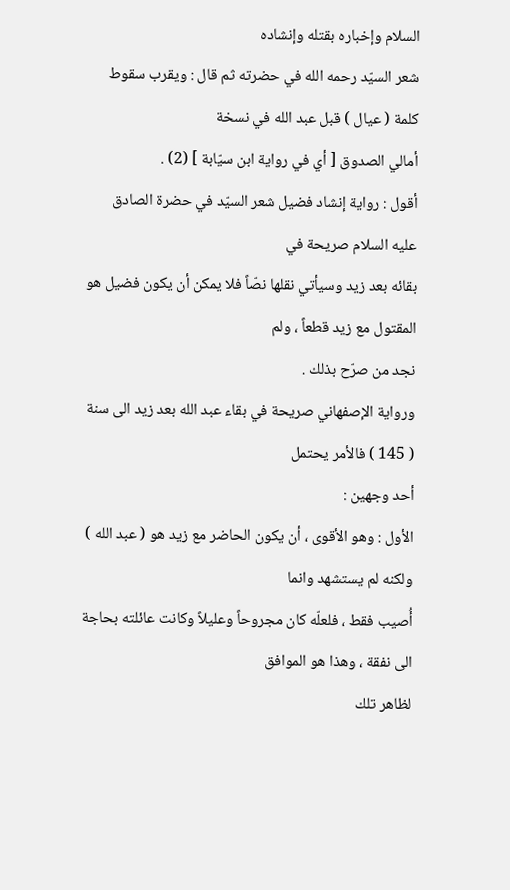السلام وإخباره بقتله وإنشاده
شعر السيّد رحمه الله في حضرته ثم قال : ويقرب سقوط كلمة ( عيال ) قبل عبد الله في نسخة
أمالي الصدوق [ أي في رواية ابن سيّابة ] (2) .
أقول : رواية إنشاد فضيل شعر السيّد في حضرة الصادق عليه السلام صريحة في
بقائه بعد زيد وسيأتي نقلها نصّاً فلا يمكن أن يكون فضيل هو المقتول مع زيد قطعاً ، ولم
نجد من صرّح بذلك .
ورواية الإصفهاني صريحة في بقاء عبد الله بعد زيد الى سنة ( 145 ) فالأمر يحتمل
أحد وجهين :
الأول : وهو الأقوى ، أن يكون الحاضر مع زيد هو ( عبد الله ) ولكنه لم يستشهد وانما
أُصيب فقط ، فلعلّه كان مجروحاً وعليلاً وكانت عائلته بحاجة الى نفقة ، وهذا هو الموافق
لظاهر تلك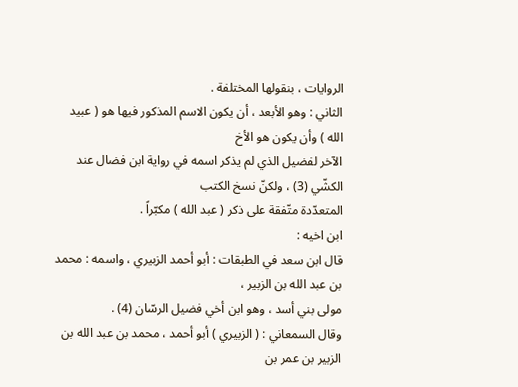الروايات ، بنقولها المختلفة .
الثاني : وهو الأبعد ، أن يكون الاسم المذكور فيها هو ( عبيد الله ) وأن يكون هو الأخ
الآخر لفضيل الذي لم يذكر اسمه في رواية ابن فضال عند الكشّي (3) ، ولكنّ نسخ الكتب
المتعدّدة متّفقة على ذكر ( عبد الله ) مكبّراً .
ابن اخيه :
قال ابن سعد في الطبقات : أبو أحمد الزبيري ، واسمه : محمد بن عبد الله بن الزبير ،
مولى بني أسد ، وهو ابن أخي فضيل الرسّان (4) .
وقال السمعاني : ( الزبيري ) أبو أحمد ، محمد بن عبد الله بن الزبير بن عمر بن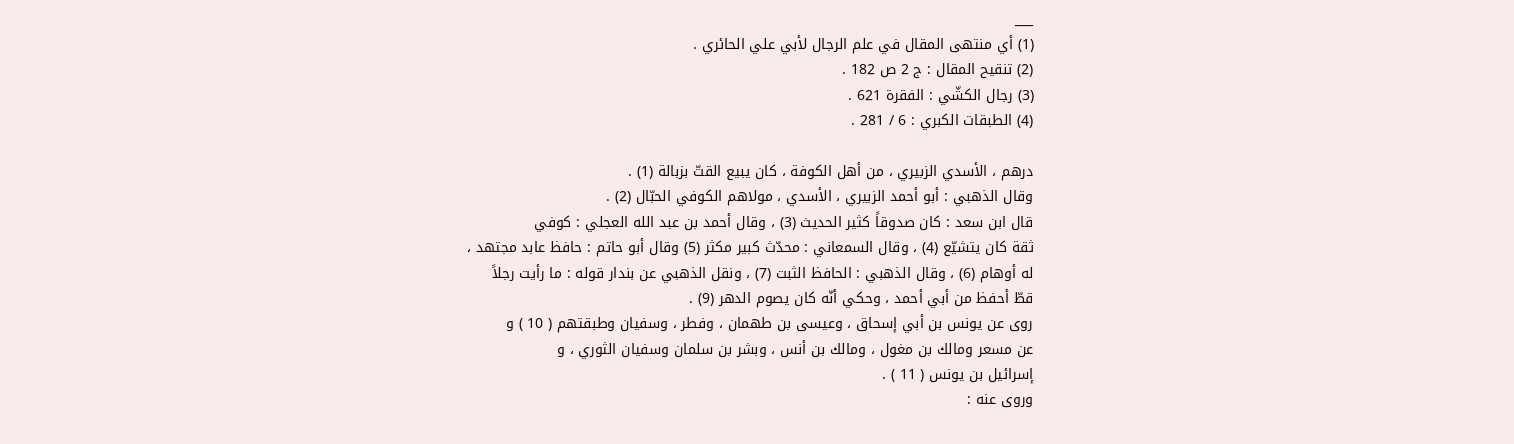___
(1) أي منتهى المقال في علم الرجال لأبي علي الحائري .
(2) تنقيح المقال : ج 2 ص 182 .
(3) رجال الكشّي : الفقرة 621 .
(4) الطبقات الكبري : 6 / 281 .

درهم ، الأسدي الزبيري ، من أهل الكوفة ، كان يبيع القتّ بزبالة (1) .
وقال الذهبي : أبو أحمد الزبيري ، الأسدي ، مولاهم الكوفي الحبّال (2) .
قال ابن سعد : كان صدوقاً كثير الحديث (3) ، وقال أحمد بن عبد الله العجلي : كوفي
ثقة كان يتشيّع (4) ، وقال السمعاني : محدّث كبير مكثر (5) وقال أبو حاتم : حافظ عابد مجتهد ،
له أوهام (6) ، وقال الذهبي : الحافظ الثبت (7) ، ونقل الذهبي عن بندار قوله : ما رأيت رجلاً
قطّ أحفظ من أبي أحمد ، وحكي أنّه كان يصوم الدهر (9) .
روى عن يونس بن أبي إسحاق ، وعيسى بن طهمان ، وفطر ، وسفيان وطبقتهم ( 10 ) و
عن مسعر ومالك بن مغول ، ومالك بن أنس ، وبشر بن سلمان وسفيان الثوري ، و
إسرائيل بن يونس ( 11 ) .
وروی عنه :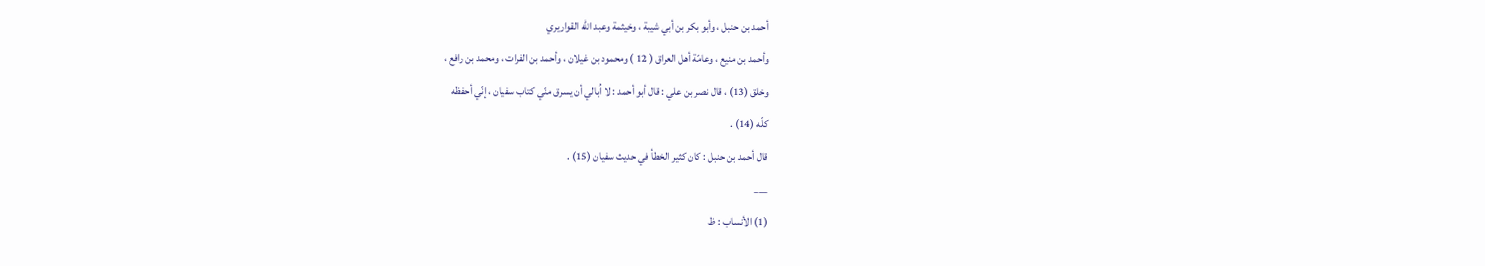أحمد بن حنبل ، وأبو بكر بن أبي شيبة ، وخيثمة وعبد الله القواريري
وأحمد بن منيع ، وعامّة أهل العراق ( 12 ) ومحمود بن غيلان ، وأحمد بن الفرات ، ومحمد بن رافع ،
وخلق (13) ، قال نصر بن علي : قال أبو أحمد : لا اُبالي أن يسرق منّي كتاب سفيان ، إنّي أحفظه
كلّه (14) .
قال أحمد بن حنبل : كان كثير الخطأ في حديث سفيان (15) .
___
(1) الأنساب : ظ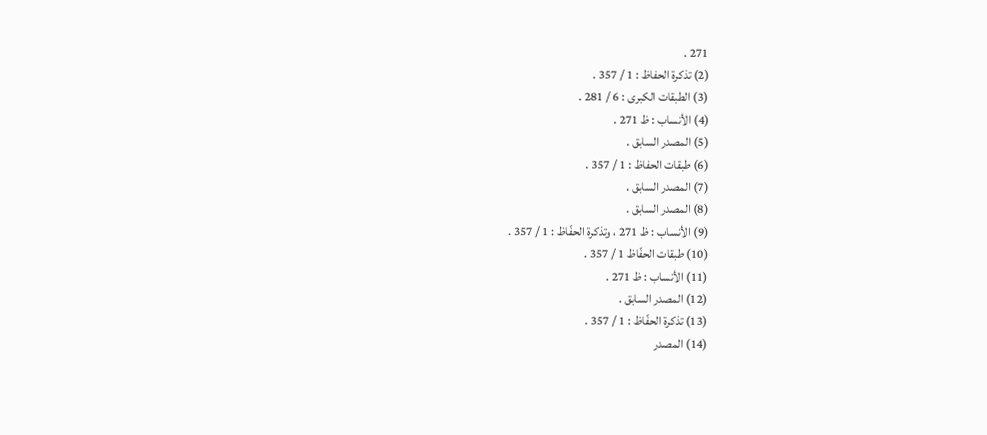271 .
(2) تذكرة الحفاظ : 1 / 357 .
(3) الطبقات الكبرى : 6 / 281 .
(4) الأنساب : ظ 271 .
(5) المصدر السابق .
(6) طبقات الحفاظ : 1 / 357 .
(7) المصدر السابق .
(8) المصدر السابق .
(9) الأنساب : ظ 271 ، وتذكرة الحفّاظ : 1 / 357 .
(10) طبقات الحفّاظ 1 / 357 .
(11) الأنساب : ظ 271 .
(12) المصدر السابق .
(13) تذكرة الحفّاظ : 1 / 357 .
(14) المصدر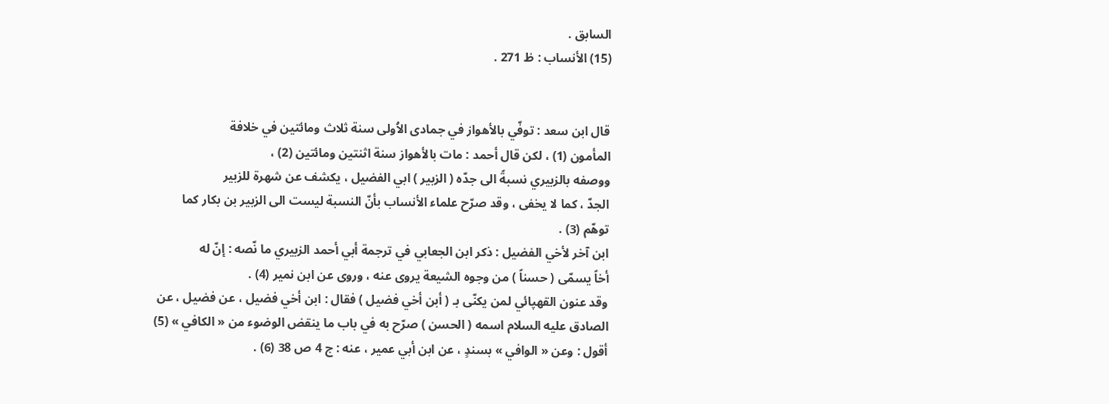السابق .
(15) الأنساب : ظ 271 .


قال ابن سعد : توفّي بالأهواز في جمادى الاُولى سنة ثلاث ومائتين في خلافة
المأمون (1) ، لكن قال أحمد : مات بالأهواز سنة اثنتين ومائتين (2) ،
ووصفه بالزبيري نسبةً الى جدّه ( الزبير ) ابي الفضيل ، يكشف عن شهرة للزبير
الجدّ ، كما لا يخفى ، وقد صرّح علماء الأنساب بأنّ النسبة ليست الى الزبير بن بكار كما
توهّم (3) .
ابن آخر لأخي الفضيل : ذكر ابن الجعابي في ترجمة أبي أحمد الزبيري ما نّصه : إنّ له
أخاً يسمّى ( حسناً ) من وجوه الشيعة يروی عنه ، وروی عن ابن نمير (4) .
وقد عنون القهپائي لمن يكنّى بـ ( أبن أخي فضيل ) فقال : ابن أخي فضيل ، عن فضيل ، عن
الصادق عليه السلام اسمه ( الحسن ) صرّح به في باب ما ينقض الوضوء من « الكافي » (5)
أقول : وعن « الوافي » بسندٍ ، عن ابن أبي عمير ، عنه : ج 4 ص 38 (6) .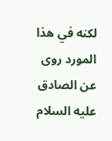لكنه في هذا المورد روى عن الصادق عليه السلام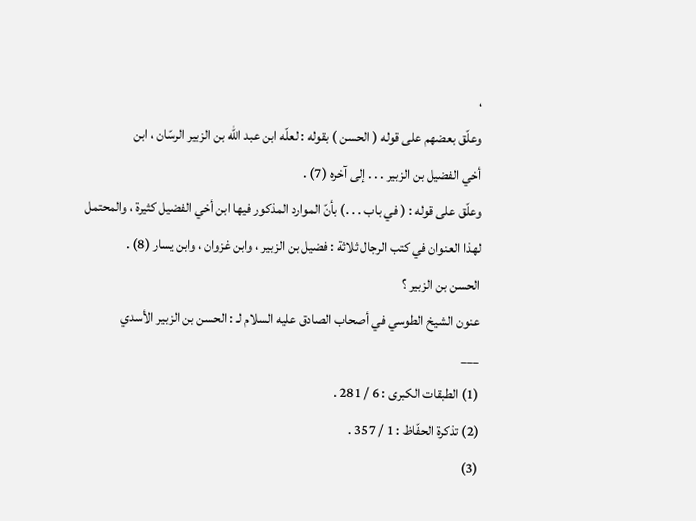،
وعلّق بعضهم على قوله ( الحسن ) بقوله : لعلّه ابن عبد الله بن الزبير الرسّان ، ابن
أخي الفضيل بن الزبير . . . إلى آخره (7) .
وعلّق على قوله : ( في باب . . .) بأنّ الموارد المذكور فيها ابن أخي الفضيل كثيرة ، والمحتمل
لهذا العنوان في كتب الرجال ثلاثة : فضيل بن الزبير ، وابن غزوان ، وابن يسار (8) .
الحسن بن الزبير ؟
عنون الشيخ الطوسي في أصحاب الصادق عليه السلام لـ : الحسن بن الزبير الأسدي
___
(1) الطبقات الكبرى : 6 / 281 .
(2) تذكرة الحفّاظ : 1 / 357 .
(3)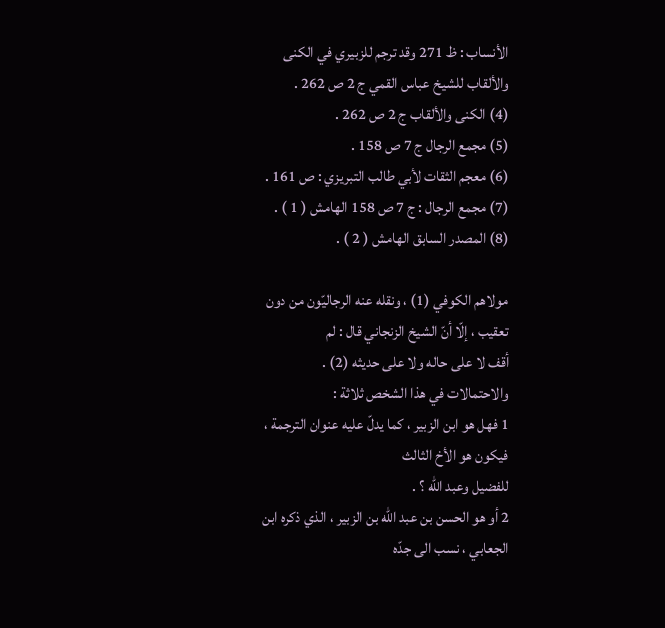الأنساب : ظ 271 وقد ترجم للزبيري في الكنى والألقاب للشيخ عباس القمي ج 2 ص 262 .
(4) الكنى والألقاب ج 2 ص 262 .
(5) مجمع الرجال ج 7 ص 158 .
(6) معجم الثقات لأبي طالب التبريزي : ص 161 .
(7) مجمع الرجال : ج 7 ص 158 الهامش ( 1 ) .
(8) المصدر السابق الهامش ( 2 ) .

مولاهم الكوفي (1) ، ونقله عنه الرجاليّون من دون تعقيب ، إلّا أنّ الشيخ الزنجاني قال : لم
أقف لا على حاله ولا على حديثه (2) .
والاحتمالات في هذا الشخص ثلاثة :
1 فهل هو ابن الزبير ، كما يدلّ عليه عنوان الترجمة ، فيكون هو الأخ الثالث
للفضيل وعبد الله ؟ .
2 أو هو الحسن بن عبد الله بن الزبير ، الذي ذكره ابن الجعابي ، نسب الى جدّه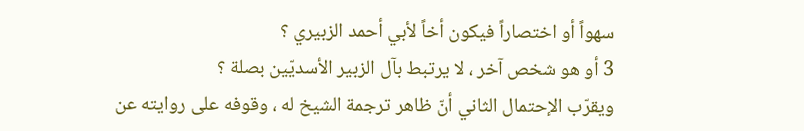سهواً أو اختصاراً فيكون أخاً لأبي أحمد الزبيري ؟
3 أو هو شخص آخر ، لا يرتبط بآل الزبير الأسديّين بصلة ؟
ويقرّب الإحتمال الثاني أنّ ظاهر ترجمة الشيخ له ، وقوفه على روايته عن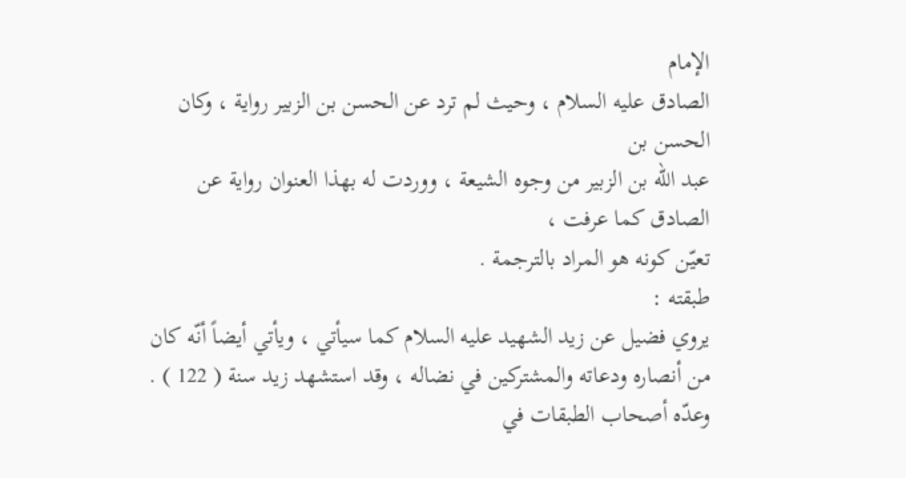الإمام
الصادق عليه السلام ، وحيث لم ترد عن الحسن بن الزبير رواية ، وكان الحسن بن
عبد الله بن الزبير من وجوه الشيعة ، ووردت له بهذا العنوان رواية عن الصادق كما عرفت ،
تعيّن كونه هو المراد بالترجمة .
طبقته :
يروي فضيل عن زيد الشهيد عليه السلام كما سيأتي ، ويأتي أيضاً أنّه كان
من أنصاره ودعاته والمشتركين في نضاله ، وقد استشهد زيد سنة ( 122 ) .
وعدّه أصحاب الطبقات في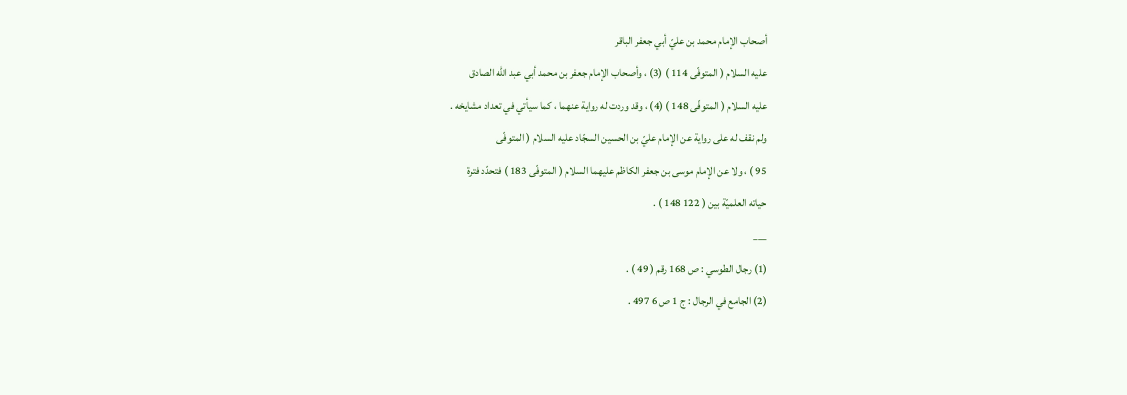أصحاب الإمام محمد بن عليّ أبي جعفر الباقر
عليه السلام ( المتوفّى 114 ) (3) ، وأصحاب الإمام جعفر بن محمد أبي عبد الله الصادق
عليه السلام ( المتوفّى 148 ) (4) ، وقد وردت له رواية عنهما ، كما سيأتي في تعداد مشايخه .
ولم نقف له على رواية عن الإمام عليّ بن الحسين السجّاد عليه السلام ( المتوفّى
95 ) ، ولا عن الإمام موسى بن جعفر الكاظم عليهما السلام ( المتوفّى 183 ) فتحدّد فترة
حياته العلميّة بين ( 122 148 ) .
___
(1) رجال الطوسي : ص 168 رقم ( 49 ) .
(2) الجامع في الرجال : ج 1 ص 6 497 .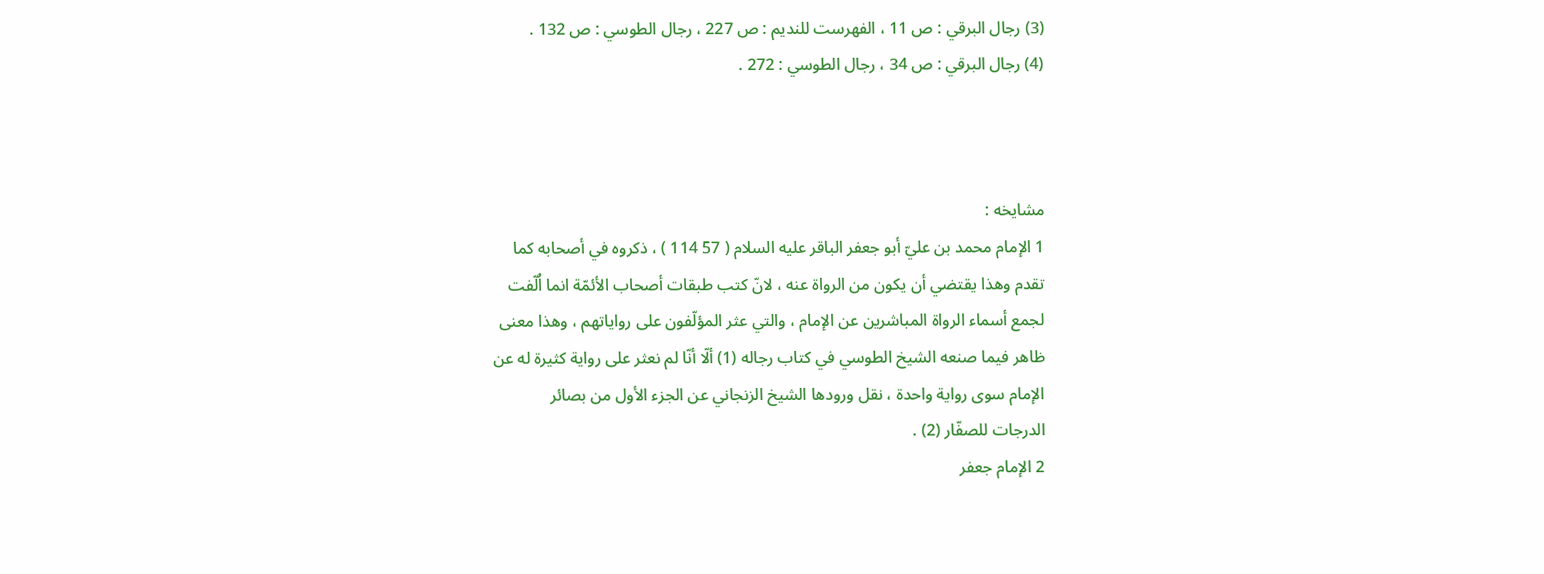(3) رجال البرقي : ص 11 ، الفهرست للنديم : ص 227 ، رجال الطوسي : ص 132 .
(4) رجال البرقي : ص 34 ، رجال الطوسي : 272 .



مشايخه :
1 الإمام محمد بن عليّ أبو جعفر الباقر عليه السلام ( 57 114 ) ، ذكروه في أصحابه كما
تقدم وهذا يقتضي أن يكون من الرواة عنه ، لانّ كتب طبقات أصحاب الأئمّة انما اُلّفت
لجمع أسماء الرواة المباشرين عن الإمام ، والتي عثر المؤلّفون على رواياتهم ، وهذا معنى
ظاهر فيما صنعه الشيخ الطوسي في كتاب رجاله (1) ألّا أنّا لم نعثر على رواية كثيرة له عن
الإمام سوى رواية واحدة ، نقل ورودها الشيخ الزنجاني عن الجزء الأول من بصائر
الدرجات للصفّار (2) .
2 الإمام جعفر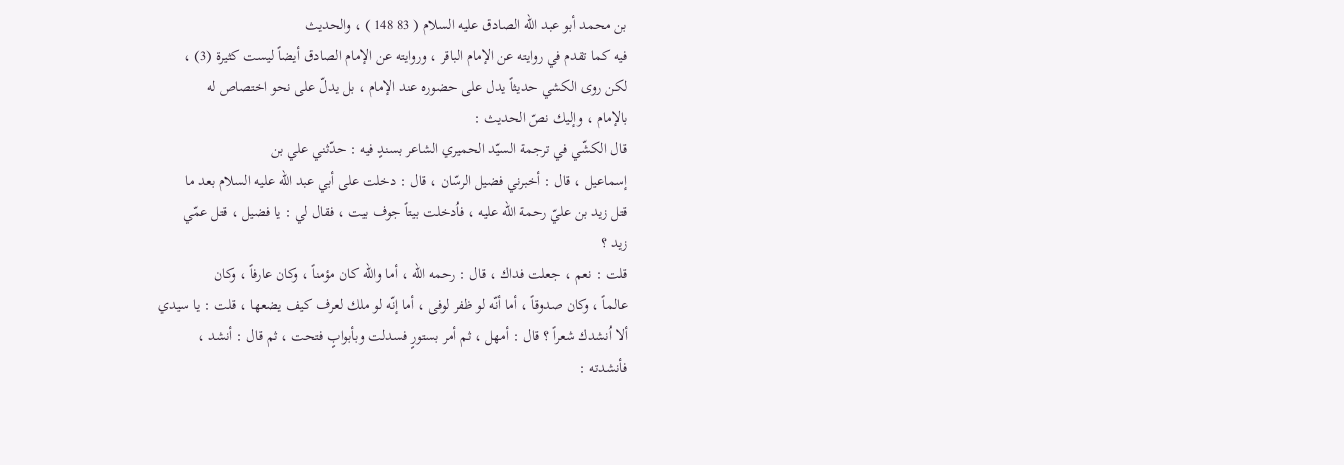بن محمد أبو عبد الله الصادق عليه السلام ( 83 148 ) ، والحديث
فيه كما تقدم في روايته عن الإمام الباقر ، وروايته عن الإمام الصادق أيضاً ليست كثيرة (3) ،
لكن روى الكشي حديثاً يدل على حضوره عند الإمام ، بل يدلّ على نحو اختصاص له
بالإمام ، وإليك نصّ الحديث :
قال الكشّي في ترجمة السيّد الحميري الشاعر بسندٍ فيه : حدّثني علي بن
إسماعيل ، قال : أخبرني فضيل الرسّان ، قال : دخلت على أبي عبد الله عليه السلام بعد ما
قتل زيد بن عليّ رحمة الله عليه ، فاُدخلت بيتاً جوف بيت ، فقال لي : يا فضيل ، قتل عمّي
زيد ؟
قلت : نعم ، جعلت فداك ، قال : رحمه الله ، أما والله كان مؤمناً ، وكان عارفاً ، وكان
عالماً ، وكان صدوقاً ، أما أنّه لو ظفر لوفى ، أما إنّه لو ملك لعرف كيف يضعها ، قلت : يا سيدي
ألا اُنشدك شعراً ؟ قال : أمهل ، ثم أمر بستورٍ فسدلت وبأبوابٍ فتحت ، ثم قال : أنشد ،
فأنشدته :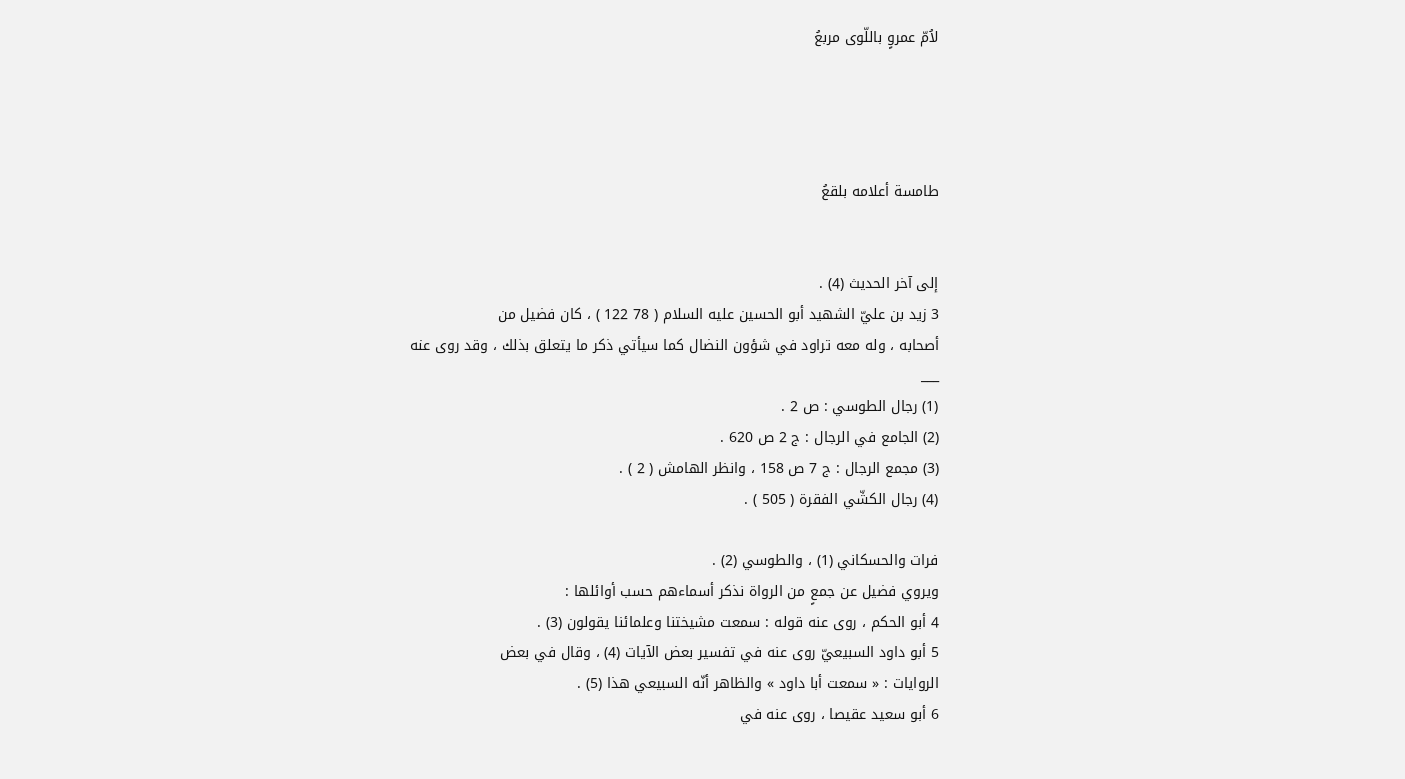لاُمّ عمروٍ باللّوى مربعُ




طامسة أعلامه بلقعُ


إلى آخر الحديث (4) .
3 زيد بن عليّ الشهيد أبو الحسين عليه السلام ( 78 122 ) ، كان فضيل من
أصحابه ، وله معه تراود في شؤون النضال كما سيأتي ذكر ما يتعلق بذلك ، وقد روى عنه
___
(1) رجال الطوسي : ص 2 .
(2) الجامع في الرجال : ج 2 ص 620 .
(3) مجمع الرجال : ج 7 ص 158 ، وانظر الهامش ( 2 ) .
(4) رجال الكشّي الفقرة ( 505 ) .

فرات والحسكاني (1) ، والطوسي (2) .
ويروي فضيل عن جمعٍ من الرواة نذكر أسماءهم حسب أوائلها :
4 أبو الحكم ، روى عنه قوله : سمعت مشيختنا وعلمائنا يقولون (3) .
5 أبو داود السبيعيّ روى عنه في تفسير بعض الآيات (4) ، وقال في بعض
الروايات : « سمعت أبا داود » والظاهر أنّه السبيعي هذا (5) .
6 أبو سعيد عقيصا ، روى عنه في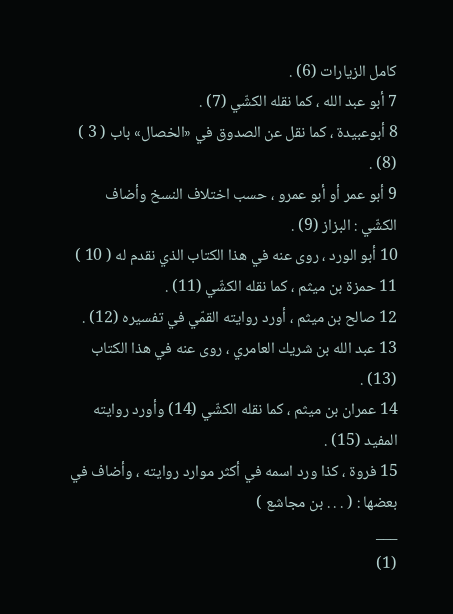كامل الزيارات (6) .
7 أبو عبد الله ، كما نقله الكشّي (7) .
8 أبوعبيدة ، كما نقل عن الصدوق في «الخصال» باب ( 3 ) (8) .
9 أبو عمر أو أبو عمرو ، حسب اختلاف النسخ وأضاف الكشّي : البزاز (9) .
10 أبو الورد ، روى عنه في هذا الكتاب الذي نقدم له ( 10 )
11 حمزة بن ميثم ، كما نقله الكشّي (11) .
12 صالح بن ميثم ، أورد روايته القمّي في تفسيره (12) .
13 عبد الله بن شريك العامري ، روى عنه في هذا الكتاب (13) .
14 عمران بن ميثم ، كما نقله الكشّي (14) وأورد روايته المفيد (15) .
15 فروة ، كذا ورد اسمه في أكثر موارد روايته ، وأضاف في بعضها : ( . . . بن مجاشع )
___
(1)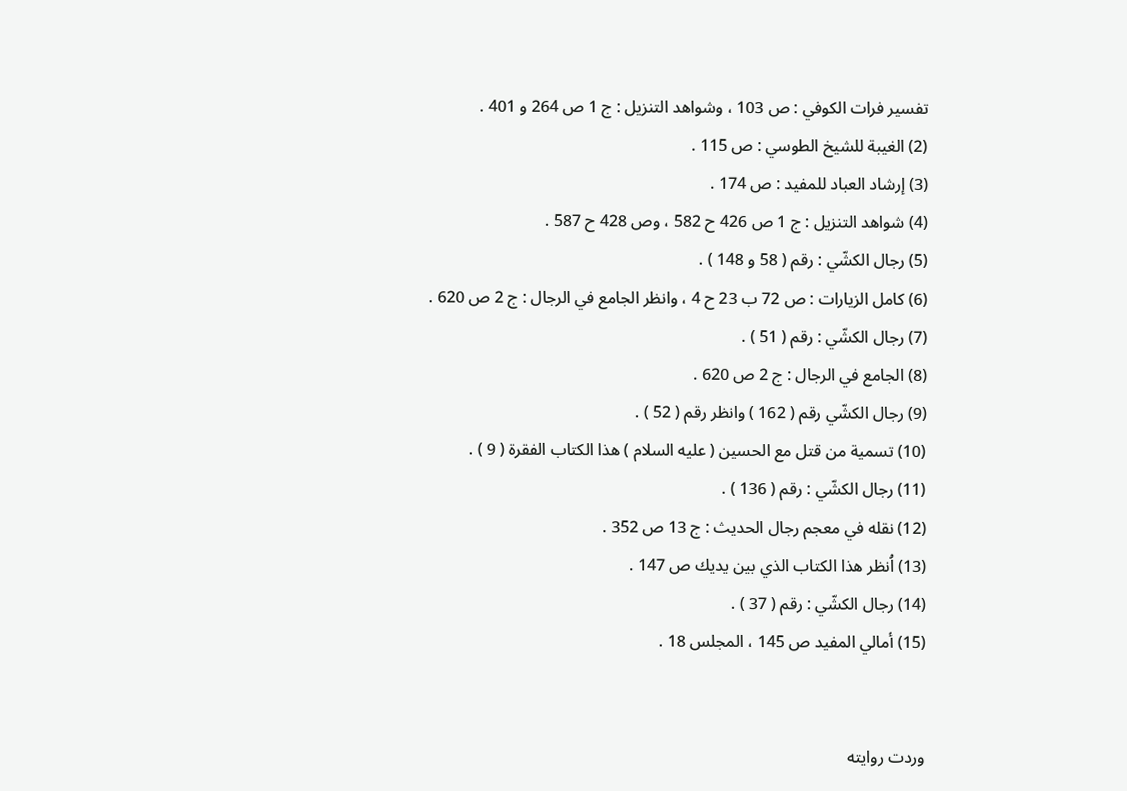تفسير فرات الكوفي : ص 103 ، وشواهد التنزيل : ج 1 ص 264 و 401 .
(2) الغيبة للشيخ الطوسي : ص 115 .
(3) إرشاد العباد للمفيد : ص 174 .
(4) شواهد التنزيل : ج 1 ص 426 ح 582 ، وص 428 ح 587 .
(5) رجال الكشّي : رقم ( 58 و 148 ) .
(6) كامل الزيارات : ص 72 ب 23 ح 4 ، وانظر الجامع في الرجال : ج 2 ص 620 .
(7) رجال الكشّي : رقم ( 51 ) .
(8) الجامع في الرجال : ج 2 ص 620 .
(9) رجال الكشّي رقم ( 162 ) وانظر رقم ( 52 ) .
(10) تسمية من قتل مع الحسين ( عليه السلام ) هذا الكتاب الفقرة ( 9 ) .
(11) رجال الكشّي : رقم ( 136 ) .
(12) نقله في معجم رجال الحديث : ج 13 ص 352 .
(13) اُنظر هذا الكتاب الذي بين يديك ص 147 .
(14) رجال الكشّي : رقم ( 37 ) .
(15) أمالي المفيد ص 145 ، المجلس 18 .


وردت روايته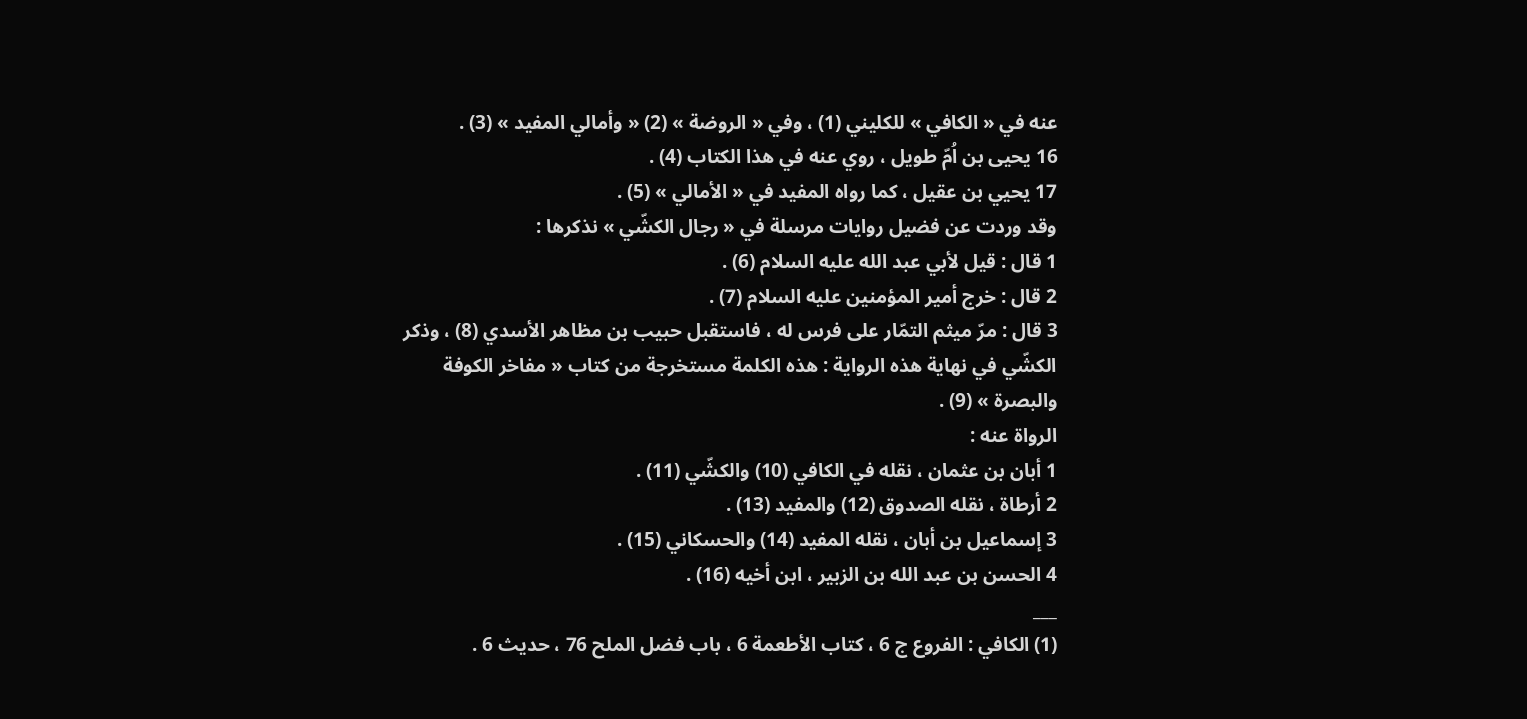عنه في « الكافي » للكليني (1) ، وفي « الروضة » (2) « وأمالي المفيد » (3) .
16 يحيی بن اُمّ طويل ، روي عنه في هذا الكتاب (4) .
17 يحيي بن عقيل ، كما رواه المفيد في « الأمالي » (5) .
وقد وردت عن فضيل روايات مرسلة في « رجال الكشّي » نذكرها :
1 قال : قيل لأبي عبد الله عليه السلام (6) .
2 قال : خرج أمير المؤمنين عليه السلام (7) .
3 قال : مرّ ميثم التمّار على فرس له ، فاستقبل حبيب بن مظاهر الأسدي (8) ، وذكر
الكشّي في نهاية هذه الرواية : هذه الكلمة مستخرجة من كتاب « مفاخر الكوفة
والبصرة » (9) .
الرواة عنه :
1 أبان بن عثمان ، نقله في الكافي (10) والكشّي (11) .
2 أرطاة ، نقله الصدوق (12) والمفيد (13) .
3 إسماعيل بن أبان ، نقله المفيد (14) والحسكاني (15) .
4 الحسن بن عبد الله بن الزبير ، ابن أخيه (16) .
___
(1) الكافي : الفروع ج 6 ، كتاب الأطعمة 6 ، باب فضل الملح 76 ، حديث 6 .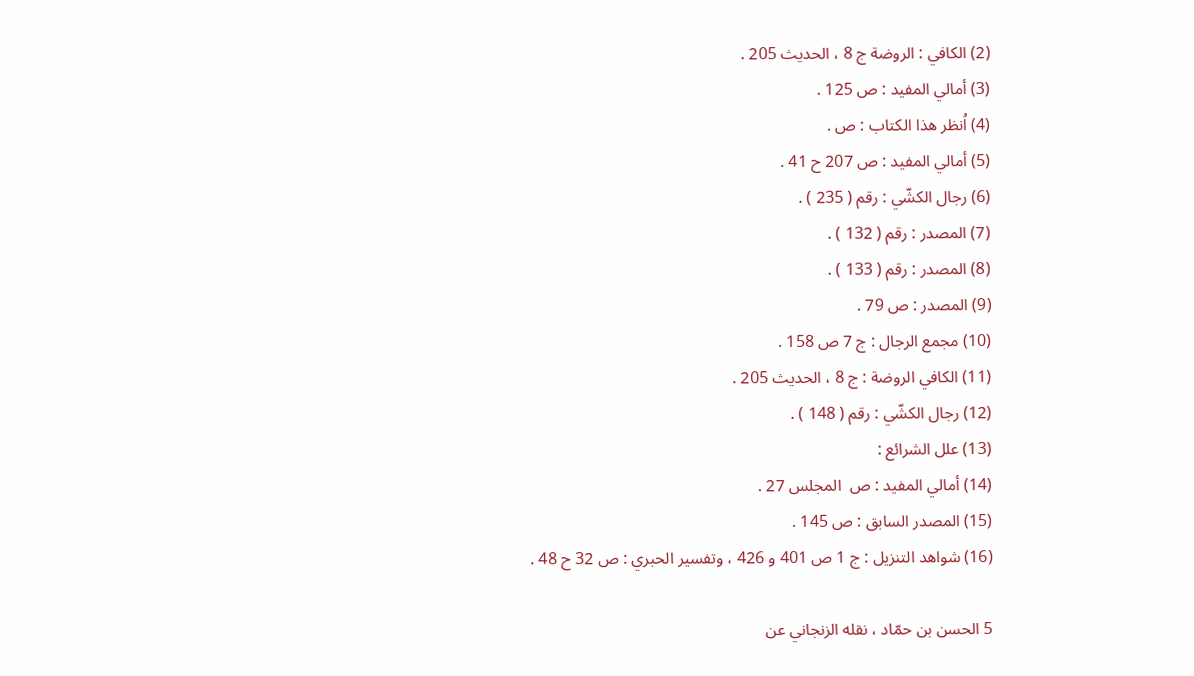(2) الكافي : الروضة ج 8 ، الحديث 205 .
(3) أمالي المفيد : ص 125 .
(4) اُنظر هذا الكتاب : ص .
(5) أمالي المفيد : ص 207 ح 41 .
(6) رجال الكشّي : رقم ( 235 ) .
(7) المصدر : رقم ( 132 ) .
(8) المصدر : رقم ( 133 ) .
(9) المصدر : ص 79 .
(10) مجمع الرجال : ج 7 ص 158 .
(11) الكافي الروضة : ج 8 ، الحديث 205 .
(12) رجال الكشّي : رقم ( 148 ) .
(13) علل الشرائع :
(14) أمالي المفيد : ص  المجلس 27 .
(15) المصدر السابق : ص 145 .
(16) شواهد التنزيل : ج 1 ص 401 و 426 ، وتفسير الحبري : ص 32 ح 48 .

5 الحسن بن حمّاد ، نقله الزنجاني عن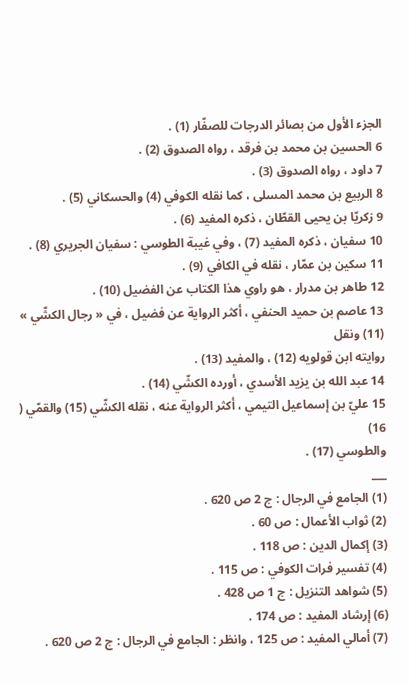الجزء الأول من بصائر الدرجات للصفّار (1) .
6 الحسين بن محمد بن فرقد ، رواه الصدوق (2) .
7 داود ، رواه الصدوق (3) .
8 الربيع بن محمد المسلى ، كما نقله الكوفي (4) والحسكاني (5) .
9 زكريّا بن يحيى القطّان ، ذكره المفيد (6) .
10 سفيان ، ذكره المفيد (7) ، وفي غيبة الطوسي : سفيان الجريري (8) .
11 سكين بن عمّار ، نقله في الكافي (9) .
12 طاهر بن مدرار ، هو راوي هذا الكتاب عن الفضيل (10) .
13 عاصم بن حميد الحنفي ، أكثر الرواية عن فضيل ، في « رجال الكشّي » (11) ونقل
روايته ابن قولويه (12) ، والمفيد (13) .
14 عبد الله بن يزيد الأسدي ، أورده الكشّي (14) .
15 عليّ بن إسماعیل التیمي ، أکثر الروایة عنه ، نقله الکشّي (15) والقمّي ( 16)
والطوسي (17) .
___
(1) الجامع في الرجال : ج 2 ص 620 .
(2) ثواب الأعمال : ص 60 .
(3) إكمال الدين : ص 118 .
(4) تفسير فرات الكوفي : ص 115 .
(5) شواهد التنزيل : ج 1 ص 428 .
(6) إرشاد المفيد : ص 174 .
(7) أمالي المفيد : ص 125 ، وانظر : الجامع في الرجال : ج 2 ص 620 .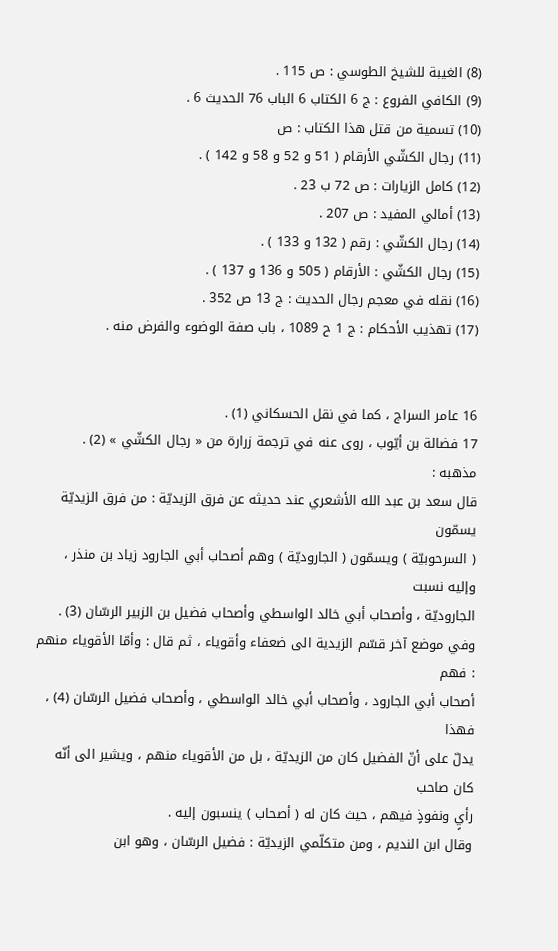(8) الغيبة للشيخ الطوسي : ص 115 .
(9) الكافي الفروع : ج 6 الكتاب 6 الباب 76 الحديث 6 .
(10) تسمية من قتل هذا الكتاب : ص
(11) رجال الكشّي الأرقام ( 51 و 52 و 58 و 142 ) .
(12) كامل الزيارات : ص 72 ب 23 .
(13) أمالي المفيد : ص 207 .
(14) رجال الكشّي : رقم ( 132 و 133 ) .
(15) رجال الكشّي : الأرقام ( 505 و 136 و 137 ) .
(16) نقله في معجم رجال الحديث : ج 13 ص 352 .
(17) تهذيب الأحكام : ج 1 ح 1089 ، باب صفة الوضوء والفرض منه .


16 عامر السراج ، كما في نقل الحسكاني (1) .
17 فضالة بن أيّوب ، روى عنه في ترجمة زرارة من « رجال الكشّي » (2) .
مذهبه :
قال سعد بن عبد الله الأشعري عند حديثه عن فرق الزيديّة : من فرق الزيديّة يسمّون
( السرحوبيّة ) ويسمّون ( الجاروديّة ) وهم أصحاب أبي الجارود زياد بن منذر ، وإليه نسبت
الجاروديّة ، وأصحاب أبي خالد الواسطي وأصحاب فضيل بن الزبير الرسّان (3) .
وفي موضع آخر قسّم الزيدية الى ضعفاء وأقوياء ، ثم قال : وأمّا الأقوياء منهم : فهم
أصحاب أبي الجارود ، وأصحاب أبي خالد الواسطي ، وأصحاب فضيل الرسّان (4) ، فهذا
يدلّ على أنّ الفضيل كان من الزيديّة ، بل من الأقوياء منهم ، ويشير الى أنّه كان صاحب
رأيٍ ونفوذٍ فيهم ، حيث كان له ( أصحاب ) ينسبون إليه .
وقال ابن النديم ، ومن متكلّمي الزيديّة : فضيل الرسّان ، وهو ابن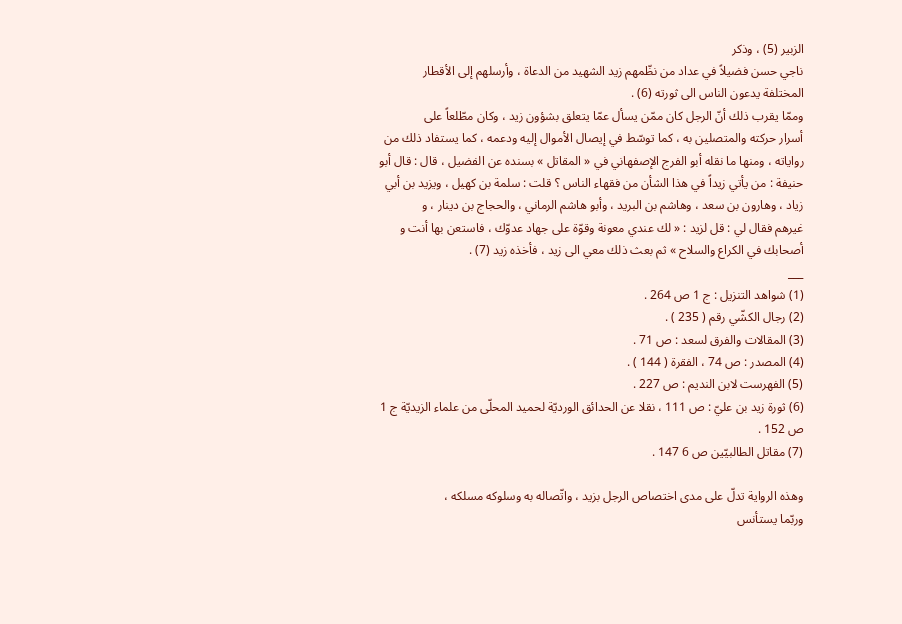الزبير (5) ، وذكر
ناجي حسن فضيلاً في عداد من نظّمهم زيد الشهيد من الدعاة ، وأرسلهم إلى الأقطار
المختلفة يدعون الناس الى ثورته (6) .
وممّا يقرب ذلك أنّ الرجل كان ممّن يسأل عمّا يتعلق بشؤون زيد ، وكان مطّلعاً على
أسرار حركته والمتصلين به ، كما توسّط في إيصال الأموال إليه ودعمه ، كما يستفاد ذلك من
رواياته ، ومنها ما نقله أبو الفرج الإصفهاني في « المقاتل » بسنده عن الفضيل ، قال : قال أبو
حنيفة : من يأتي زيداً في هذا الشأن من فقهاء الناس ؟ قلت : سلمة بن كهيل ، ويزيد بن أبي
زياد ، وهارون بن سعد ، وهاشم بن البريد ، وأبو هاشم الرماني ، والحجاج بن دينار ، و
غيرهم فقال لي : قل لزيد : « لك عندي معونة وقوّة على جهاد عدوّك ، فاستعن بها أنت و
أصحابك في الكراع والسلاح » ثم بعث ذلك معي الی زيد ، فأخذه زيد (7) .
___
(1) شواهد التنزيل : ج 1 ص 264 .
(2) رجال الكشّي رقم ( 235 ) .
(3) المقالات والفرق لسعد : ص 71 .
(4) المصدر : ص 74 ، الفقرة ( 144 ) .
(5) الفهرست لابن النديم : ص 227 .
(6) ثورة زيد بن عليّ : ص 111 ، نقلا عن الحدائق الورديّة لحميد المحلّى من علماء الزيديّة ج 1 ص 152 .
(7) مقاتل الطالبيّين ص 6 147 .

وهذه الرواية تدلّ على مدى اختصاص الرجل بزيد ، واتّصاله به وسلوكه مسلكه ،
وربّما يستأنس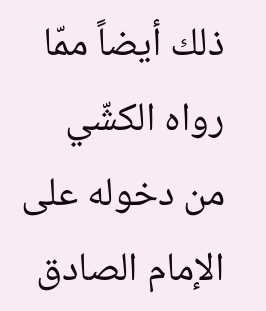ذلك أيضاً ممّا رواه الكشّي من دخوله على الإمام الصادق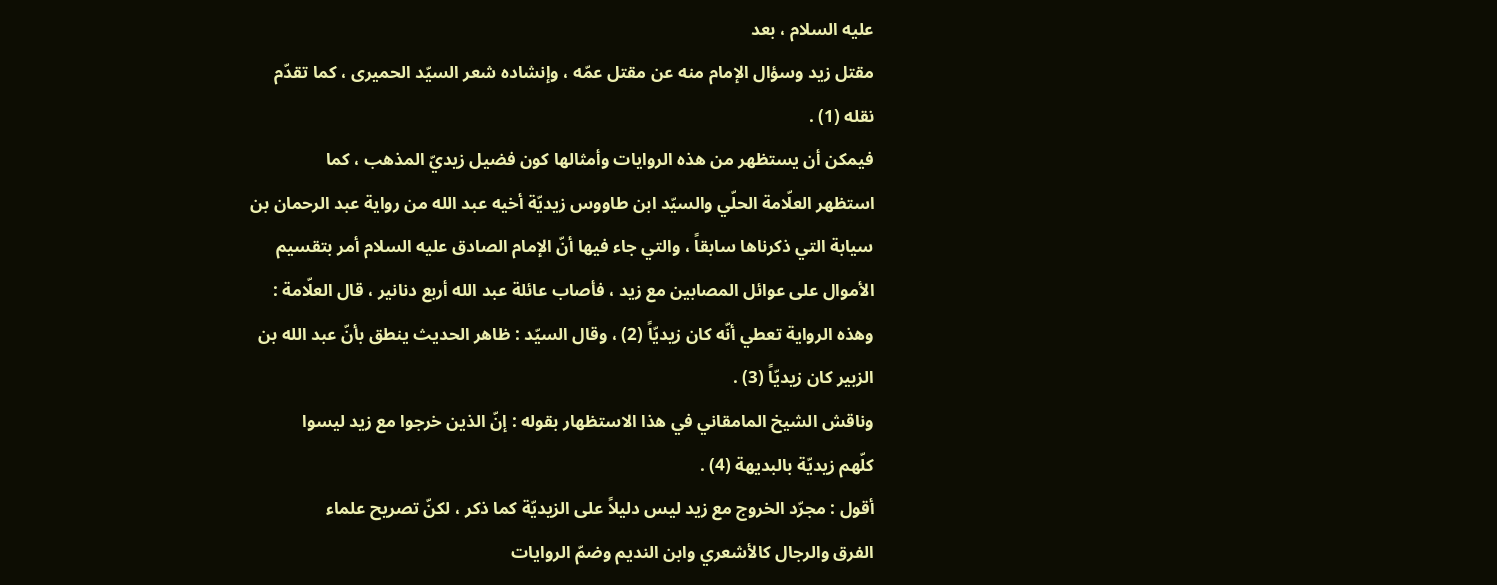عليه السلام ، بعد
مقتل زيد وسؤال الإمام منه عن مقتل عمّه ، وإنشاده شعر السيّد الحميرى ، كما تقدّم
نقله (1) .
فيمكن أن يستظهر من هذه الروايات وأمثالها كون فضيل زيديّ المذهب ، كما
استظهر العلّامة الحلّي والسيّد ابن طاووس زيديّة أخيه عبد الله من رواية عبد الرحمان بن
سيابة التي ذكرناها سابقاً ، والتي جاء فيها أنّ الإمام الصادق عليه السلام أمر بتقسيم
الأموال على عوائل المصابين مع زيد ، فأصاب عائلة عبد الله أربع دنانير ، قال العلّامة :
وهذه الرواية تعطي أنّه كان زيديّاً (2) ، وقال السيّد : ظاهر الحديث ينطق بأنّ عبد الله بن
الزبير كان زيديّاً (3) .
وناقش الشيخ المامقاني في هذا الاستظهار بقوله : إنّ الذين خرجوا مع زيد ليسوا
كلّهم زيديّة بالبديهة (4) .
أقول : مجرّد الخروج مع زيد ليس دليلاً على الزيديّة كما ذكر ، لكنّ تصريح علماء
الفرق والرجال كالأشعري وابن النديم وضمّ الروايات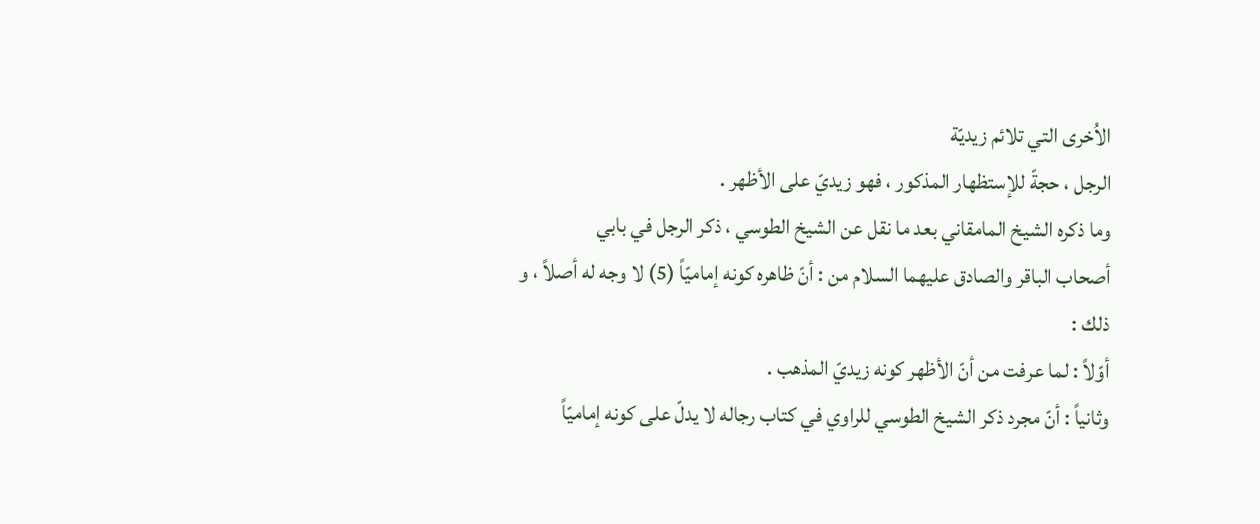الاُخرى التي تلائم زيديّة
الرجل ، حجةّ للإستظهار المذكور ، فهو زيديّ على الأظهر .
وما ذكره الشيخ المامقاني بعد ما نقل عن الشيخ الطوسي ، ذكر الرجل في بابي
أصحاب الباقر والصادق عليهما السلام من : أنّ ظاهره كونه إماميّاً (5) لا وجه له أصلاً ، و
ذلك :
أوّلاً : لما عرفت من أنّ الأظهر كونه زيديّ المذهب .
وثانياً : أنّ مجرد ذكر الشيخ الطوسي للراوي في كتاب رجاله لا يدلّ على كونه إماميّاً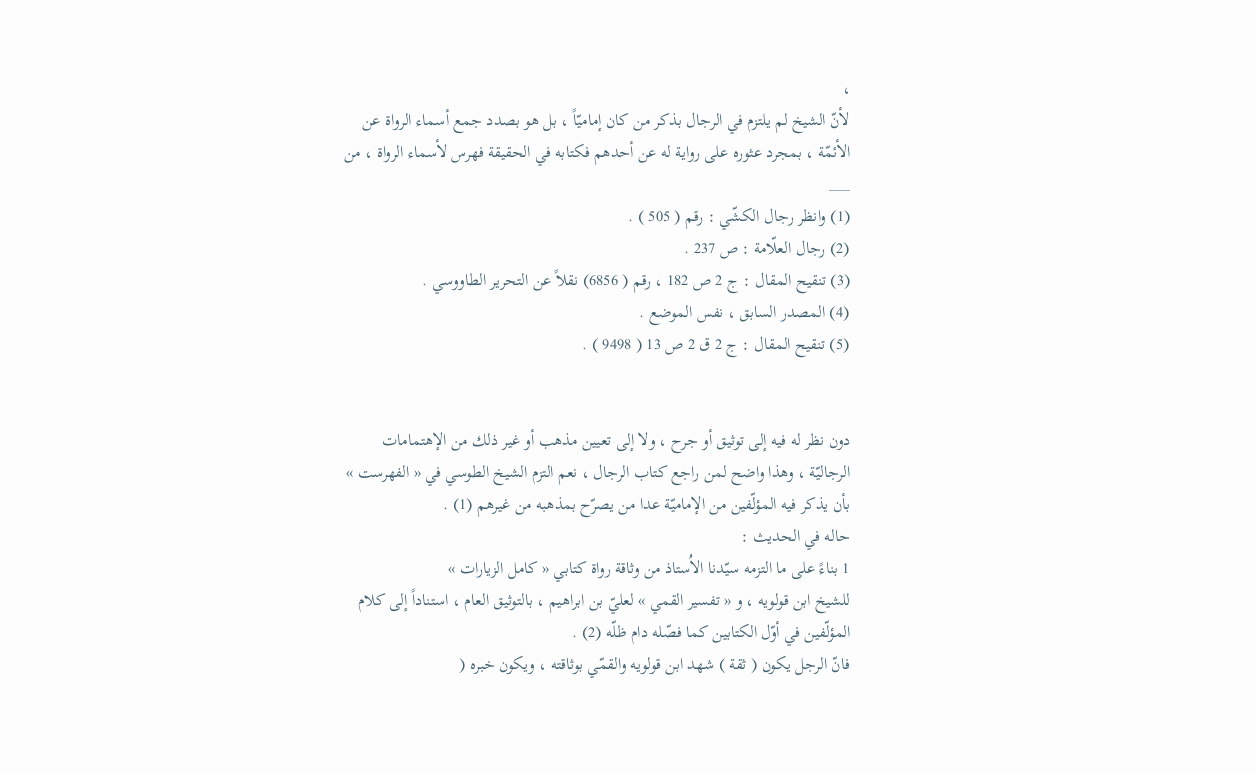،
لأنّ الشيخ لم يلتزم في الرجال بذكر من كان إماميّاً ، بل هو بصدد جمع أسماء الرواة عن
الأئمّة ، بمجرد عثوره على رواية له عن أحدهم فكتابه في الحقيقة فهرس لأسماء الرواة ، من
___
(1) وانظر رجال الكشّي : رقم ( 505 ) .
(2) رجال العلّامة : ص 237 .
(3) تنقيح المقال : ج 2 ص 182 ، رقم ( 6856) نقلاً عن التحرير الطاووسي .
(4) المصدر السابق ، نفس الموضع .
(5) تنقيح المقال : ج 2 ق 2 ص 13 ( 9498 ) .


دون نظر له فيه إلى توثيق أو جرح ، ولا إلى تعيين مذهب أو غير ذلك من الإهتمامات
الرجاليّة ، وهذا واضح لمن راجع كتاب الرجال ، نعم التزم الشيخ الطوسي في « الفهرست »
بأن يذكر فيه المؤلّفين من الإماميّة عدا من يصرّح بمذهبه من غيرهم (1) .
حاله في الحديث :
1 بناءً على ما التزمه سيّدنا الاُستاذ من وثاقة رواة كتابي « كامل الزيارات »
للشيخ ابن قولويه ، و « تفسير القمي » لعليّ بن ابراهيم ، بالتوثيق العام ، استناداً إلى كلام
المؤلّفين في أوّل الكتابين كما فصّله دام ظلّه (2) .
فانّ الرجل يكون ( ثقة ) شهد ابن قولويه والقمّي بوثاقته ، ويكون خبره (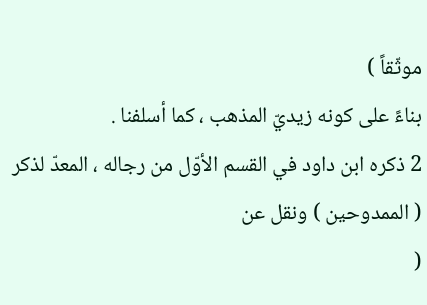موثّقاً )
بناءً على كونه زيديّ المذهب ، كما أسلفنا .
2 ذكره ابن داود في القسم الأوّل من رجاله ، المعدّ لذكر ( الممدوحين ) ونقل عن
(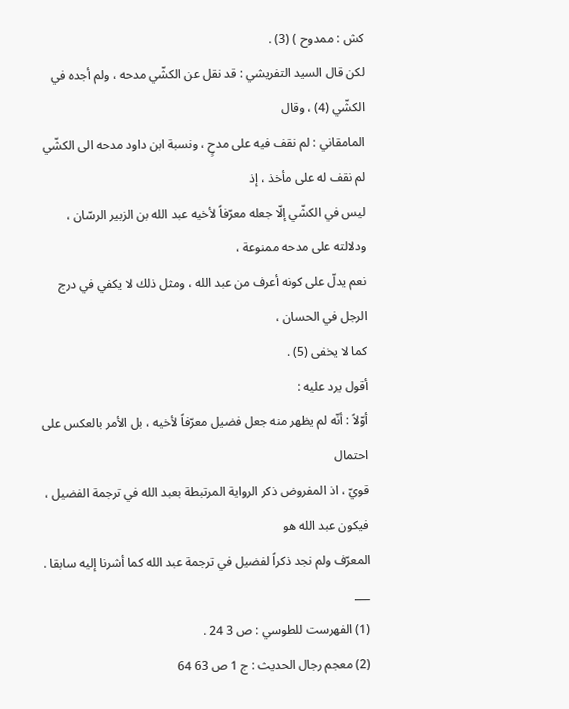كش : ممدوح ) (3) .
لكن قال السيد التفريشي : قد نقل عن الكشّي مدحه ، ولم أجده في الكشّي (4) ، وقال
المامقاني : لم نقف فيه على مدحٍ ، ونسبة ابن داود مدحه الى الكشّي لم نقف له على مأخذ ، إذ
ليس في الكشّي إلّا جعله معرّفاً لأخيه عبد الله بن الزبير الرسّان ، ودلالته على مدحه ممنوعة ،
نعم يدلّ على كونه أعرف من عبد الله ، ومثل ذلك لا يكفي في درج الرجل في الحسان ،
كما لا يخفى (5) .
أقول يرد عليه :
أوّلاً : أنّه لم يظهر منه جعل فضيل معرّفاً لأخيه ، بل الأمر بالعكس على احتمال
قويّ ، اذ المفروض ذكر الرواية المرتبطة بعبد الله في ترجمة الفضيل ، فيكون عبد الله هو
المعرّف ولم نجد ذكراً لفضيل في ترجمة عبد الله كما أشرنا إليه سابقا .
___
(1) الفهرست للطوسي : ص 3 24 .
(2) معجم رجال الحديث : ج 1 ص 63 64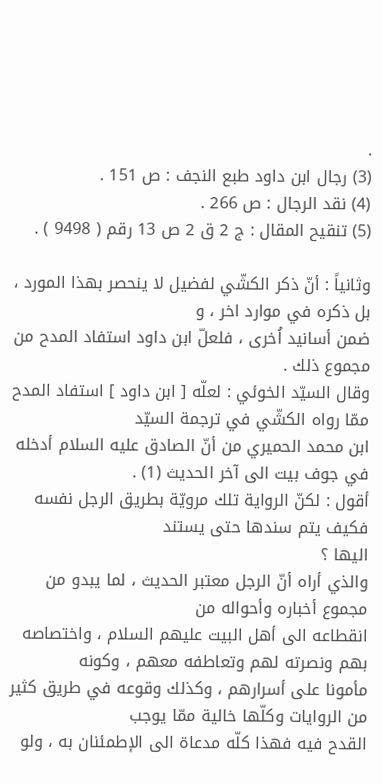.
(3) رجال ابن داود طبع النجف : ص 151 .
(4) نقد الرجال : ص 266 .
(5) تنقيح المقال : ج 2 ق 2 ص 13 رقم ( 9498 ) .

وثانياً : أنّ ذكر الكشّي لفضيل لا ينحصر بهذا المورد ، بل ذكره في موارد اخر ، و
ضمن أسانيد اُخرى ، فلعلّ ابن داود استفاد المدح من مجموع ذلك .
وقال السيّد الخوئي : لعلّه [ ابن داود ] استفاد المدح ممّا رواه الكشّي في ترجمة السيّد
ابن محمد الحميري من أنّ الصادق عليه السلام أدخله في جوف بيت الى آخر الحديث (1) .
أقول : لكنّ الرواية تلك مرويّة بطريق الرجل نفسه فكيف يتم سندها حتى يستند
اليها ؟
والذي أراه أنّ الرجل معتبر الحديث ، لما يبدو من مجموع أخباره وأحواله من
انقطاعه الى أهل البيت عليهم السلام ، واختصاصه بهم ونصرته لهم وتعاطفه معهم ، وكونه
مأمونا على أسرارهم ، وكذلك وقوعه في طريق كثير من الروايات وكلّها خالية ممّا يوجب
القدح فيه فهذا كلّه مدعاة الى الإطمئنان به ، ولو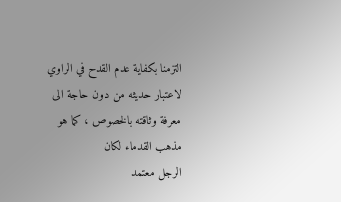التزمنا بكفاية عدم القدح في الراوي
لاعتبار حديثه من دون حاجة الى معرفة وثاقته بالخصوص ، كما هو مذهب القدماء لكان
الرجل معتمد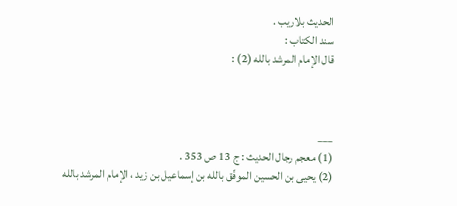الحديث بلاريب .
سند الكتاب :
قال الإمام المرشد بالله (2) :



___
(1) معجم رجال الحديث : ج 13 ص 353 .
(2) يحيى بن الحسين الموفّق بالله بن إسماعيل بن زيد ، الإمام المرشد بالله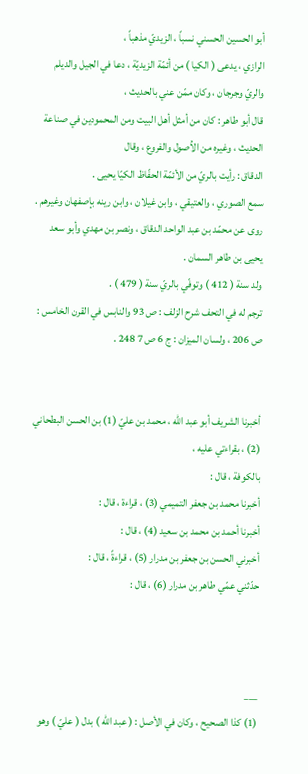أبو الحسين الحسني نسباً ، الزيديّ مذهباً ،
الرازي ، يدعى ( الكيا ) من أئمّة الزيديّة ، دعا في الجيل والديلم والريّ وجرجان ، وكان ممّن عني بالحديث ،
قال أبو طاهر : كان من أمثل أهل البيت ومن المحمودين في صناعة الحديث ، وغيره من الاُصول والفروع ، وقال
الدقاق : رأيت بالريّ من الأئمّة الحفّاظ الكيّا يحيى .
سمع الصوري ، والعتيقي ، وابن غيلان ، وابن رينه بإصفهان وغيرهم .
روى عن محمّد بن عبد الواحد الدقاق ، ونصر بن مهدي وأبو سعد يحيى بن طاهر السمان .
ولد سنة ( 412 ) وتوفّي بالريّ سنة ( 479 ) .
ترجم له في التحف شرح الزلف : ص 93 والنابس في القرن الخامس : ص 206 ، ولسان الميزان : ج 6 ص 7 248 .


أخبرنا الشريف أبو عبد الله ، محمد بن عليّ (1) بن الحسن البطحاني (2) ، بقراءتي عليه ،
بالكوفة ، قال :
أخبرنا محمد بن جعفر التميمي (3) ، قراءة ، قال :
أخبرنا أحمد بن محمد بن سعيد (4) ، قال :
أخبرني الحسن بن جعفر بن مدرار (5) ، قراءةً ، قال :
حدّثني عمّي طاهر بن مدرار (6) ، قال :



___
(1) كذا الصحيح ، وكان في الأصل : ( عبد الله ) بدل ( عليّ ) وهو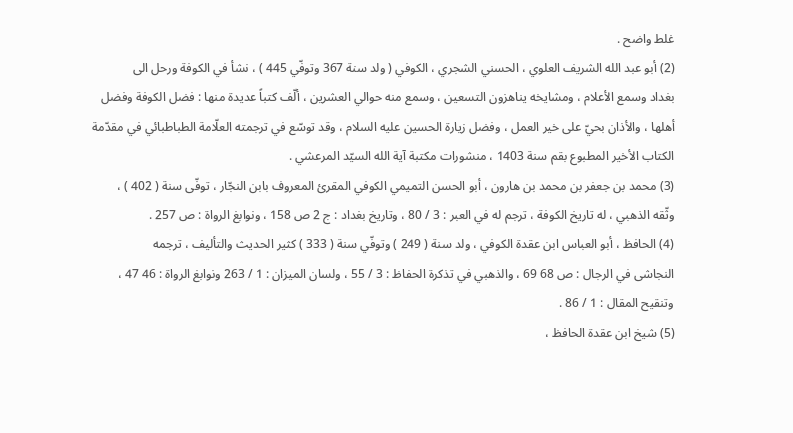غلط واضح .
(2) أبو عبد الله الشريف العلوي ، الحسني الشجري ، الكوفي ( ولد سنة 367 وتوفّي 445 ) ، نشأ في الكوفة ورحل الى
بغداد وسمع الأعلام ، ومشايخه يناهزون التسعين ، وسمع منه حوالي العشرين ، ألّف كتباً عديدة منها : فضل الكوفة وفضل
أهلها ، والأذان بحيّ على خير العمل ، وفضل زيارة الحسين عليه السلام ، وقد توسّع في ترجمته العلّامة الطباطبائي في مقدّمة
الكتاب الأخير المطبوع بقم سنة 1403 ، منشورات مكتبة آية الله السيّد المرعشي .
(3) محمد بن جعفر بن محمد بن هارون ، أبو الحسن التميمي الكوفي المقرئ المعروف بابن النجّار ، توفّى سنة ( 402 ) ،
وثّقه الذهبي ، له تاريخ الكوفة ، ترجم له في العبر : 3 / 80 ، وتاريخ بغداد : ج 2 ص 158 ، ونوابغ الرواة : ص 257 .
(4) الحافظ ، أبو العباس ابن عقدة الكوفي ، ولد سنة ( 249 ) وتوفّي سنة ( 333 ) كثير الحديث والتأليف ، ترجمه
النجاشی في الرجال : ص 68 69 ، والذهبي في تذكرة الحفاظ : 3 / 55 ، ولسان الميزان : 1 / 263 ونوابغ الرواة : 46 47 ،
وتنقيح المقال : 1 / 86 .
(5) شيخ ابن عقدة الحافظ ،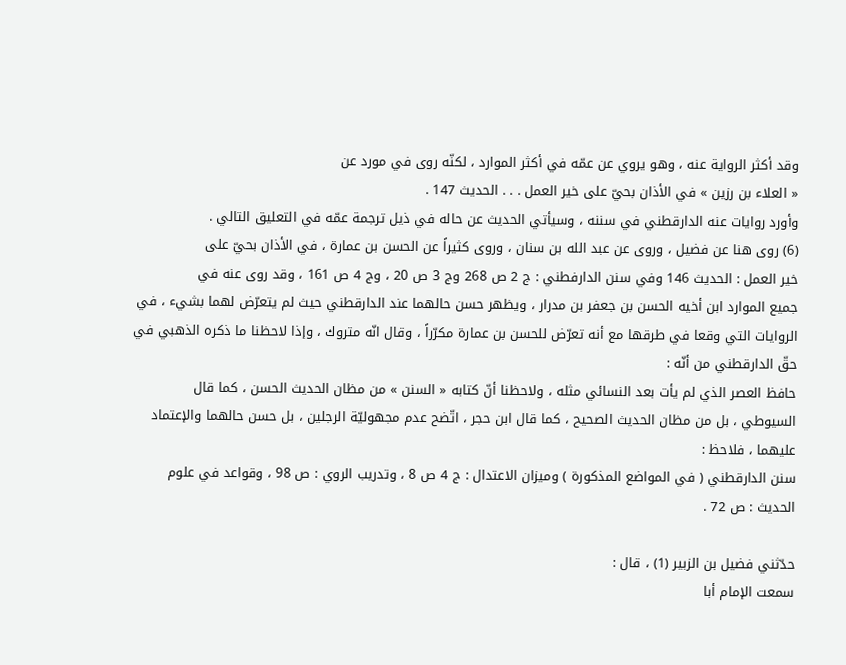وقد أكثر الرواية عنه ، وهو يروي عن عمّه في أكثر الموارد ، لكنّه روى في مورد عن
« العلاء بن رزين » في الأذان بحيّ على خير العمل . . . الحديث 147 .
وأورد روايات عنه الدارقطني في سننه ، وسيأتي الحديث عن حاله في ذيل ترجمة عمّه في التعليق التالي .
(6) روى هنا عن فضيل ، وروى عن عبد الله بن سنان ، وروى كثيراً عن الحسن بن عمارة ، في الأذان بحيّ على
خير العمل : الحديث 146 وفي سنن الدارفطني : ج 2 ص 268 وج 3 ص 20 ، وج 4 ص 161 ، وقد روى عنه في
جميع الموارد ابن أخيه الحسن بن جعفر بن مدرار ، ويظهر حسن حالهما عند الدارقطني حيث لم يتعرّض لهما بشيء ، في
الروايات التي وقعا في طرقها مع أنه تعرّض للحسن بن عمارة مكرّراً ، وقال انّه متروك ، وإذا لاحظنا ما ذكره الذهبي في
حقّ الدارقطني من أنّه :
حافظ العصر الذي لم يأت بعد النسائي مثله ، ولاحظنا أنّ كتابه « السنن » من مظان الحديث الحسن ، كما قال
السيوطي ، بل من مظان الحديث الصحيح ، كما قال ابن حجر ، اتّضح عدم مجهوليّة الرجلين ، بل حسن حالهما والإعتماد
عليهما ، فلاحظ :
سنن الدارقطني ( في المواضع المذكورة ) وميزان الاعتدال : ج 4 ص 8 ، وتدريب الروي : ص 98 ، وقواعد في علوم
الحديث : ص 72 .

حدّثني فضيل بن الزبير (1) ، قال :
سمعت الإمام أبا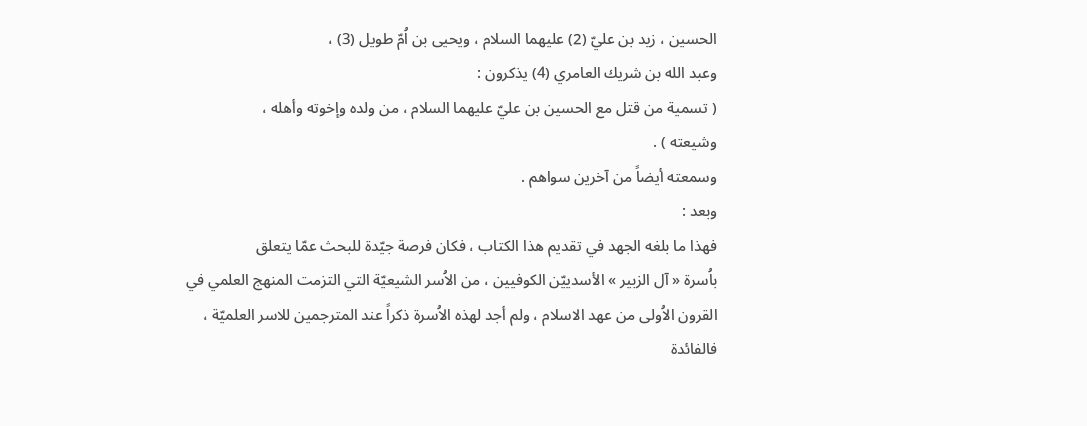الحسين ، زيد بن عليّ (2) عليهما السلام ، ويحيى بن اُمّ طويل (3) ،
وعبد الله بن شريك العامري (4) يذكرون :
( تسمية من قتل مع الحسين بن عليّ عليهما السلام ، من ولده وإخوته وأهله ،
وشيعته ) .
وسمعته أيضاً من آخرين سواهم .
وبعد :
فهذا ما بلغه الجهد في تقديم هذا الكتاب ، فكان فرصة جيّدة للبحث عمّا يتعلق
باُسرة « آل الزبير » الأسدييّن الكوفيين ، من الاُسر الشيعيّة التي التزمت المنهج العلمي في
القرون الاُولى من عهد الاسلام ، ولم أجد لهذه الاُسرة ذكراً عند المترجمين للاسر العلميّة ،
فالفائدة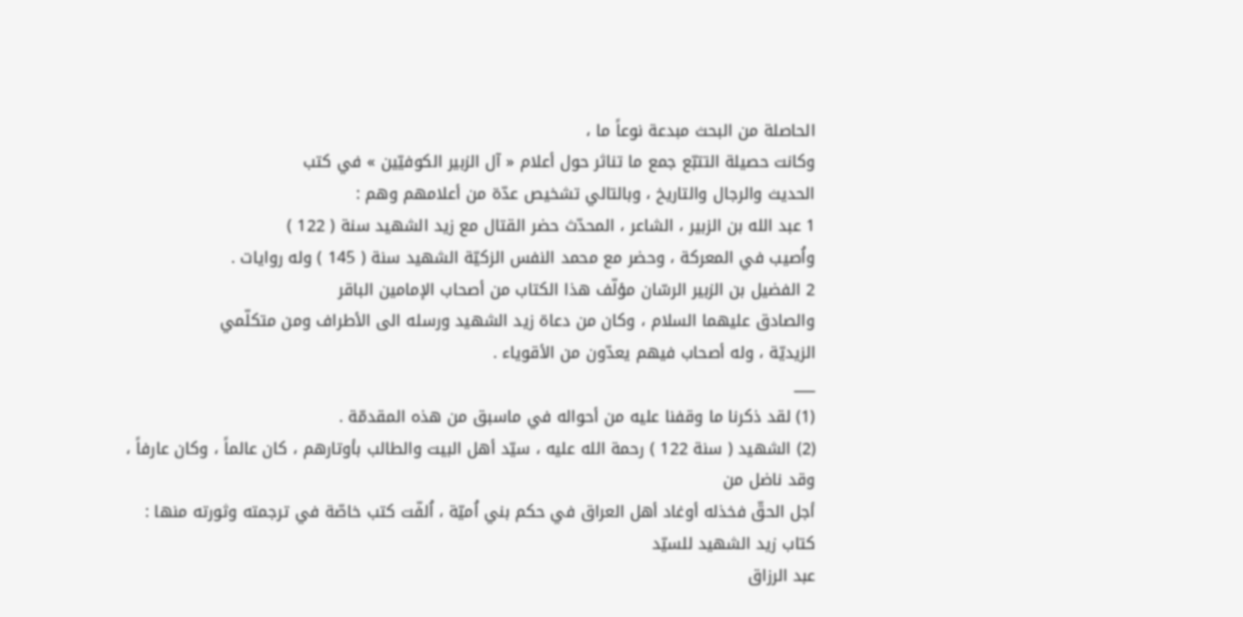الحاصلة من البحث مبدعة نوعاً ما ،
وكانت حصيلة التتبّع جمع ما تناثر حول أعلام « آل الزبير الكوفيّين » في كتب
الحديث والرجال والتاريخ ، وبالتالي تشخيص عدّة من أعلامهم وهم :
1 عبد الله بن الزبير ، الشاعر ، المحدّث حضر القتال مع زيد الشهيد سنة ( 122 )
واُصيب في المعركة ، وحضر مع محمد النفس الزكيّة الشهيد سنة ( 145 ) وله روايات .
2 الفضيل بن الزبير الرسّان مؤلّف هذا الكتاب من أصحاب الإمامين الباقر
والصادق عليهما السلام ، وكان من دعاة زيد الشهيد ورسله الى الأطراف ومن متكلّمي
الزيديّة ، وله أصحاب فيهم يعدّون من الأقوياء .
___
(1) لقد ذكرنا ما وقفنا عليه من أحواله في ماسبق من هذه المقدمّة .
(2) الشهيد ( سنة 122 ) رحمة الله عليه ، سيّد أهل البيت والطالب بأوتارهم ، كان عالماً ، وكان عارفاً ، وقد ناضل من
أجل الحقّ فخذله أوغاد أهل العراق في حكم بني اُميّة ، اُلفّت كتب خاصّة في ترجمته وثورته منها : كتاب زيد الشهيد للسيّد
عبد الرزاق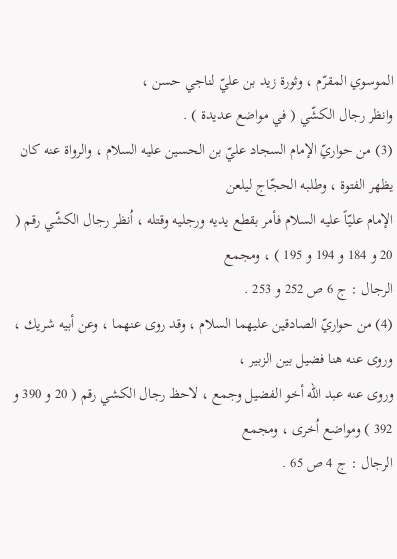الموسوي المقرّم ، وثورة زيد بن عليّ لناجي حسن ،
وانظر رجال الكشّي ( في مواضع عديدة ) .
(3) من حواريّ الإمام السجاد عليّ بن الحسين عليه السلام ، والرواة عنه كان يظهر الفتوة ، وطلبه الحجّاج ليلعن
الإمام عليّاً عليه السلام فأمر بقطع يديه ورجليه وقتله ، اُنظر رجال الكشّي رقم ( 20 و 184 و 194 و 195 ) ، ومجمع
الرجال : ج 6 ص 252 و 253 .
(4) من حواريّ الصادقين عليهما السلام ، وقد روى عنهما ، وعن أبيه شريك ، وروى عنه هنا فضيل بين الزبير ،
وروى عنه عبد الله أخو الفضيل وجمع ، لاحظ رجال الكشي رقم ( 20 و 390 و 392 ) ومواضع اُخرى ، ومجمع
الرجال : ج 4 ص 65 .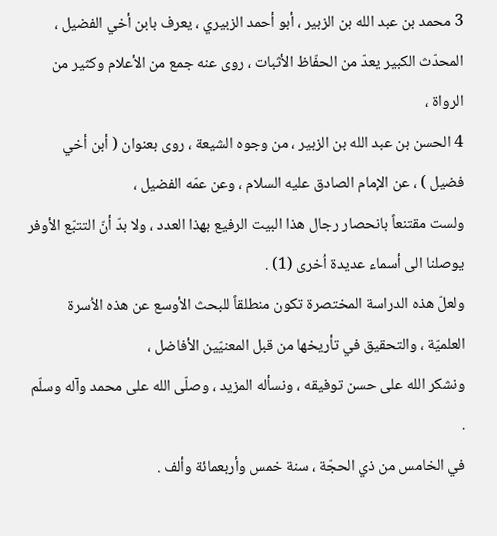3 محمد بن عبد الله بن الزبير ، أبو أحمد الزبيري ، يعرف بابن أخي الفضيل ،
المحدّث الكبير يعدّ من الحفّاظ الأثبات ، روى عنه جمع من الأعلام وكثير من الرواة ،
4 الحسن بن عبد الله بن الزبير ، من وجوه الشيعة ، روى بعنوان ( أبن أخي
فضيل ) ، عن الإمام الصادق عليه السلام ، وعن عمّه الفضيل ،
ولست مقتنعاً بانحصار رجال هذا البيت الرفيع بهذا العدد ، ولا بدّ أنّ التتبّع الأوفر
يوصلنا الى أسماء عديدة اُخرى (1) .
ولعلّ هذه الدراسة المختصرة تكون منطلقاً للبحث الأوسع عن هذه الاُسرة
العلميّة ، والتحقيق في تأريخها من قبل المعنيّين الأفاضل ،
ونشكر الله على حسن توفيقه ، ونسأله المزيد ، وصلّى الله على محمد وآله وسلّم .
في الخامس من ذي الحجّة ، سنة خمس وأربعمائة وألف .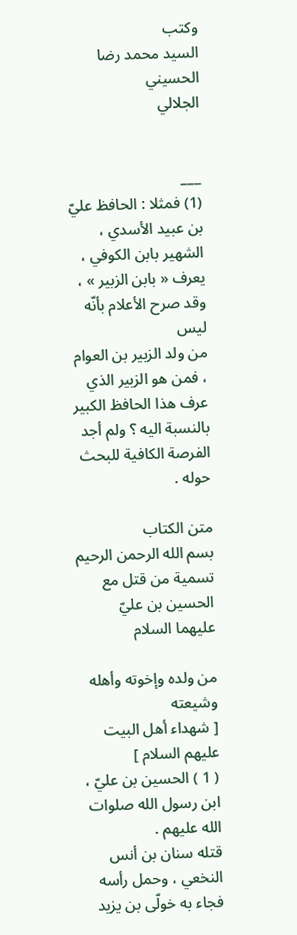وكتب
السيد محمد رضا الحسيني
الجلالي


___
(1) فمثلا : الحافظ عليّ بن عبيد الأسدي ، الشهير بابن الكوفي ، يعرف « بابن الزبير » ، وقد صرح الأعلام بأنّه ليس
من ولد الزبير بن العوام ، فمن هو الزبير الذي عرف هذا الحافظ الكبير بالنسبة اليه ؟ ولم أجد الفرصة الكافية للبحث
حوله .

متن الكتاب
بسم الله الرحمن الرحيم
تسمية من قتل مع الحسين بن عليّ
عليهما السلام

من ولده وإخوته وأهله وشيعته
[ شهداء أهل البيت عليهم السلام ]
( 1 ) الحسين بن عليّ ، ابن رسول الله صلوات الله عليهم .
قتله سنان بن أنس النخعي ، وحمل رأسه فجاء به خولّى بن يزيد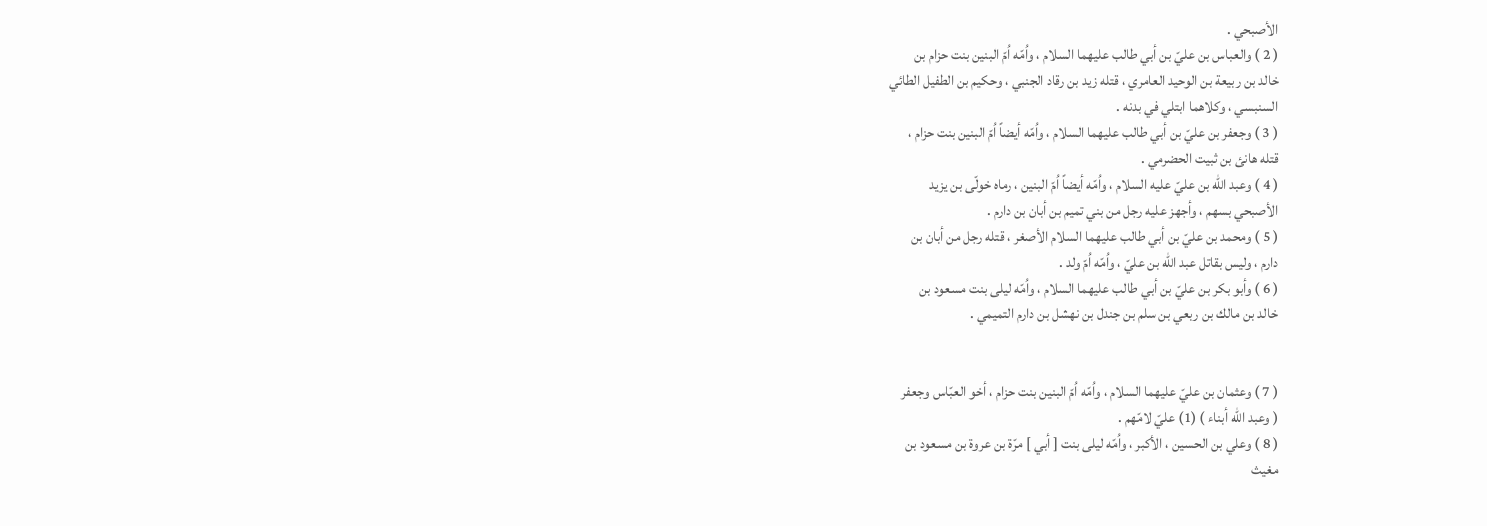الأصبحي .
( 2 ) والعباس بن عليّ بن أبي طالب عليهما السلام ، واُمّه اُمّ البنين بنت حزام بن
خالد بن ربيعة بن الوحيد العامري ، قتله زيد بن رقاد الجنبي ، وحكيم بن الطفيل الطائي
السنبسي ، وكلاهما ابتلي في بدنه .
( 3 ) وجعفر بن عليّ بن أبي طالب عليهما السلام ، واُمّه أيضاً اُمّ البنين بنت حزام ،
قتله هانئ بن ثبيت الحضرمي .
( 4 ) وعبد الله بن عليّ عليه السلام ، واُمّه أيضاً اُمّ البنين ، رماه خولّى بن يزيد
الأصبحي بسهم ، وأجهز عليه رجل من بني تميم بن أبان بن دارم .
( 5 ) ومحمد بن عليّ بن أبي طالب عليهما السلام الأصغر ، قتله رجل من أبان بن
دارم ، وليس بقاتل عبد الله بن عليّ ، واُمّه اُمّ ولد .
( 6 ) وأبو بكر بن عليّ بن أبي طالب عليهما السلام ، واُمّه ليلى بنت مسعود بن
خالد بن مالك بن ربعي بن سلم بن جندل بن نهشل بن دارم التميمي .


( 7 ) وعثمان بن عليّ عليهما السلام ، واُمّه اُمّ البنين بنت حزام ، أخو العبّاس وجعفر
( وعبد الله أبناء ) (1) عليّ لامّهم .
( 8 ) وعلي بن الحسين ، الأكبر ، واُمّه ليلى بنت [ أبي ] مرّة بن عروة بن مسعود بن
مغيث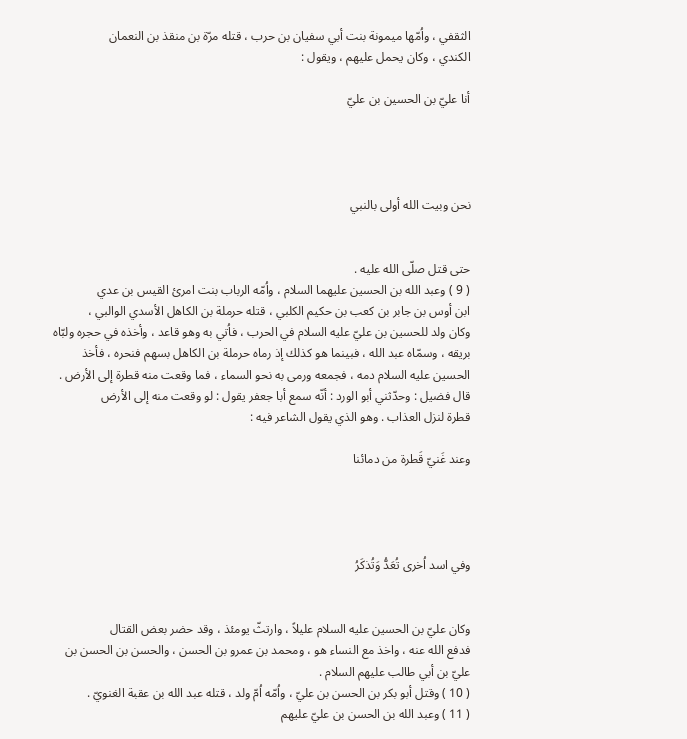الثقفي ، واُمّها ميمونة بنت أبي سفيان بن حرب ، قتله مرّة بن منقذ بن النعمان
الكندي ، وكان يحمل عليهم ، ويقول :

أنا عليّ بن الحسين بن عليّ




نحن وبيت الله أولى بالنبي


حتى قتل صلّى الله عليه .
( 9 ) وعبد الله بن الحسين عليهما السلام ، واُمّه الرباب بنت امرئ القيس بن عدي
ابن أوس بن جابر بن كعب بن حكيم الكلبي ، قتله حرملة بن الكاهل الأسدي الوالبي ،
وكان ولد للحسين بن عليّ عليه السلام في الحرب ، فاُتي به وهو قاعد ، وأخذه في حجره ولبّاه
بريقه ، وسمّاه عبد الله ، فبينما هو كذلك إذ رماه حرملة بن الكاهل بسهم فنحره ، فأخذ
الحسين عليه السلام دمه ، فجمعه ورمى به نحو السماء ، فما وقعت منه قطرة إلى الأرض .
قال فضيل : وحدّثني أبو الورد : أنّه سمع أبا جعفر يقول : لو وقعت منه إلى الأرض
قطرة لنزل العذاب . وهو الذي يقول الشاعر فيه :

وعند غَنيّ قَطرة من دمائنا




وفي اسد اُخرى تُعَدُّ وَتُذكَرُ


وكان عليّ بن الحسين عليه السلام عليلاً ، وارتثّ يومئذ ، وقد حضر بعض القتال
فدفع الله عنه ، واخذ مع النساء هو ، ومحمد بن عمرو بن الحسن ، والحسن بن الحسن بن
عليّ بن أبي طالب عليهم السلام .
( 10 ) وقتل أبو بكر بن الحسن بن عليّ ، واُمّه اُمّ ولد ، قتله عبد الله بن عقبة الغنويّ .
( 11 ) وعبد الله بن الحسن بن عليّ عليهم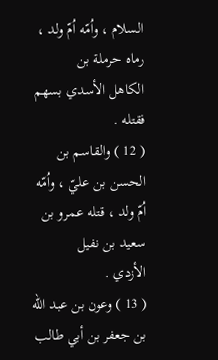السلام ، واُمّه اُمّ ولد ، رماه حرملة بن
الكاهل الأسدي بسهم فقتله .
( 12 ) والقاسم بن الحسن بن عليّ ، واُمّه اُمّ ولد ، قتله عمرو بن سعيد بن نفيل
الأزدي .
( 13 ) وعون بن عبد الله بن جعفر بن أبي طالب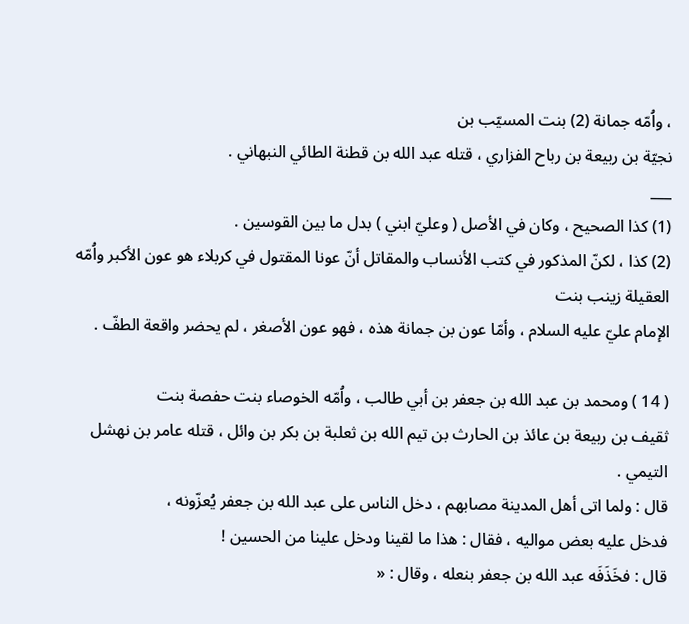، واُمّه جمانة (2) بنت المسيّب بن
نجيّة بن ربيعة بن رباح الفزاري ، قتله عبد الله بن قطنة الطائي النبهاني .
___
(1) كذا الصحيح ، وكان في الأصل ( وعليّ ابني ) بدل ما بين القوسين .
(2) كذا ، لكنّ المذكور في كتب الأنساب والمقاتل أنّ عونا المقتول في كربلاء هو عون الأكبر واُمّه العقيلة زينب بنت
الإمام عليّ عليه السلام ، وأمّا عون بن جمانة هذه ، فهو عون الأصغر ، لم يحضر واقعة الطفّ .

( 14 ) ومحمد بن عبد الله بن جعفر بن أبي طالب ، واُمّه الخوصاء بنت حفصة بنت
ثقيف بن ربيعة بن عائذ بن الحارث بن تيم الله بن ثعلبة بن بكر بن وائل ، قتله عامر بن نهشل
التيمي .
قال : ولما اتى أهل المدينة مصابهم ، دخل الناس على عبد الله بن جعفر يُعزّونه ،
فدخل عليه بعض مواليه ، فقال : هذا ما لقينا ودخل علينا من الحسين !
قال : فخَذَفَه عبد الله بن جعفر بنعله ، وقال : «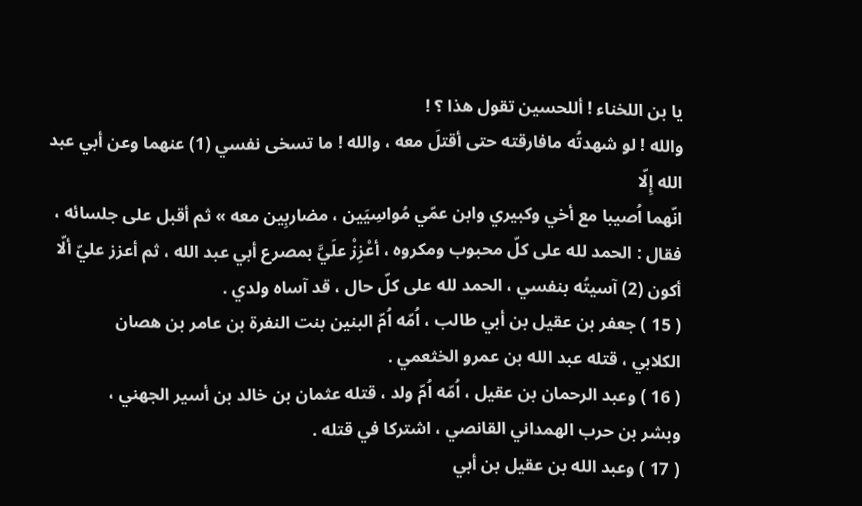يا بن اللخناء ! أللحسين تقول هذا ؟ !
والله ! لو شهدتُه مافارقته حتى أقتلَ معه ، والله ! ما تسخى نفسي (1) عنهما وعن أبي عبد الله إِلّا
انّهما اُصيبا مع أخي وكبيري وابن عمّي مُواسِيَين ، مضاربِين معه » ثم أقبل على جلسائه ،
فقال : الحمد لله على كلّ محبوب ومكروه ، أعْزِزْ علَيَّ بمصرع أبي عبد الله ، ثم أعزز عليّ ألّا
أكون (2) آسيتُه بنفسي ، الحمد لله على كلّ حال ، قد آساه ولدي .
( 15 ) جعفر بن عقيل بن أبي طالب ، اُمّه اُمّ البنين بنت النفرة بن عامر بن هصان
الكلابي ، قتله عبد الله بن عمرو الخثعمي .
( 16 ) وعبد الرحمان بن عقيل ، اُمّه اُمّ ولد ، قتله عثمان بن خالد بن أسير الجهني ،
وبشر بن حرب الهمداني القانصي ، اشتركا في قتله .
( 17 ) وعبد الله بن عقيل بن أبي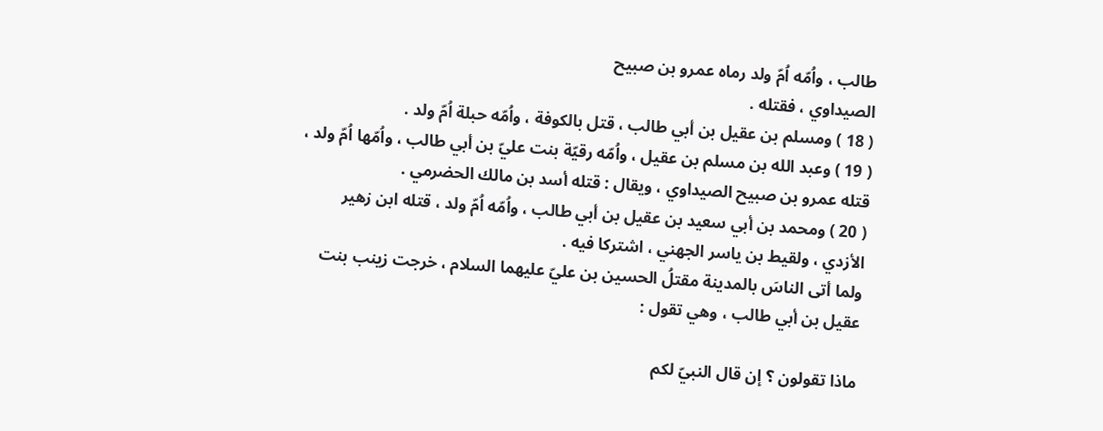طالب ، واُمّه اُمّ ولد رماه عمرو بن صبيح
الصيداوي ، فقتله .
( 18 ) ومسلم بن عقيل بن أبي طالب ، قتل بالكوفة ، واُمّه حبلة اُمّ ولد .
( 19 ) وعبد الله بن مسلم بن عقيل ، واُمّه رقيّة بنت عليّ بن أبي طالب ، واُمّها اُمّ ولد ،
قتله عمرو بن صبيح الصيداوي ، ويقال : قتله أسد بن مالك الحضرمي .
( 20 ) ومحمد بن أبي سعيد بن عقيل بن أبي طالب ، واُمّه اُمّ ولد ، قتله ابن زهير
الأزدي ، ولقيط بن ياسر الجهني ، اشتركا فيه .
ولما أتى الناسَ بالمدينة مقتلُ الحسين بن عليّ عليهما السلام ، خرجت زينب بنت
عقيل بن أبي طالب ، وهي تقول :

ماذا تقولون ؟ إن قال النبيّ لكم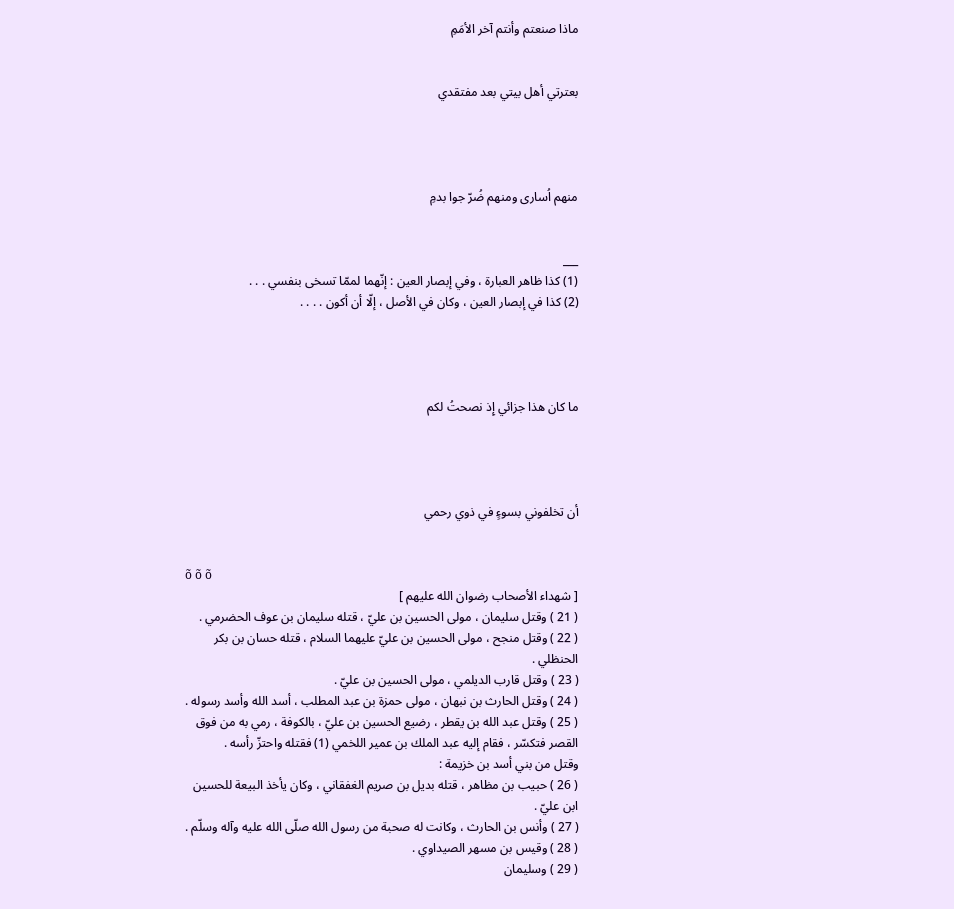ماذا صنعتم وأنتم آخر الأمَمِ


بعترتي أهل بيتي بعد مفتقدي




منهم اُسارى ومنهم ضُرّ جوا بدمِ


___
(1) كذا ظاهر العبارة ، وفي إبصار العين : إنّهما لممّا تسخى بنفسي . . .
(2) كذا في إبصار العين ، وكان في الأصل ، إلّا أن أكون . . . .




ما كان هذا جزائي إِذ نصحتُ لكم




أن تخلفوني بسوءٍ في ذوي رحمي


õ õ õ
[ شهداء الأصحاب رضوان الله عليهم ]
( 21 ) وقتل سليمان ، مولى الحسين بن عليّ ، قتله سليمان بن عوف الحضرمي .
( 22 ) وقتل منجح ، مولى الحسين بن عليّ عليهما السلام ، قتله حسان بن بكر
الحنظلي .
( 23 ) وقتل قارب الديلمي ، مولى الحسين بن عليّ .
( 24 ) وقتل الحارث بن نبهان ، مولى حمزة بن عبد المطلب ، أسد الله وأسد رسوله .
( 25 ) وقتل عبد الله بن يقطر ، رضيع الحسين بن عليّ ، بالكوفة ، رمي به من فوق
القصر فتكسّر ، فقام إليه عبد الملك بن عمير اللخمي (1) فقتله واحتزّ رأسه .
وقتل من بني أسد بن خزيمة :
( 26 ) حبيب بن مظاهر ، قتله بديل بن صريم الغفقاني ، وكان يأخذ البيعة للحسين
ابن عليّ .
( 27 ) وأنس بن الحارث ، وكانت له صحبة من رسول الله صلّى الله عليه وآله وسلّم .
( 28 ) وقيس بن مسهر الصيداوي .
( 29 ) وسليمان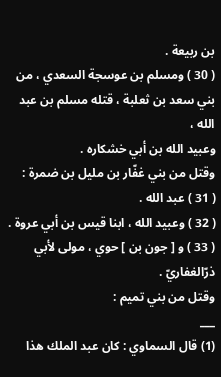بن ربيعة .
( 30 ) ومسلم بن عوسجة السعدي ، من بني سعد بن ثعلبة ، قتله مسلم بن عبد الله ،
وعبيد الله بن أبي خشكاره .
وقتل من بني غفّار بن مليل بن ضمرة :
( 31 ) عبد الله .
( 32 ) وعبيد الله ، ابنا قيس بن أبي عروة .
( 33 ) و [ جون بن ] حوي ، مولى لأبي ذرّالغفاريّ .
وقتل من بني تميم :
___
(1) قال السماوي : كان عبد الملك هذا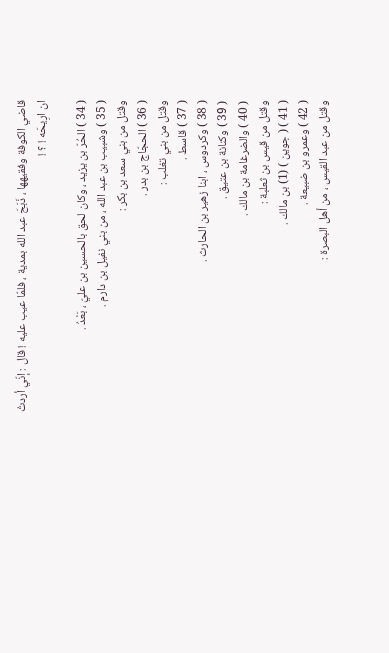قاضي الكوفة وفقيهها ، ذَبَحَ عبد الله بمدية ، فلمّا عيب عليه ! قال : إنّي أردتُ
ان ارِيحَه ! ؟ !

( 34 ) الحُرّ بن يزيد ، وكان لحق بالحسين بن عليّ ، بَعْدُ .
( 35 ) وشبيب بن عبد الله ، من بني نفيل بن دارم .
وقتل من بني سعد بن بكر :
( 36 ) الحجّاج بن بدر .
وقتل من بني تغلب :
( 37 ) قاسط .
( 38 ) وكردوس ، ابنا زهير بن الحارث .
( 39 ) وكنانة بن عتيق .
( 40 ) والضرغامة بن مالك .
وقتل من قيس بن ثعلبة :
( 41 ) ( جوين ) (1) بن مالك .
( 42 ) وعمرو بن ضبيعة .
وقتل من عبد القيس ، من أهل البصرة :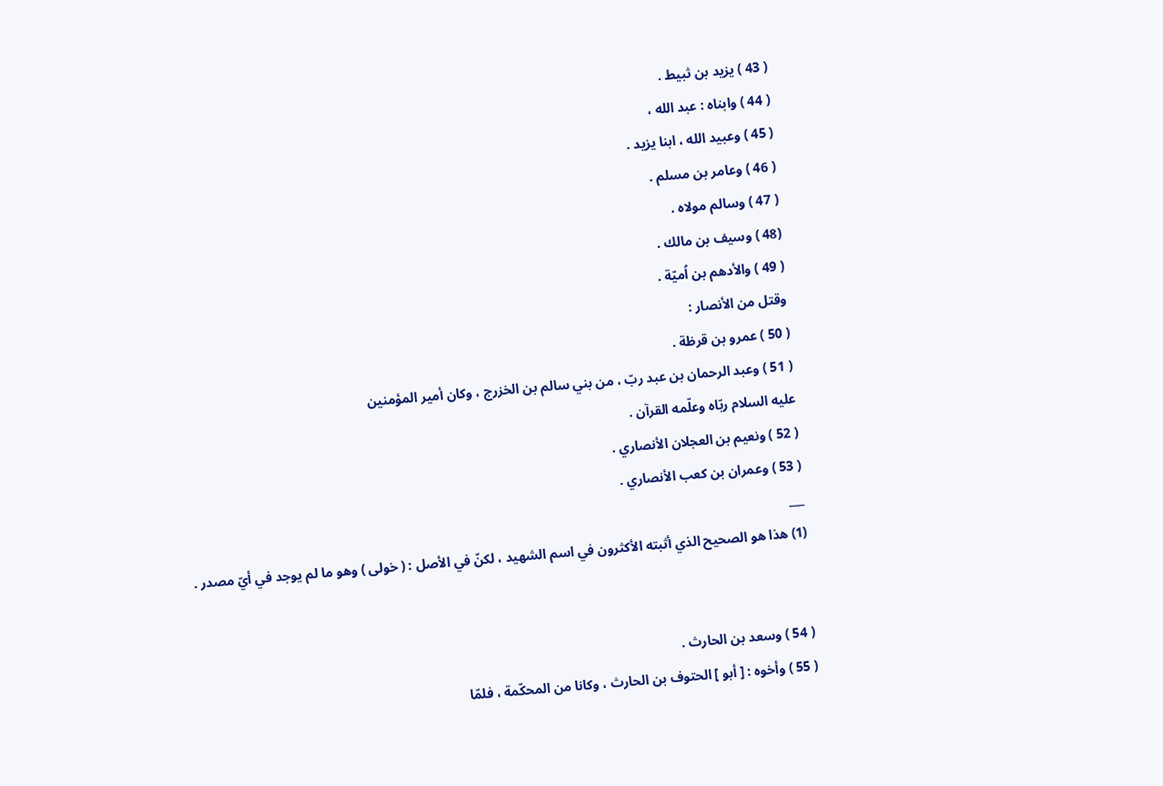( 43 ) يزيد بن ثبيط .
( 44 ) وابناه : عبد الله ،
( 45 ) وعبيد الله ، ابنا يزيد .
( 46 ) وعامر بن مسلم .
( 47 ) وسالم مولاه .
(48 ) وسيف بن مالك .
( 49 ) والأدهم بن اُميّة .
وقتل من الأنصار :
( 50 ) عمرو بن قرظة .
( 51 ) وعبد الرحمان بن عبد ربّ ، من بني سالم بن الخزرج ، وكان أمير المؤمنين
عليه السلام ربّاه وعلّمه القرآن .
( 52 ) ونعيم بن العجلان الأنصاري .
( 53 ) وعمران بن كعب الأنصاري .
___
(1) هذا هو الصحيح الذي أثبته الأكثرون في اسم الشهيد ، لكنّ في الأصل : ( خولى ) وهو ما لم يوجد في أيّ مصدر .


( 54 ) وسعد بن الحارث .
( 55 ) وأخوه : [ أبو ] الحتوف بن الحارث ، وكانا من المحكّمة ، فلمّا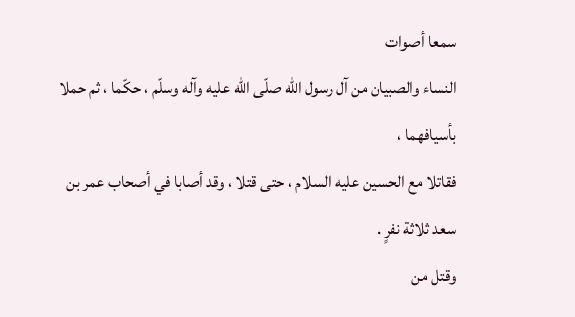سمعا أصوات
النساء والصبيان من آل رسول الله صلّى الله عليه وآله وسلّم ، حكّما ، ثم حملا بأسيافهما ،
فقاتلا مع الحسين عليه السلام ، حتى قتلا ، وقد أصابا في أصحاب عمر بن سعد ثلاثة نفرٍ .
وقتل من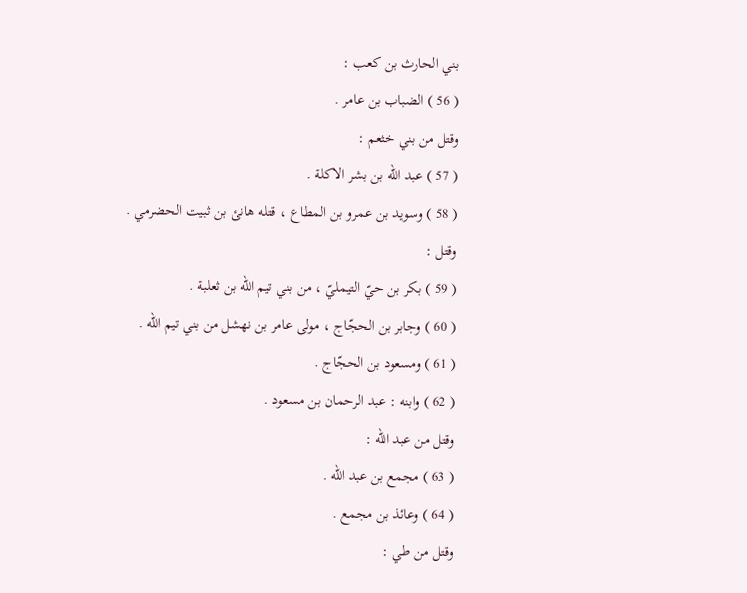بني الحارث بن كعب :
( 56 ) الضباب بن عامر .
وقتل من بني خثعم :
( 57 ) عبد الله بن بشر الاكلة .
( 58 ) وسويد بن عمرو بن المطاع ، قتله هانئ بن ثبيت الحضرمي .
وقتل :
( 59 ) بكر بن حيّ التيمليّ ، من بني تيم الله بن ثعلبة .
( 60 ) وجابر بن الحجّاج ، مولى عامر بن نهشل من بني تيم الله .
( 61 ) ومسعود بن الحجّاج .
( 62 ) وابنه : عبد الرحمان بن مسعود .
وقتل من عبد الله :
( 63 ) مجمع بن عبد الله .
( 64 ) وعائذ بن مجمع .
وقتل من طي :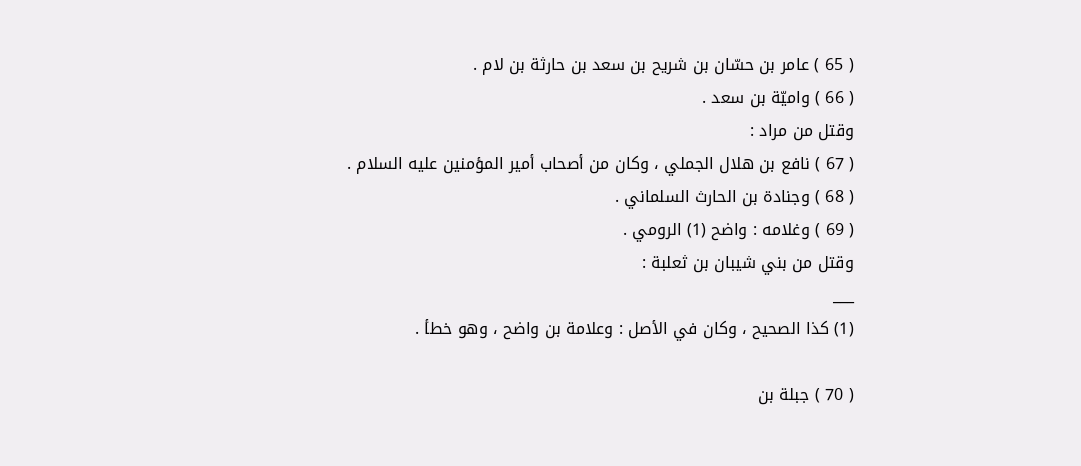( 65 ) عامر بن حسّان بن شريح بن سعد بن حارثة بن لام .
( 66 ) واميّة بن سعد .
وقتل من مراد :
( 67 ) نافع بن هلال الجملي ، وكان من أصحاب أمير المؤمنين عليه السلام .
( 68 ) وجنادة بن الحارث السلماني .
( 69 ) وغلامه : واضح (1) الرومي .
وقتل من بني شيبان بن ثعلبة :
___
(1) كذا الصحيح ، وكان في الأصل : وعلامة بن واضح ، وهو خطأ .

( 70 ) جبلة بن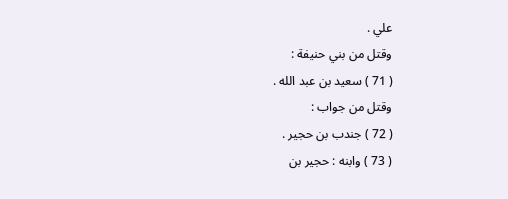علي .
وقتل من بني حنيفة :
( 71 ) سعيد بن عبد الله .
وقتل من جواب :
( 72 ) جندب بن حجير .
( 73 ) وابنه : حجير بن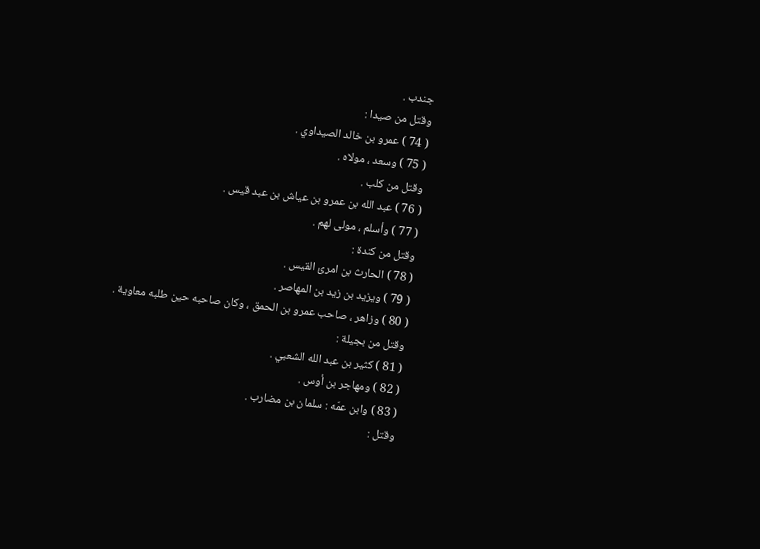جندب .
وقتل من صيدا :
( 74 ) عمرو بن خالد الصيداوي .
( 75 ) وسعد ، مولاه .
وقتل من كلب .
( 76 ) عبد الله بن عمرو بن عياش بن عبد قيس .
( 77 ) وأسلم ، مولى لهم .
وقتل من كندة :
( 78 ) الحارث بن امرئ القيس .
( 79 ) ويزيد بن زيد بن المهاصر .
( 80 ) وزاهر ، صاحب عمرو بن الحمق ، وكان صاحبه حين طلبه معاوية .
وقتل من بجيلة :
( 81 ) كثير بن عبد الله الشعبي .
( 82 ) ومهاجر بن أوس .
( 83 ) وابن عمّه : سلمان بن مضارب .
وقتل :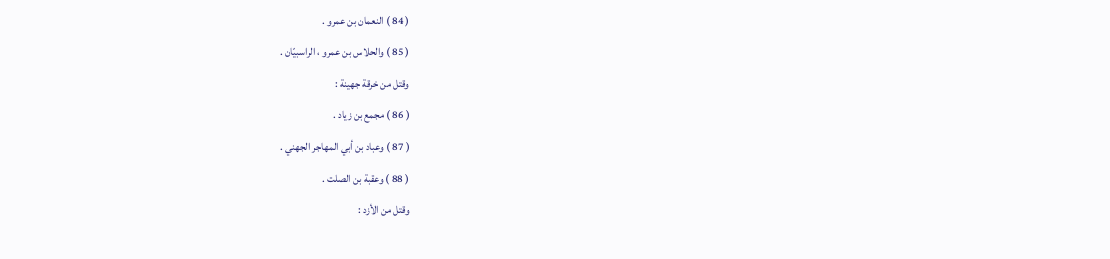( 84 ) النعمان بن عمرو .
( 85 ) والحلاس بن عمرو ، الراسبيّان .
وقتل من خرقة جهينة :
( 86 ) مجمع بن زياد .
( 87 ) وعباد بن أبي المهاجر الجهني .
( 88 ) وعقبة بن الصلت .
وقتل من الأزد :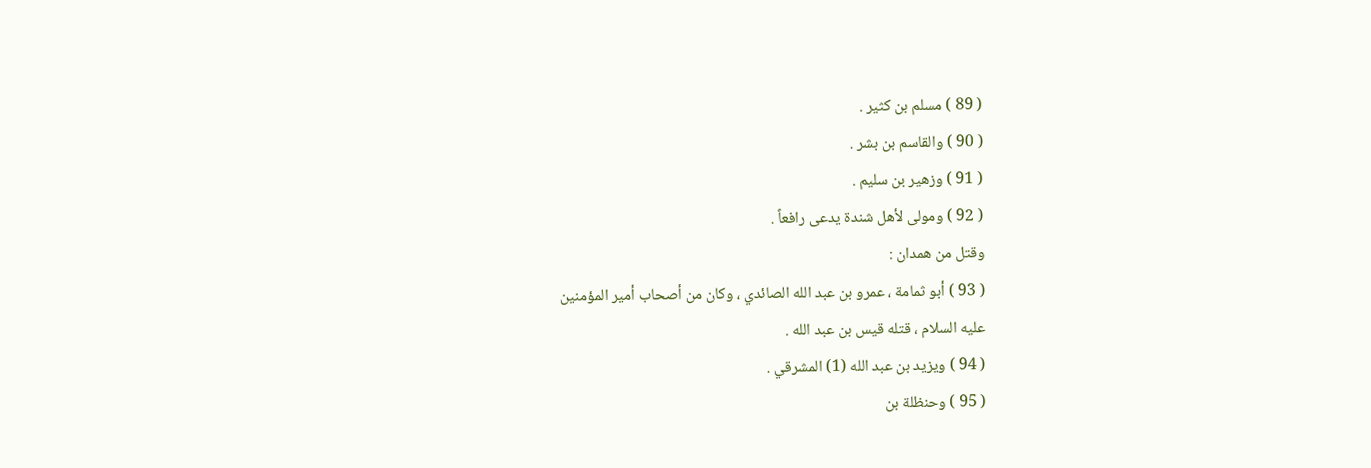( 89 ) مسلم بن كثير .
( 90 ) والقاسم بن بشر .
( 91 ) وزهير بن سليم .
( 92 ) ومولى لأهل شندة يدعى رافعاً .
وقتل من همدان :
( 93 ) أبو ثمامة ، عمرو بن عبد الله الصائدي ، وكان من أصحاب أمير المؤمنين
عليه السلام ، قتله قيس بن عبد الله .
( 94 ) ويزيد بن عبد الله (1) المشرقي .
( 95 ) وحنظلة بن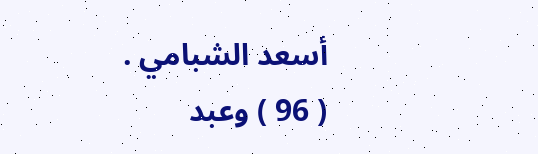أسعد الشبامي .
( 96 ) وعبد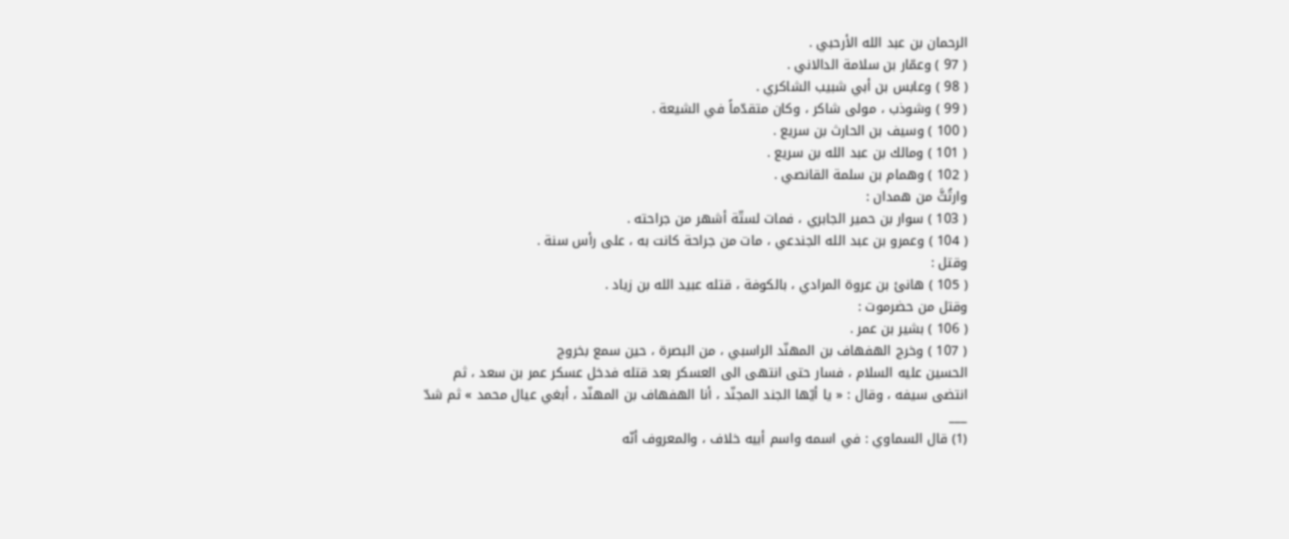الرحمان بن عبد الله الأرحبي .
( 97 ) وعمّار بن سلامة الدالاني .
( 98 ) وعابس بن أبي شبيب الشاكري .
( 99 ) وشوذب ، مولى شاكر ، وكان متقدّماً في الشيعة .
( 100 ) وسيف بن الحارث بن سريع .
( 101 ) ومالك بن عبد الله بن سريع .
( 102 ) وهمام بن سلمة القانصي .
وارتُثَّ من همدان :
( 103 ) سوار بن حمير الجابري ، فمات لستّة أشهر من جراحته .
( 104 ) وعمرو بن عبد الله الجندعي ، مات من جراحة كانت به ، على رأس سنة .
وقتل :
( 105 ) هانئ بن عروة المرادي ، بالكوفة ، قتله عبيد الله بن زياد .
وقتل من حضرموت :
( 106 ) بشير بن عمر .
( 107 ) وخرج الهفهاف بن المهنّد الراسبي ، من البصرة ، حين سمع بخروج
الحسين عليه السلام ، فسار حتى انتهى الى العسكر بعد قتله فدخل عسكر عمر بن سعد ، ثم
انتضى سيفه ، وقال : « يا أيّها الجند المجنّد ، أنا الهفهاف بن المهنّد ، أبغي عيال محمد » ثم شدّ
___
(1) قال السماوي : في اسمه واسم أبيه خلاف ، والمعروف أنّه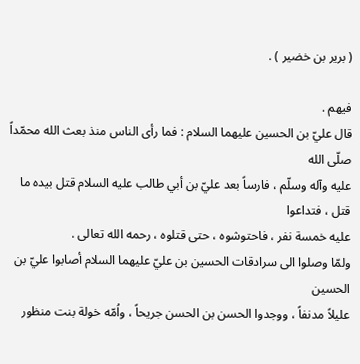( برير بن خضير ) .

فيهم .
قال عليّ بن الحسين عليهما السلام : فما رأى الناس منذ بعث الله محمّداً صلّى الله
عليه وآله وسلّم ، فارساً بعد عليّ بن أبي طالب عليه السلام قتل بيده ما قتل ، فتداعوا
عليه خمسة نفر ، فاحتوشوه ، حتى قتلوه ، رحمه الله تعالى .
ولمّا وصلوا الى سرادقات الحسين بن عليّ عليهما السلام أصابوا عليّ بن الحسين
عليلاً مدنفاً ، ووجدوا الحسن بن الحسن جريحاً ، واُمّه خولة بنت منظور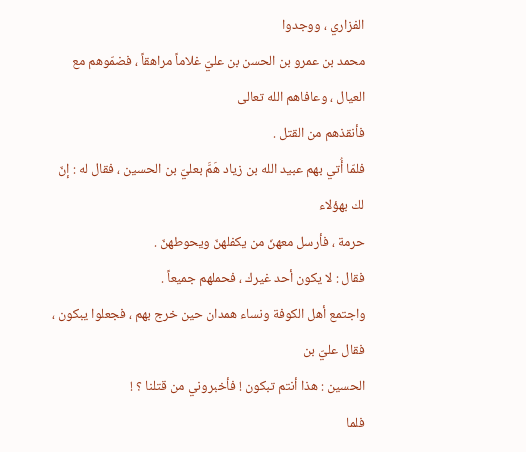الفزاري ، ووجدوا
محمد بن عمرو بن الحسن بن عليّ غلاماً مراهقاً ، فضمّوهم مع العيال ، وعافاهم الله تعالى
فأنقذهم من القتل .
فلمّا أُتي بهم عبيد الله بن زياد هَمَّ بعليّ بن الحسين ، فقال له : إنّ لك بهؤلاء
حرمة ، فأرسل معهنّ من يكفلهنّ ويحوطهنّ .
فقال : لا يكون أحد غيرك ، فحملهم جميعاً .
واجتمع أهل الكوفة ونساء همدان حين خرج بهم ، فجعلوا يبكون ، فقال عليّ بن
الحسين : هذا أنتم تبكون ! فأخبروني من قتلنا ؟ !
فلما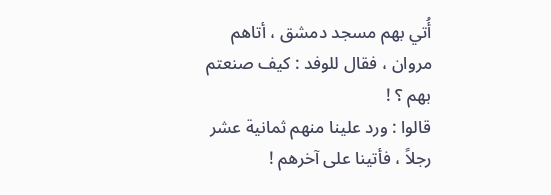أُتي بهم مسجد دمشق ، أتاهم مروان ، فقال للوفد : كيف صنعتم بهم ؟ !
قالوا : ورد علينا منهم ثمانية عشر رجلاً ، فأتينا على آخرهم !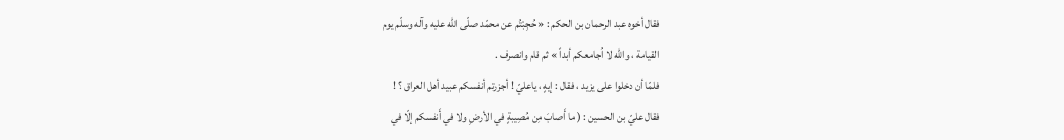فقال أخوه عبد الرحمان بن الحكم : « حُجِبْتُم عن محمّد صلّى الله عليه وآله وسلّم يوم
القيامة ، والله لا اُجامعكم أبداً » ثم قام وانصرف .
فلمّا أن دخلوا على يزيد ، فقال : إيهٍ ، ياعليّ ! أجزرتم أنفسكم عبيد أهل العراق ؟ !
فقال عليّ بن الحسين : ( ما أَصابَ مِن مُصِيبةٍ في الأرضِ ولا في أَنفسكم إلّا في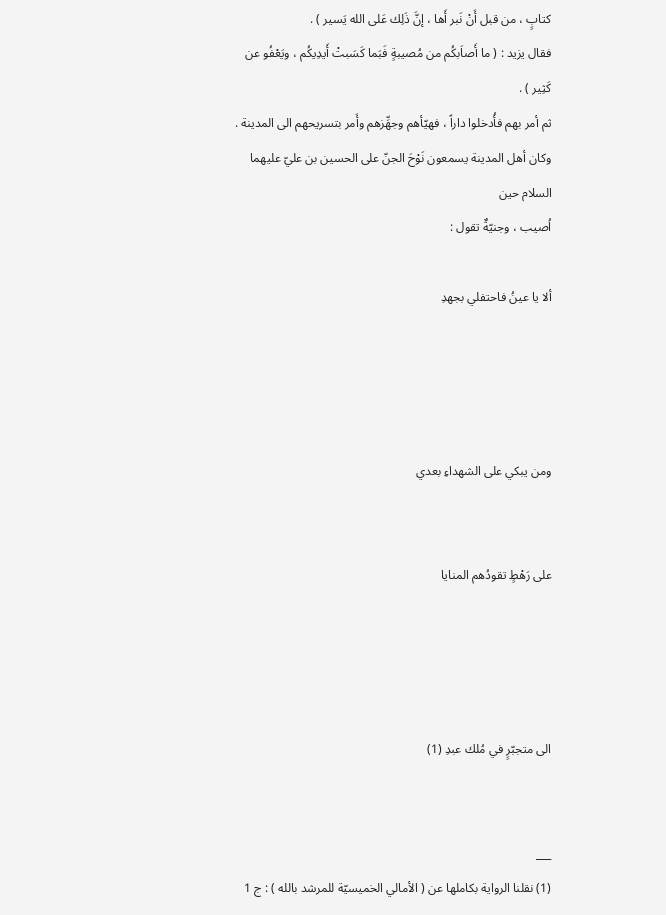كتابٍ ، من قبل أَنْ نَبر أَها ، إنَّ ذَلِك عَلی الله يَسير ) .
فقال يزيد : ( ما أَصاَبكُم من مُصيبةٍ فَبَما كَسَبتْ أَيدِيكُم ، ويَعْفُو عن كَثِير ) .
ثم أمر بهم فأُدخلوا داراً ، فهيّأهم وجهِّزهم وأَمر بتسريحهم الى المدينة .
وكان أهل المدينة يسمعون نَوْحَ الجنّ علی الحسين بن عليّ عليهما السلام حين
اُصيب ، وجنيّةٌ تقول :

ألا يا عينُ فاحتفلي بجهدِ




ومن يبكي على الشهداءِ بعدي


على رَهْطٍ تقودُهم المنايا




الى متجبّرٍ في مُلك عبدِ (1)


___
(1) نقلنا الرواية بكاملها عن ( الأمالي الخميسيّة للمرشد بالله ) : ج 1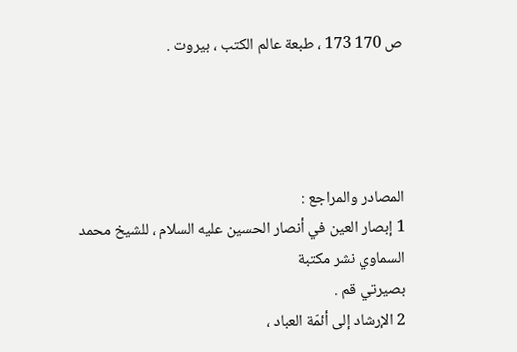ص 170 173 ، طبعة عالم الكتب ، بيروت .




المصادر والمراجع :
1 إبصار العين في أنصار الحسين عليه السلام ، للشيخ محمد السماوي نشر مكتبة
بصيرتي قم .
2 الإرشاد إلى أئمّة العباد ،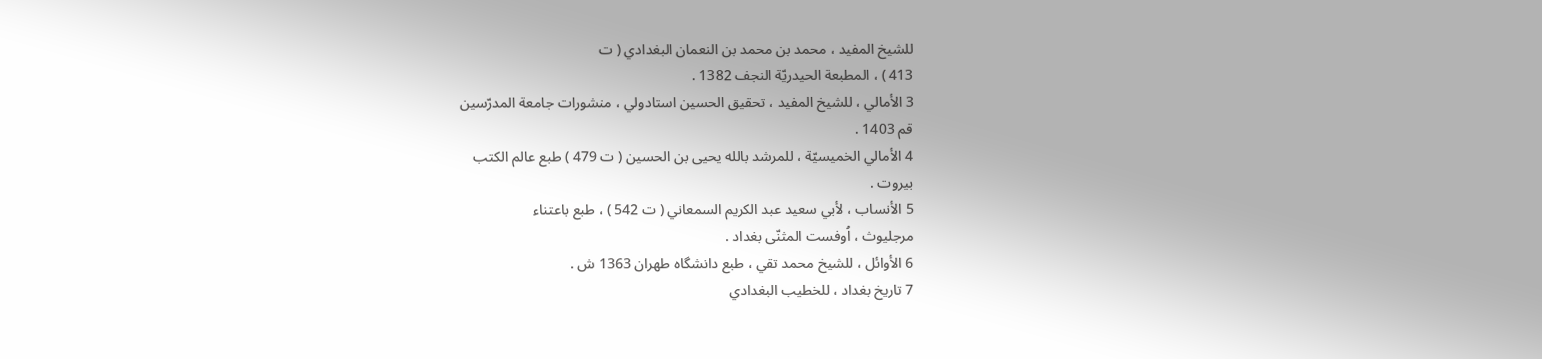للشيخ المفيد ، محمد بن محمد بن النعمان البغدادي ( ت
413 ) ، المطبعة الحيدريّة النجف 1382 .
3 الأمالي ، للشيخ المفيد ، تحقيق الحسين استادولي ، منشورات جامعة المدرّسين
قم 1403 .
4 الأمالي الخميسيّة ، للمرشد بالله يحيى بن الحسين ( ت 479 ) طبع عالم الكتب
بيروت .
5 الأنساب ، لأبي سعيد عبد الكريم السمعاني ( ت 542 ) ، طبع باعتناء
مرجليوث ، اُوفست المثنّى بغداد .
6 الأوائل ، للشيخ محمد تقي ، طبع دانشگاه طهران 1363 ش .
7 تاريخ بغداد ، للخطيب البغدادي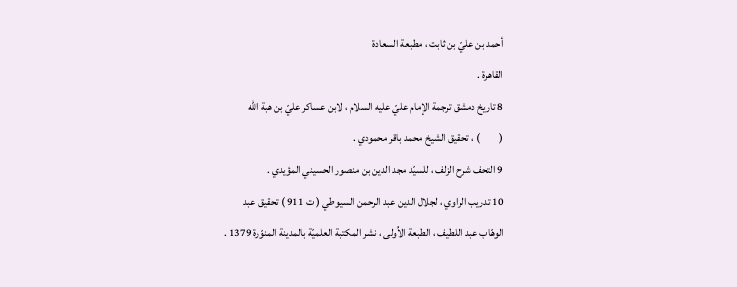أحمد بن عليّ بن ثابت ، مطبعة السعادة
القاهرة .
8 تاريخ دمشق ترجمة الإمام عليّ عليه السلام ، لابن عساكر عليّ بن هبة الله
(         ) ، تحقيق الشيخ محمد باقر محمودي .
9 التحف شرح الزلف ، للسيّد مجد الدين بن منصور الحسيني المؤيدي .
10 تدريب الراوي ، لجلال الدين عبد الرحمن السيوطي ( ت 911 ) تحقيق عبد
الوهّاب عبد اللطيف ، الطبعة الاُولى ، نشر المكتبة العلميّة بالمدينة المنوّرة 1379 .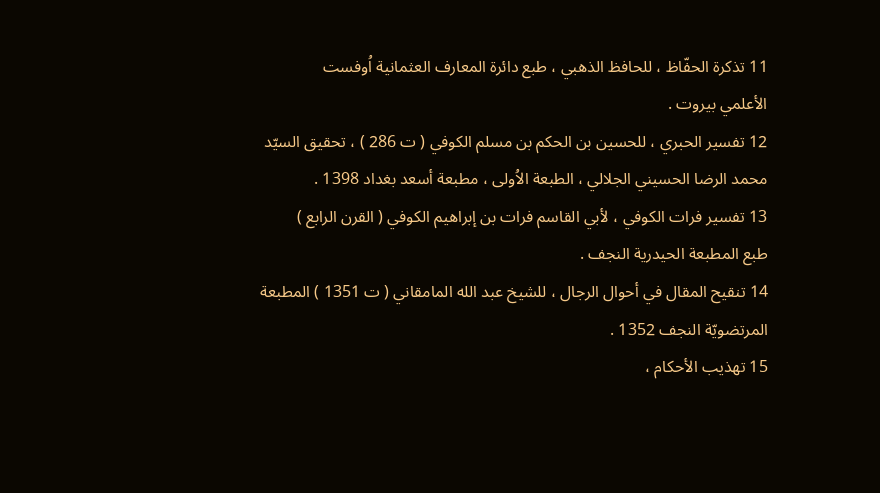11 تذكرة الحفّاظ ، للحافظ الذهبي ، طبع دائرة المعارف العثمانية اُوفست
الأعلمي بيروت .
12 تفسير الحبري ، للحسين بن الحكم بن مسلم الكوفي ( ت 286 ) ، تحقيق السيّد
محمد الرضا الحسيني الجلالي ، الطبعة الاُولى ، مطبعة أسعد بغداد 1398 .
13 تفسير فرات الكوفي ، لأبي القاسم فرات بن إبراهيم الكوفي ( القرن الرابع )
طبع المطبعة الحيدرية النجف .
14 تنقيح المقال في أحوال الرجال ، للشيخ عبد الله المامقاني ( ت 1351 ) المطبعة
المرتضويّة النجف 1352 .
15 تهذيب الأحكام ،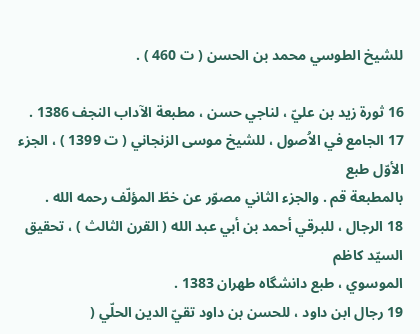للشيخ الطوسي محمد بن الحسن ( ت 460 ) .

16 ثورة زيد بن عليّ ، لناجي حسن ، مطبعة الآداب النجف 1386 .
17 الجامع في الاُصول ، للشيخ موسى الزنجاني ( ت 1399 ) ، الجزء الأوّل طبع
بالمطبعة قم . والجزء الثاني مصوّر عن خطّ المؤلّف رحمه الله .
18 الرجال ، للبرقي أحمد بن أبي عبد الله ( القرن الثالث ) ، تحقيق السيّد كاظم
الموسوي ، طبع دانشگاه طهران 1383 .
19 رجال ابن داود ، للحسن بن داود تقيّ الدين الحلّي (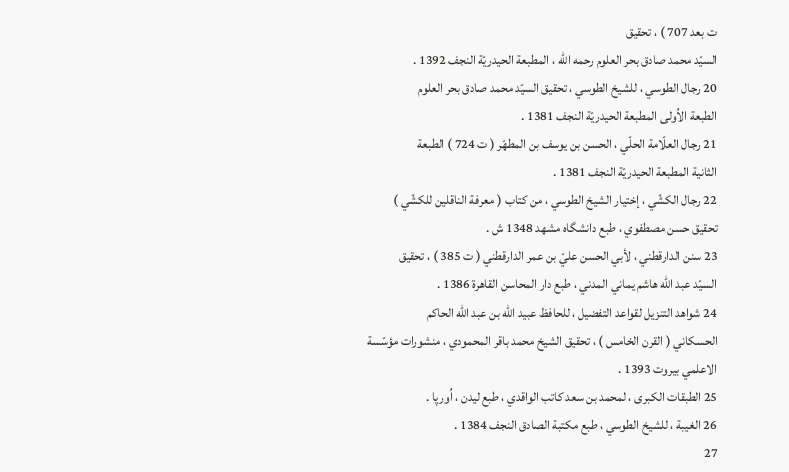ت بعد 707 ) ، تحقيق
السيّد محمد صادق بحر العلوم رحمه الله ، المطبعة الحيدريّة النجف 1392 .
20 رجال الطوسي ، للشيخ الطوسي ، تحقيق السيّد محمد صادق بحر العلوم
الطبعة الاُولى المطبعة الحيدريّة النجف 1381 .
21 رجال العلّامة الحلّي ، الحسن بن يوسف بن المطهّر ( ت 724 ) الطبعة
الثانية المطبعة الحيدريّة النجف 1381 .
22 رجال الكشّي ، إختيار الشيخ الطوسي ، من كتاب ( معرفة الناقلين للكشّي )
تحقيق حسن مصطفوي ، طبع دانشگاه مشهد 1348 ش .
23 سنن الدارقطني ، لأبي الحسن عليّ بن عمر الدارقطني ( ت 385 ) ، تحقيق
السيّد عبد الله هاشم يماني المدني ، طبع دار المحاسن القاهرة 1386 .
24 شواهد التنزيل لقواعد التفضيل ، للحافظ عبيد الله بن عبد الله الحاكم
الحسكاني ( القرن الخامس ) ، تحقيق الشيخ محمد باقر المحمودي ، منشورات مؤسّسة
الاعلمي بيروت 1393 .
25 الطبقات الكبری ، لمحمد بن سعد كاتب الواقدي ، طبع ليدن ، اُورپا .
26 الغيبة ، للشيخ الطوسي ، طبع مكتبة الصادق النجف 1384 .
27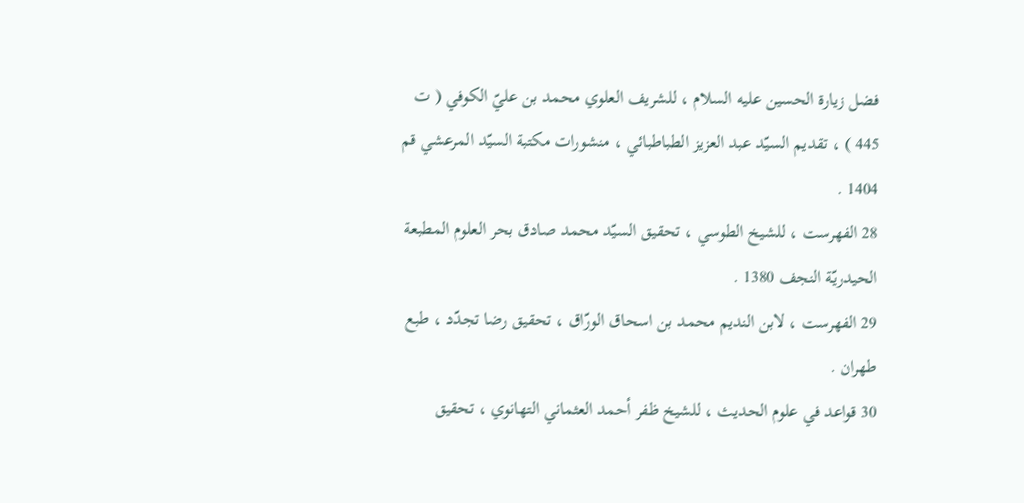فضل زيارة الحسين عليه السلام ، للشريف العلوي محمد بن عليّ الكوفي ( ت
445 ) ، تقديم السيّد عبد العزيز الطباطبائي ، منشورات مكتبة السيّد المرعشي قم
1404 .
28 الفهرست ، للشيخ الطوسي ، تحقيق السيّد محمد صادق بحر العلوم المطبعة
الحيدريّة النجف 1380 .
29 الفهرست ، لابن النديم محمد بن اسحاق الورّاق ، تحقيق رضا تجدّد ، طبع
طهران .
30 قواعد في علوم الحديث ، للشيخ ظفر أحمد العثماني التهانوي ، تحقيق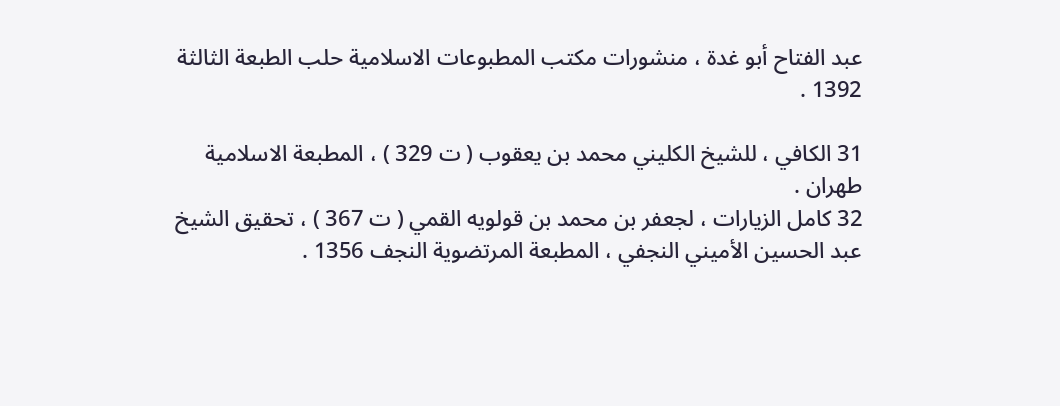عبد الفتاح أبو غدة ، منشورات مكتب المطبوعات الاسلامية حلب الطبعة الثالثة 1392 .

31 الكافي ، للشيخ الكليني محمد بن يعقوب ( ت 329 ) ، المطبعة الاسلامية
طهران .
32 كامل الزيارات ، لجعفر بن محمد بن قولويه القمي ( ت 367 ) ، تحقيق الشيخ
عبد الحسين الأميني النجفي ، المطبعة المرتضوية النجف 1356 .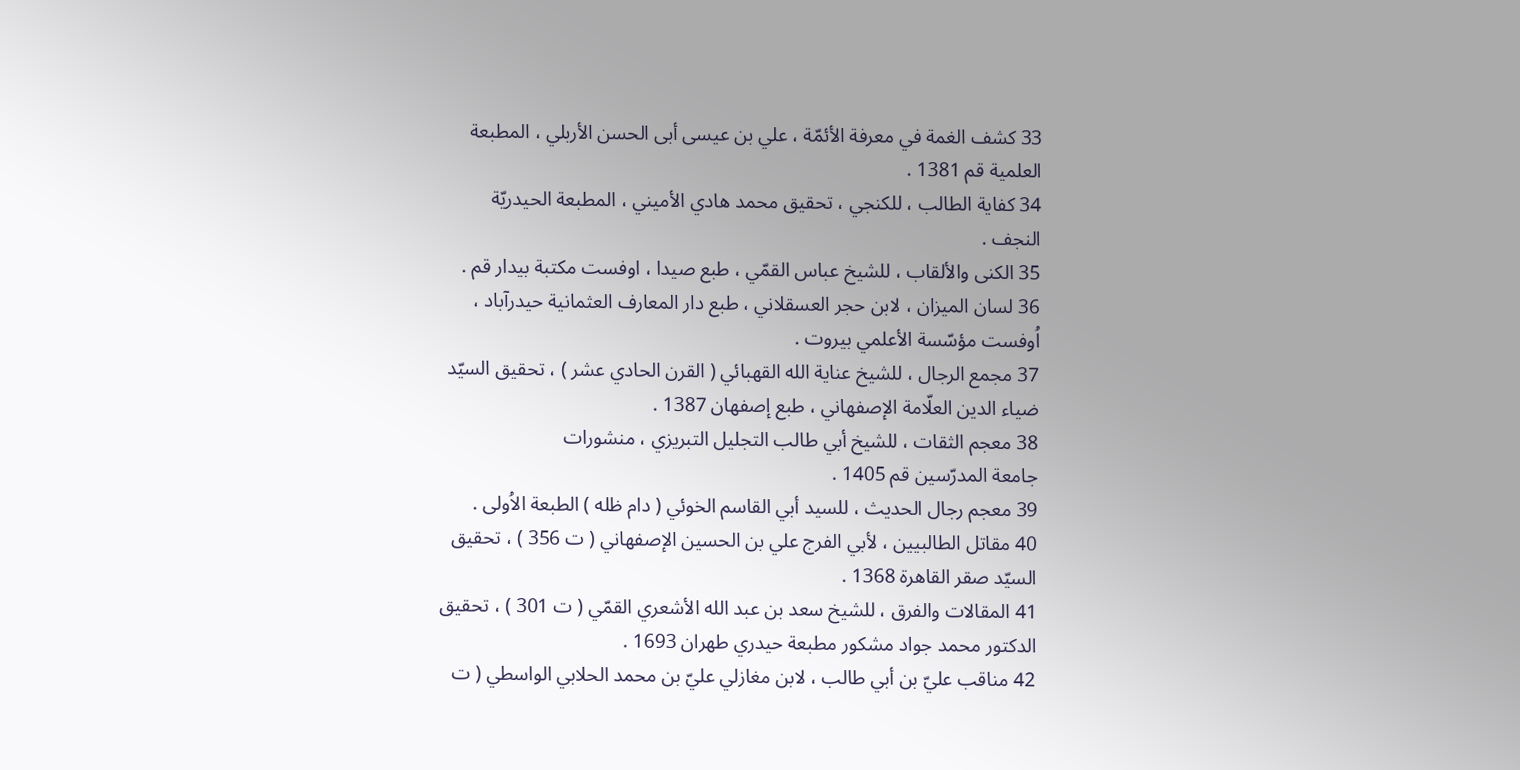33 كشف الغمة في معرفة الأئمّة ، علي بن عيسى أبى الحسن الأربلي ، المطبعة
العلمية قم 1381 .
34 كفاية الطالب ، للكنجي ، تحقيق محمد هادي الأميني ، المطبعة الحيدريّة
النجف .
35 الكنى والألقاب ، للشيخ عباس القمّي ، طبع صيدا ، اوفست مكتبة بيدار قم .
36 لسان الميزان ، لابن حجر العسقلاني ، طبع دار المعارف العثمانية حيدرآباد ،
اُوفست مؤسّسة الأعلمي بيروت .
37 مجمع الرجال ، للشيخ عناية الله القهبائي ( القرن الحادي عشر ) ، تحقيق السيّد
ضياء الدين العلّامة الإصفهاني ، طبع إصفهان 1387 .
38 معجم الثقات ، للشيخ أبي طالب التجليل التبريزي ، منشورات
جامعة المدرّسين قم 1405 .
39 معجم رجال الحديث ، للسيد أبي القاسم الخوئي ( دام ظله ) الطبعة الاُولى .
40 مقاتل الطالبيين ، لأبي الفرج علي بن الحسين الإصفهاني ( ت 356 ) ، تحقيق
السيّد صقر القاهرة 1368 .
41 المقالات والفرق ، للشيخ سعد بن عبد الله الأشعري القمّي ( ت 301 ) ، تحقيق
الدكتور محمد جواد مشكور مطبعة حيدري طهران 1693 .
42 مناقب عليّ بن أبي طالب ، لابن مغازلي عليّ بن محمد الحلابي الواسطي ( ت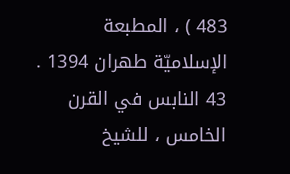483 ) ، المطبعة الإسلاميّة طهران 1394 .
43 النابس في القرن الخامس ، للشيخ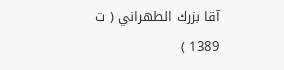آقا بزرك الطهراني ( ت 1389 )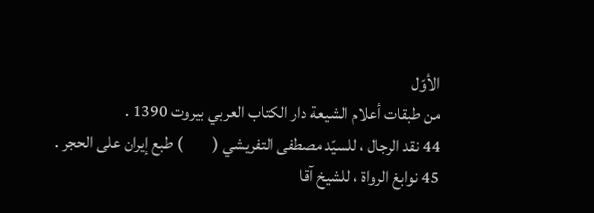الأوّل
من طبقات أعلام الشيعة دار الكتاب العربي بيروت 1390 .
44 نقد الرجال ، للسيّد مصطفى التفريشي (         ) طبع إيران على الحجر .
45 نوابغ الرواة ، للشيخ آقا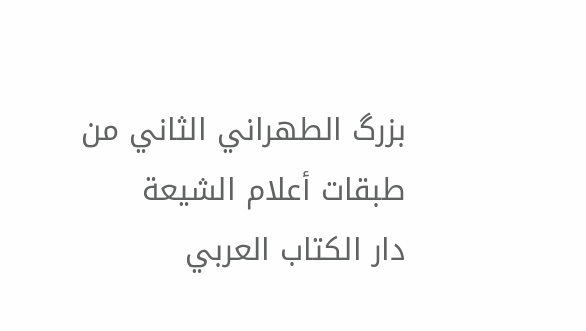بزرگ الطهراني الثاني من طبقات أعلام الشيعة
دار الكتاب العربي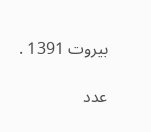بيروت 1391 .

عدد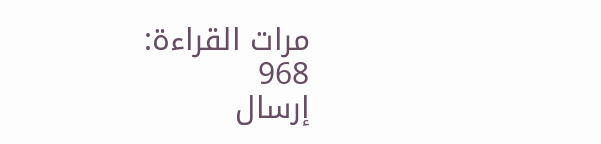مرات القراءة:
968
إرسال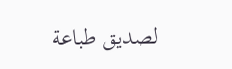لصديق طباعة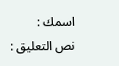اسمك :
نص التعليق :